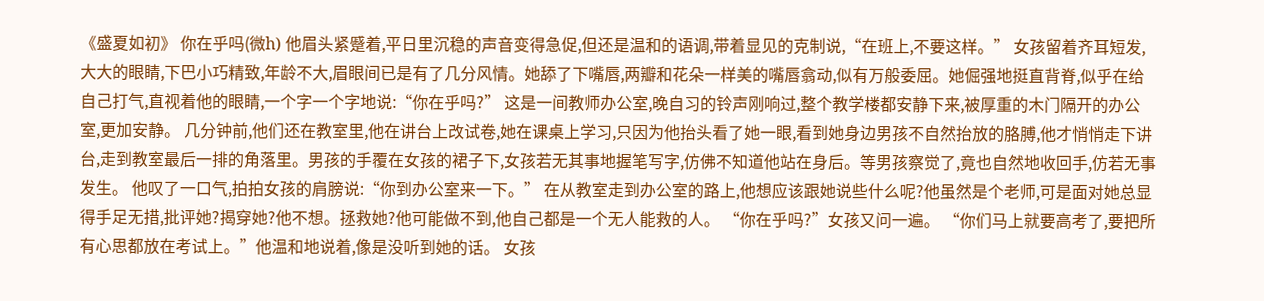《盛夏如初》 你在乎吗(微h) 他眉头紧蹙着,平日里沉稳的声音变得急促,但还是温和的语调,带着显见的克制说,“在班上,不要这样。” 女孩留着齐耳短发,大大的眼睛,下巴小巧精致,年龄不大,眉眼间已是有了几分风情。她舔了下嘴唇,两瓣和花朵一样美的嘴唇翕动,似有万般委屈。她倔强地挺直背脊,似乎在给自己打气,直视着他的眼睛,一个字一个字地说:“你在乎吗?” 这是一间教师办公室,晚自习的铃声刚响过,整个教学楼都安静下来,被厚重的木门隔开的办公室,更加安静。 几分钟前,他们还在教室里,他在讲台上改试卷,她在课桌上学习,只因为他抬头看了她一眼,看到她身边男孩不自然抬放的胳膊,他才悄悄走下讲台,走到教室最后一排的角落里。男孩的手覆在女孩的裙子下,女孩若无其事地握笔写字,仿佛不知道他站在身后。等男孩察觉了,竟也自然地收回手,仿若无事发生。 他叹了一口气,拍拍女孩的肩膀说:“你到办公室来一下。” 在从教室走到办公室的路上,他想应该跟她说些什么呢?他虽然是个老师,可是面对她总显得手足无措,批评她?揭穿她?他不想。拯救她?他可能做不到,他自己都是一个无人能救的人。 “你在乎吗?”女孩又问一遍。 “你们马上就要高考了,要把所有心思都放在考试上。”他温和地说着,像是没听到她的话。 女孩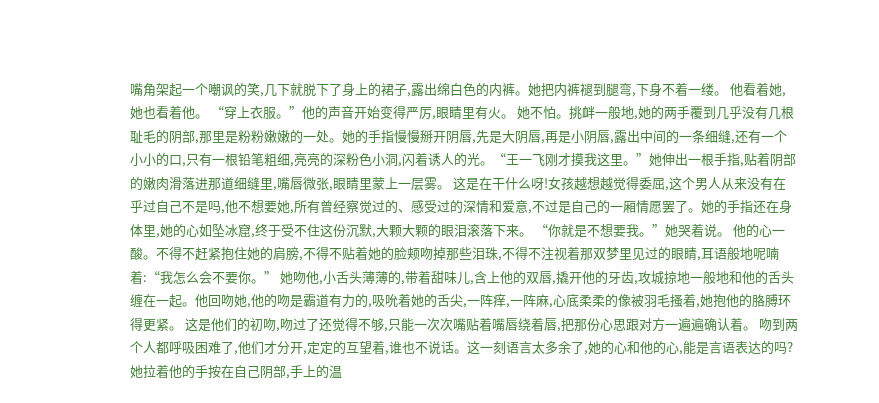嘴角架起一个嘲讽的笑,几下就脱下了身上的裙子,露出绵白色的内裤。她把内裤褪到腿弯,下身不着一缕。 他看着她,她也看着他。 “穿上衣服。”他的声音开始变得严厉,眼睛里有火。 她不怕。挑衅一般地,她的两手覆到几乎没有几根耻毛的阴部,那里是粉粉嫩嫩的一处。她的手指慢慢掰开阴唇,先是大阴唇,再是小阴唇,露出中间的一条细缝,还有一个小小的口,只有一根铅笔粗细,亮亮的深粉色小洞,闪着诱人的光。“王一飞刚才摸我这里。”她伸出一根手指,贴着阴部的嫩肉滑落进那道细缝里,嘴唇微张,眼睛里蒙上一层雾。 这是在干什么呀!女孩越想越觉得委屈,这个男人从来没有在乎过自己不是吗,他不想要她,所有曾经察觉过的、感受过的深情和爱意,不过是自己的一厢情愿罢了。她的手指还在身体里,她的心如坠冰窟,终于受不住这份沉默,大颗大颗的眼泪滚落下来。 “你就是不想要我。”她哭着说。 他的心一酸。不得不赶紧抱住她的肩膀,不得不贴着她的脸颊吻掉那些泪珠,不得不注视着那双梦里见过的眼睛,耳语般地呢喃着:“我怎么会不要你。” 她吻他,小舌头薄薄的,带着甜味儿,含上他的双唇,撬开他的牙齿,攻城掠地一般地和他的舌头缠在一起。他回吻她,他的吻是霸道有力的,吸吮着她的舌尖,一阵痒,一阵麻,心底柔柔的像被羽毛搔着,她抱他的胳膊环得更紧。 这是他们的初吻,吻过了还觉得不够,只能一次次嘴贴着嘴唇绕着唇,把那份心思跟对方一遍遍确认着。 吻到两个人都呼吸困难了,他们才分开,定定的互望着,谁也不说话。这一刻语言太多余了,她的心和他的心,能是言语表达的吗? 她拉着他的手按在自己阴部,手上的温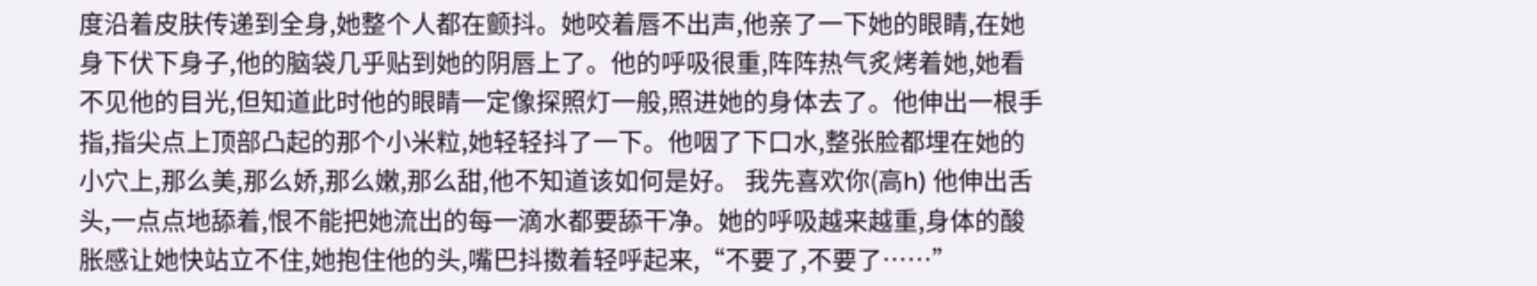度沿着皮肤传递到全身,她整个人都在颤抖。她咬着唇不出声,他亲了一下她的眼睛,在她身下伏下身子,他的脑袋几乎贴到她的阴唇上了。他的呼吸很重,阵阵热气炙烤着她,她看不见他的目光,但知道此时他的眼睛一定像探照灯一般,照进她的身体去了。他伸出一根手指,指尖点上顶部凸起的那个小米粒,她轻轻抖了一下。他咽了下口水,整张脸都埋在她的小穴上,那么美,那么娇,那么嫩,那么甜,他不知道该如何是好。 我先喜欢你(高h) 他伸出舌头,一点点地舔着,恨不能把她流出的每一滴水都要舔干净。她的呼吸越来越重,身体的酸胀感让她快站立不住,她抱住他的头,嘴巴抖擞着轻呼起来,“不要了,不要了……”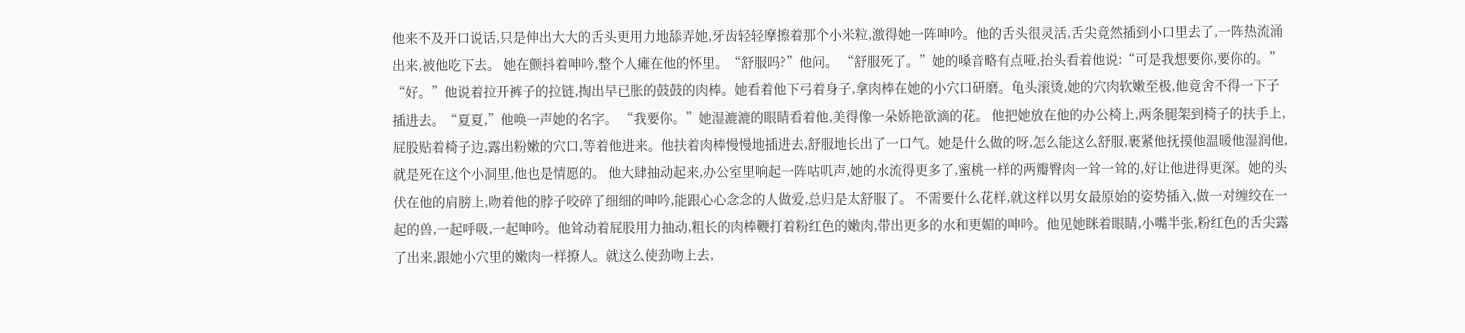他来不及开口说话,只是伸出大大的舌头更用力地舔弄她,牙齿轻轻摩擦着那个小米粒,激得她一阵呻吟。他的舌头很灵活,舌尖竟然插到小口里去了,一阵热流涌出来,被他吃下去。 她在颤抖着呻吟,整个人瘫在他的怀里。“舒服吗?”他问。 “舒服死了。”她的嗓音略有点哑,抬头看着他说:“可是我想要你,要你的。” “好。”他说着拉开裤子的拉链,掏出早已胀的鼓鼓的肉棒。她看着他下弓着身子,拿肉棒在她的小穴口研磨。龟头滚烫,她的穴肉软嫩至极,他竟舍不得一下子插进去。“夏夏,”他唤一声她的名字。 “我要你。”她湿漉漉的眼睛看着他,美得像一朵娇艳欲滴的花。 他把她放在他的办公椅上,两条腿架到椅子的扶手上,屁股贴着椅子边,露出粉嫩的穴口,等着他进来。他扶着肉棒慢慢地插进去,舒服地长出了一口气。她是什么做的呀,怎么能这么舒服,裹紧他抚摸他温暖他湿润他,就是死在这个小洞里,他也是情愿的。 他大肆抽动起来,办公室里响起一阵咕叽声,她的水流得更多了,蜜桃一样的两瓣臀肉一耸一耸的,好让他进得更深。她的头伏在他的肩膀上,吻着他的脖子咬碎了细细的呻吟,能跟心心念念的人做爱,总归是太舒服了。 不需要什么花样,就这样以男女最原始的姿势插入,做一对缠绞在一起的兽,一起呼吸,一起呻吟。他耸动着屁股用力抽动,粗长的肉棒鞭打着粉红色的嫩肉,带出更多的水和更媚的呻吟。他见她眯着眼睛,小嘴半张,粉红色的舌尖露了出来,跟她小穴里的嫩肉一样撩人。就这么使劲吻上去,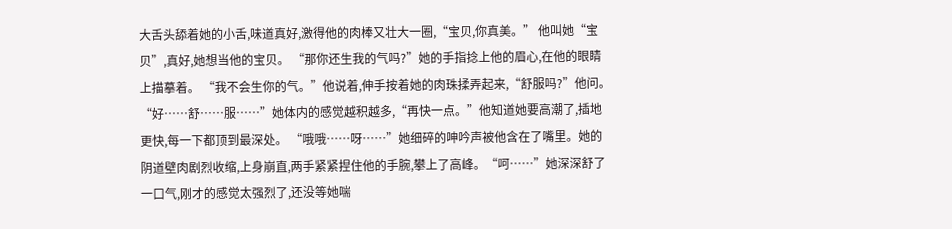大舌头舔着她的小舌,味道真好,激得他的肉棒又壮大一圈,“宝贝,你真美。” 他叫她“宝贝”,真好,她想当他的宝贝。 “那你还生我的气吗?”她的手指捻上他的眉心,在他的眼睛上描摹着。 “我不会生你的气。”他说着,伸手按着她的肉珠揉弄起来,“舒服吗?”他问。 “好……舒……服……”她体内的感觉越积越多,“再快一点。”他知道她要高潮了,插地更快,每一下都顶到最深处。 “哦哦……呀……”她细碎的呻吟声被他含在了嘴里。她的阴道壁肉剧烈收缩,上身崩直,两手紧紧捏住他的手腕,攀上了高峰。“呵……”她深深舒了一口气,刚才的感觉太强烈了,还没等她喘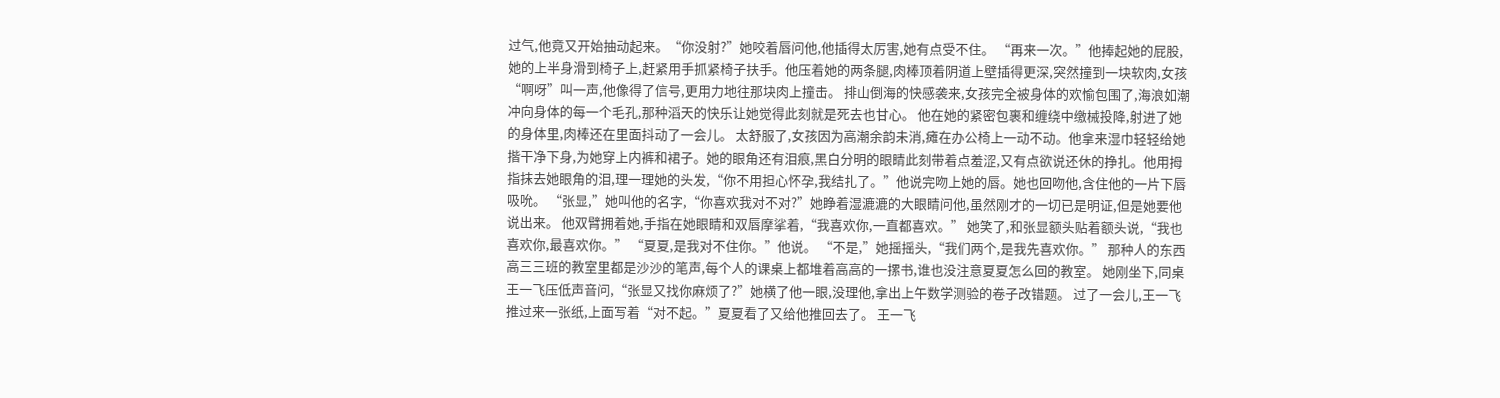过气,他竟又开始抽动起来。“你没射?”她咬着唇问他,他插得太厉害,她有点受不住。 “再来一次。”他捧起她的屁股,她的上半身滑到椅子上,赶紧用手抓紧椅子扶手。他压着她的两条腿,肉棒顶着阴道上壁插得更深,突然撞到一块软肉,女孩“啊呀”叫一声,他像得了信号,更用力地往那块肉上撞击。 排山倒海的快感袭来,女孩完全被身体的欢愉包围了,海浪如潮冲向身体的每一个毛孔,那种滔天的快乐让她觉得此刻就是死去也甘心。 他在她的紧密包裹和缠绕中缴械投降,射进了她的身体里,肉棒还在里面抖动了一会儿。 太舒服了,女孩因为高潮余韵未消,瘫在办公椅上一动不动。他拿来湿巾轻轻给她揩干净下身,为她穿上内裤和裙子。她的眼角还有泪痕,黑白分明的眼睛此刻带着点羞涩,又有点欲说还休的挣扎。他用拇指抹去她眼角的泪,理一理她的头发,“你不用担心怀孕,我结扎了。”他说完吻上她的唇。她也回吻他,含住他的一片下唇吸吮。 “张显,”她叫他的名字,“你喜欢我对不对?”她睁着湿漉漉的大眼睛问他,虽然刚才的一切已是明证,但是她要他说出来。 他双臂拥着她,手指在她眼睛和双唇摩挲着,“我喜欢你,一直都喜欢。” 她笑了,和张显额头贴着额头说,“我也喜欢你,最喜欢你。” “夏夏,是我对不住你。”他说。 “不是,”她摇摇头,“我们两个,是我先喜欢你。” 那种人的东西 高三三班的教室里都是沙沙的笔声,每个人的课桌上都堆着高高的一摞书,谁也没注意夏夏怎么回的教室。 她刚坐下,同桌王一飞压低声音问,“张显又找你麻烦了?”她横了他一眼,没理他,拿出上午数学测验的卷子改错题。 过了一会儿,王一飞推过来一张纸,上面写着“对不起。”夏夏看了又给他推回去了。 王一飞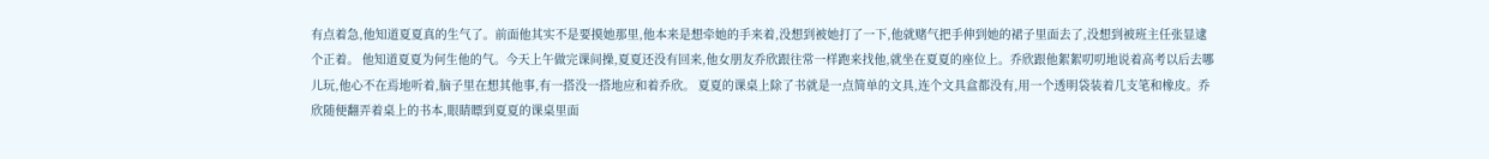有点着急,他知道夏夏真的生气了。前面他其实不是要摸她那里,他本来是想牵她的手来着,没想到被她打了一下,他就赌气把手伸到她的裙子里面去了,没想到被班主任张显逮个正着。 他知道夏夏为何生他的气。今天上午做完课间操,夏夏还没有回来,他女朋友乔欣跟往常一样跑来找他,就坐在夏夏的座位上。乔欣跟他絮絮叨叨地说着高考以后去哪儿玩,他心不在焉地听着,脑子里在想其他事,有一搭没一搭地应和着乔欣。 夏夏的课桌上除了书就是一点简单的文具,连个文具盒都没有,用一个透明袋装着几支笔和橡皮。乔欣随便翻弄着桌上的书本,眼睛瞟到夏夏的课桌里面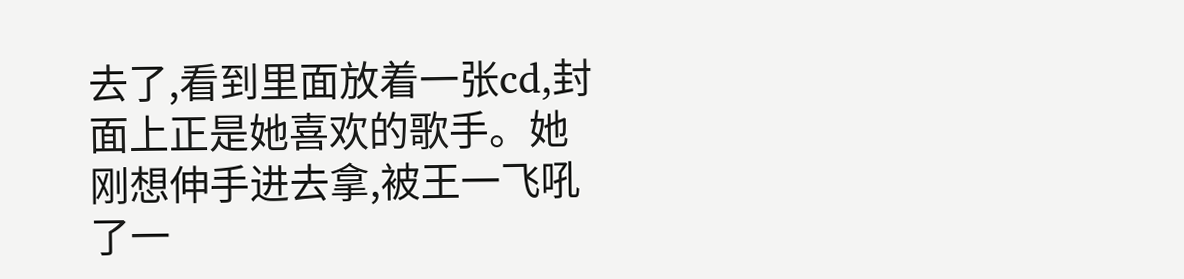去了,看到里面放着一张cd,封面上正是她喜欢的歌手。她刚想伸手进去拿,被王一飞吼了一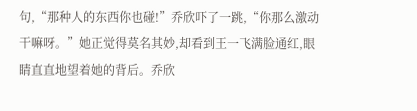句,“那种人的东西你也碰!”乔欣吓了一跳,“你那么激动干嘛呀。”她正觉得莫名其妙,却看到王一飞满脸通红,眼睛直直地望着她的背后。乔欣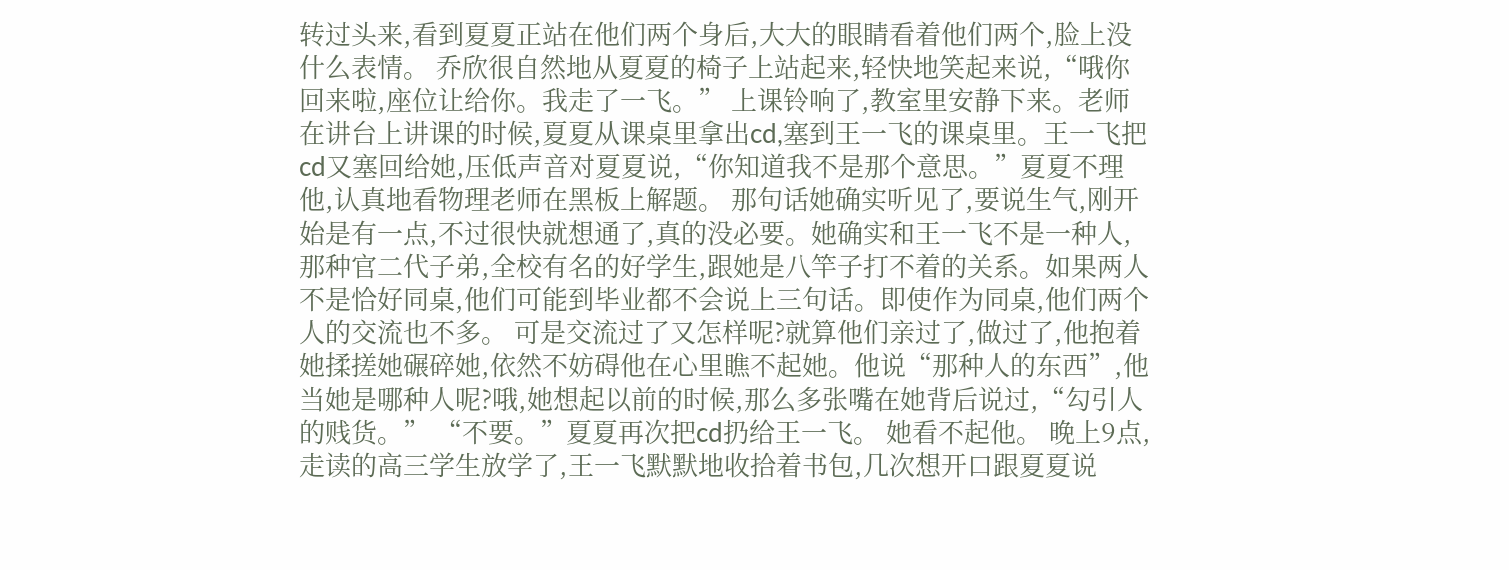转过头来,看到夏夏正站在他们两个身后,大大的眼睛看着他们两个,脸上没什么表情。 乔欣很自然地从夏夏的椅子上站起来,轻快地笑起来说,“哦你回来啦,座位让给你。我走了一飞。” 上课铃响了,教室里安静下来。老师在讲台上讲课的时候,夏夏从课桌里拿出cd,塞到王一飞的课桌里。王一飞把cd又塞回给她,压低声音对夏夏说,“你知道我不是那个意思。”夏夏不理他,认真地看物理老师在黑板上解题。 那句话她确实听见了,要说生气,刚开始是有一点,不过很快就想通了,真的没必要。她确实和王一飞不是一种人,那种官二代子弟,全校有名的好学生,跟她是八竿子打不着的关系。如果两人不是恰好同桌,他们可能到毕业都不会说上三句话。即使作为同桌,他们两个人的交流也不多。 可是交流过了又怎样呢?就算他们亲过了,做过了,他抱着她揉搓她碾碎她,依然不妨碍他在心里瞧不起她。他说“那种人的东西”,他当她是哪种人呢?哦,她想起以前的时候,那么多张嘴在她背后说过,“勾引人的贱货。” “不要。”夏夏再次把cd扔给王一飞。 她看不起他。 晚上9点,走读的高三学生放学了,王一飞默默地收拾着书包,几次想开口跟夏夏说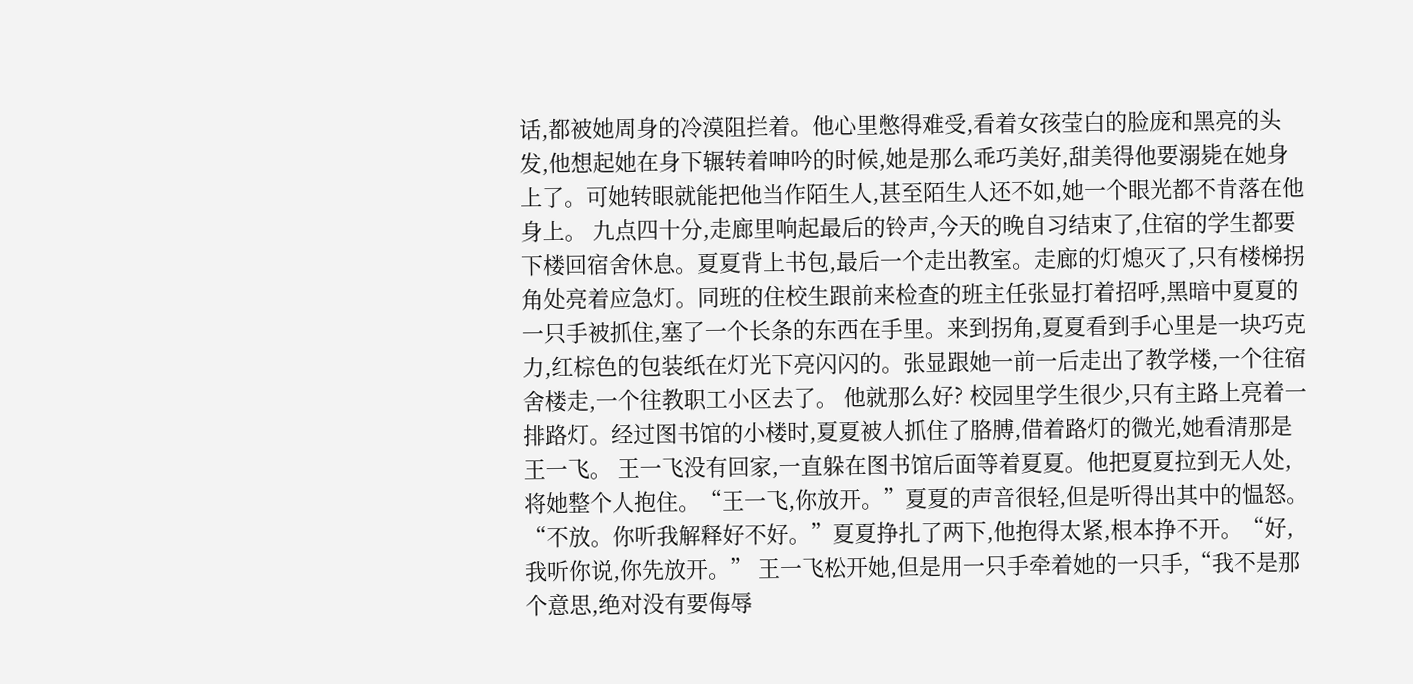话,都被她周身的冷漠阻拦着。他心里憋得难受,看着女孩莹白的脸庞和黑亮的头发,他想起她在身下辗转着呻吟的时候,她是那么乖巧美好,甜美得他要溺毙在她身上了。可她转眼就能把他当作陌生人,甚至陌生人还不如,她一个眼光都不肯落在他身上。 九点四十分,走廊里响起最后的铃声,今天的晚自习结束了,住宿的学生都要下楼回宿舍休息。夏夏背上书包,最后一个走出教室。走廊的灯熄灭了,只有楼梯拐角处亮着应急灯。同班的住校生跟前来检查的班主任张显打着招呼,黑暗中夏夏的一只手被抓住,塞了一个长条的东西在手里。来到拐角,夏夏看到手心里是一块巧克力,红棕色的包装纸在灯光下亮闪闪的。张显跟她一前一后走出了教学楼,一个往宿舍楼走,一个往教职工小区去了。 他就那么好? 校园里学生很少,只有主路上亮着一排路灯。经过图书馆的小楼时,夏夏被人抓住了胳膊,借着路灯的微光,她看清那是王一飞。 王一飞没有回家,一直躲在图书馆后面等着夏夏。他把夏夏拉到无人处,将她整个人抱住。“王一飞,你放开。”夏夏的声音很轻,但是听得出其中的愠怒。“不放。你听我解释好不好。”夏夏挣扎了两下,他抱得太紧,根本挣不开。“好,我听你说,你先放开。” 王一飞松开她,但是用一只手牵着她的一只手,“我不是那个意思,绝对没有要侮辱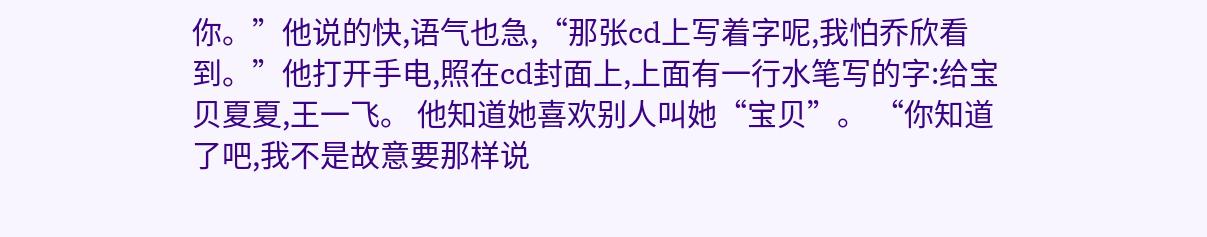你。”他说的快,语气也急,“那张cd上写着字呢,我怕乔欣看到。”他打开手电,照在cd封面上,上面有一行水笔写的字:给宝贝夏夏,王一飞。 他知道她喜欢别人叫她“宝贝”。 “你知道了吧,我不是故意要那样说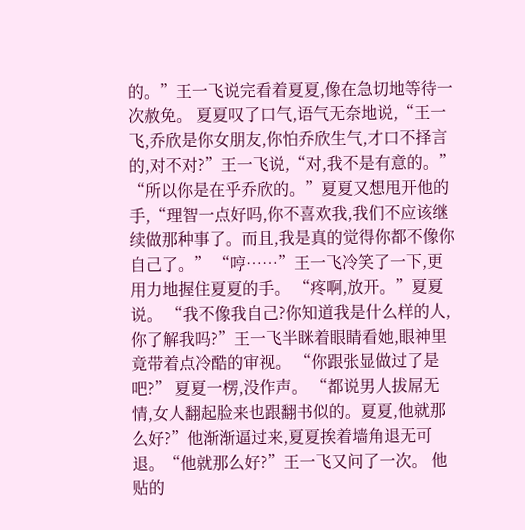的。”王一飞说完看着夏夏,像在急切地等待一次赦免。 夏夏叹了口气,语气无奈地说,“王一飞,乔欣是你女朋友,你怕乔欣生气,才口不择言的,对不对?”王一飞说,“对,我不是有意的。” “所以你是在乎乔欣的。”夏夏又想甩开他的手,“理智一点好吗,你不喜欢我,我们不应该继续做那种事了。而且,我是真的觉得你都不像你自己了。” “哼……”王一飞冷笑了一下,更用力地握住夏夏的手。 “疼啊,放开。”夏夏说。 “我不像我自己?你知道我是什么样的人,你了解我吗?”王一飞半眯着眼睛看她,眼神里竟带着点冷酷的审视。 “你跟张显做过了是吧?” 夏夏一楞,没作声。 “都说男人拔屌无情,女人翻起脸来也跟翻书似的。夏夏,他就那么好?”他渐渐逼过来,夏夏挨着墙角退无可退。“他就那么好?”王一飞又问了一次。 他贴的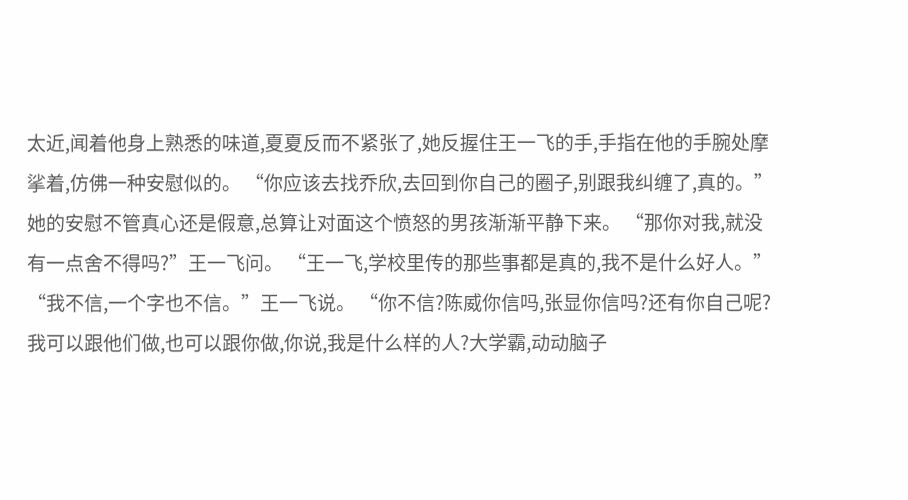太近,闻着他身上熟悉的味道,夏夏反而不紧张了,她反握住王一飞的手,手指在他的手腕处摩挲着,仿佛一种安慰似的。 “你应该去找乔欣,去回到你自己的圈子,别跟我纠缠了,真的。”她的安慰不管真心还是假意,总算让对面这个愤怒的男孩渐渐平静下来。 “那你对我,就没有一点舍不得吗?”王一飞问。 “王一飞,学校里传的那些事都是真的,我不是什么好人。” “我不信,一个字也不信。”王一飞说。 “你不信?陈威你信吗,张显你信吗?还有你自己呢?我可以跟他们做,也可以跟你做,你说,我是什么样的人?大学霸,动动脑子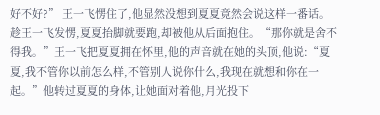好不好?” 王一飞愣住了,他显然没想到夏夏竟然会说这样一番话。 趁王一飞发愣,夏夏抬脚就要跑,却被他从后面抱住。“那你就是舍不得我。”王一飞把夏夏拥在怀里,他的声音就在她的头顶,他说:“夏夏,我不管你以前怎么样,不管别人说你什么,我现在就想和你在一起。”他转过夏夏的身体,让她面对着他,月光投下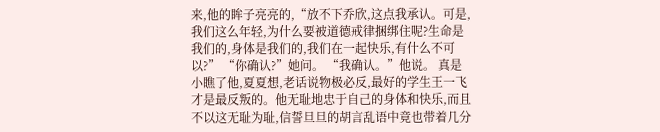来,他的眸子亮亮的,“放不下乔欣,这点我承认。可是,我们这么年轻,为什么要被道德戒律捆绑住呢?生命是我们的,身体是我们的,我们在一起快乐,有什么不可以?” “你确认?”她问。 “我确认。”他说。 真是小瞧了他,夏夏想,老话说物极必反,最好的学生王一飞才是最反叛的。他无耻地忠于自己的身体和快乐,而且不以这无耻为耻,信誓旦旦的胡言乱语中竟也带着几分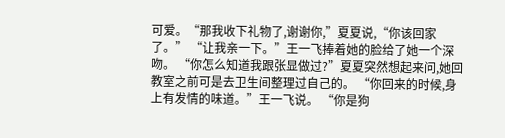可爱。“那我收下礼物了,谢谢你,”夏夏说,“你该回家了。” “让我亲一下。”王一飞捧着她的脸给了她一个深吻。 “你怎么知道我跟张显做过?”夏夏突然想起来问,她回教室之前可是去卫生间整理过自己的。 “你回来的时候,身上有发情的味道。”王一飞说。 “你是狗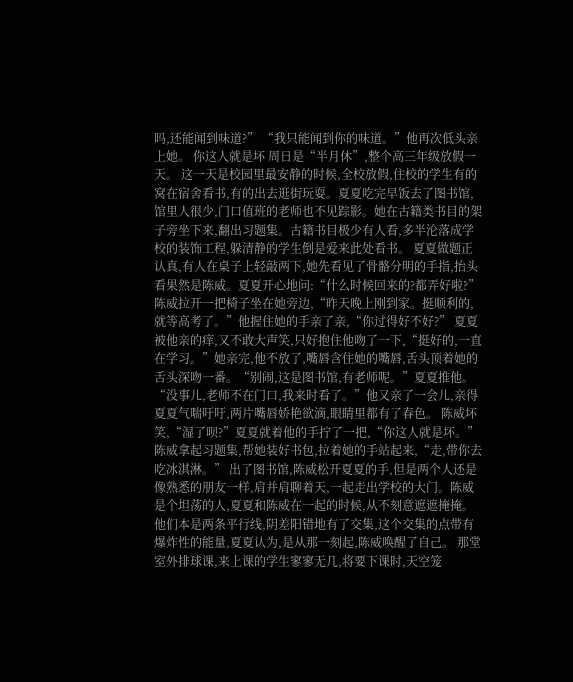吗,还能闻到味道?” “我只能闻到你的味道。”他再次低头亲上她。 你这人就是坏 周日是“半月休”,整个高三年级放假一天。 这一天是校园里最安静的时候,全校放假,住校的学生有的窝在宿舍看书,有的出去逛街玩耍。夏夏吃完早饭去了图书馆,馆里人很少,门口值班的老师也不见踪影。她在古籍类书目的架子旁坐下来,翻出习题集。古籍书目极少有人看,多半沦落成学校的装饰工程,躲清静的学生倒是爱来此处看书。 夏夏做题正认真,有人在桌子上轻敲两下,她先看见了骨骼分明的手指,抬头看果然是陈威。夏夏开心地问:“什么时候回来的?都弄好啦?” 陈威拉开一把椅子坐在她旁边,“昨天晚上刚到家。挺顺利的,就等高考了。”他握住她的手亲了亲,“你过得好不好?” 夏夏被他亲的痒,又不敢大声笑,只好抱住他吻了一下,“挺好的,一直在学习。”她亲完,他不放了,嘴唇含住她的嘴唇,舌头顶着她的舌头深吻一番。“别闹,这是图书馆,有老师呢。”夏夏推他。“没事儿,老师不在门口,我来时看了。”他又亲了一会儿,亲得夏夏气喘吁吁,两片嘴唇娇艳欲滴,眼睛里都有了春色。 陈威坏笑,“湿了呗?”夏夏就着他的手拧了一把,“你这人就是坏。” 陈威拿起习题集,帮她装好书包,拉着她的手站起来,“走,带你去吃冰淇淋。” 出了图书馆,陈威松开夏夏的手,但是两个人还是像熟悉的朋友一样,肩并肩聊着天,一起走出学校的大门。陈威是个坦荡的人,夏夏和陈威在一起的时候,从不刻意遮遮掩掩。 他们本是两条平行线,阴差阳错地有了交集,这个交集的点带有爆炸性的能量,夏夏认为,是从那一刻起,陈威唤醒了自己。 那堂室外排球课,来上课的学生寥寥无几,将要下课时,天空笼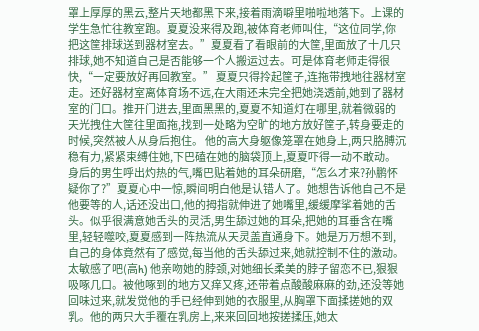罩上厚厚的黑云,整片天地都黑下来,接着雨滴噼里啪啦地落下。上课的学生急忙往教室跑。夏夏没来得及跑,被体育老师叫住,“这位同学,你把这筐排球送到器材室去。”夏夏看了看眼前的大筐,里面放了十几只排球,她不知道自己是否能够一个人搬运过去。可是体育老师走得很快,“一定要放好再回教室。” 夏夏只得拎起筐子,连拖带拽地往器材室走。还好器材室离体育场不远,在大雨还未完全把她浇透前,她到了器材室的门口。推开门进去,里面黑黑的,夏夏不知道灯在哪里,就着微弱的天光拽住大筐往里面拖,找到一处略为空旷的地方放好筐子,转身要走的时候,突然被人从身后抱住。 他的高大身躯像笼罩在她身上,两只胳膊沉稳有力,紧紧束缚住她,下巴磕在她的脑袋顶上,夏夏吓得一动不敢动。 身后的男生呼出灼热的气,嘴巴贴着她的耳朵研磨,“怎么才来?孙鹏怀疑你了?”夏夏心中一惊,瞬间明白他是认错人了。她想告诉他自己不是他要等的人,话还没出口,他的拇指就伸进了她嘴里,缓缓摩挲着她的舌头。似乎很满意她舌头的灵活,男生舔过她的耳朵,把她的耳垂含在嘴里,轻轻噬咬,夏夏感到一阵热流从天灵盖直通身下。她是万万想不到,自己的身体竟然有了感觉,每当他的舌头舔过来,她就控制不住的激动。 太敏感了吧(高h) 他亲吻她的脖颈,对她细长柔美的脖子留恋不已,狠狠吸啄几口。被他啄到的地方又痒又疼,还带着点酸酸麻麻的劲,还没等她回味过来,就发觉他的手已经伸到她的衣服里,从胸罩下面揉搓她的双乳。他的两只大手覆在乳房上,来来回回地按搓揉压,她太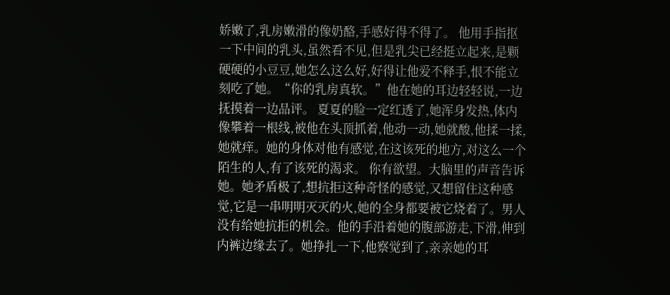娇嫩了,乳房嫩滑的像奶酪,手感好得不得了。 他用手指抠一下中间的乳头,虽然看不见,但是乳尖已经挺立起来,是颗硬硬的小豆豆,她怎么这么好,好得让他爱不释手,恨不能立刻吃了她。“你的乳房真软。”他在她的耳边轻轻说,一边抚摸着一边品评。 夏夏的脸一定红透了,她浑身发热,体内像攀着一根线,被他在头顶抓着,他动一动,她就酸,他揉一揉,她就痒。她的身体对他有感觉,在这该死的地方,对这么一个陌生的人,有了该死的渴求。 你有欲望。大脑里的声音告诉她。她矛盾极了,想抗拒这种奇怪的感觉,又想留住这种感觉,它是一串明明灭灭的火,她的全身都要被它烧着了。男人没有给她抗拒的机会。他的手沿着她的腹部游走,下滑,伸到内裤边缘去了。她挣扎一下,他察觉到了,亲亲她的耳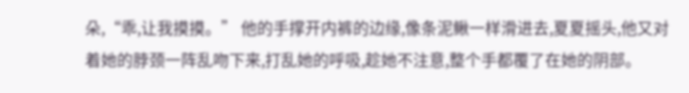朵,“乖,让我摸摸。” 他的手撑开内裤的边缘,像条泥鳅一样滑进去,夏夏摇头,他又对着她的脖颈一阵乱吻下来,打乱她的呼吸,趁她不注意,整个手都覆了在她的阴部。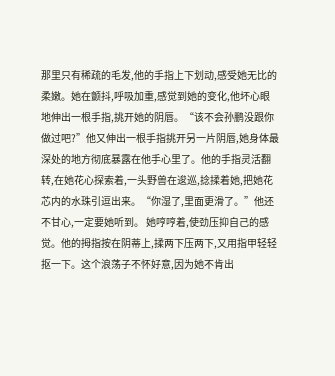那里只有稀疏的毛发,他的手指上下划动,感受她无比的柔嫩。她在颤抖,呼吸加重,感觉到她的变化,他坏心眼地伸出一根手指,挑开她的阴唇。“该不会孙鹏没跟你做过吧?”他又伸出一根手指挑开另一片阴唇,她身体最深处的地方彻底暴露在他手心里了。他的手指灵活翻转,在她花心探索着,一头野兽在逡巡,捻揉着她,把她花芯内的水珠引逗出来。“你湿了,里面更滑了。”他还不甘心,一定要她听到。 她哼哼着,使劲压抑自己的感觉。他的拇指按在阴蒂上,揉两下压两下,又用指甲轻轻抠一下。这个浪荡子不怀好意,因为她不肯出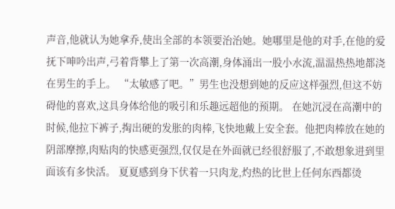声音,他就认为她拿乔,使出全部的本领要治治她。她哪里是他的对手,在他的爱抚下呻吟出声,弓着背攀上了第一次高潮,身体涌出一股小水流,温温热热地都浇在男生的手上。 “太敏感了吧。”男生也没想到她的反应这样强烈,但这不妨碍他的喜欢,这具身体给他的吸引和乐趣远超他的预期。 在她沉浸在高潮中的时候,他拉下裤子,掏出硬的发胀的肉棒,飞快地戴上安全套。他把肉棒放在她的阴部摩擦,肉贴肉的快感更强烈,仅仅是在外面就已经很舒服了,不敢想象进到里面该有多快活。 夏夏感到身下伏着一只肉龙,灼热的比世上任何东西都烫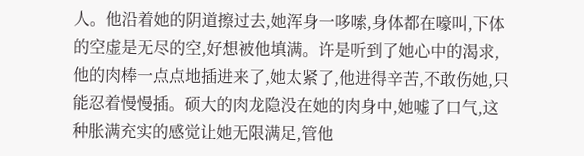人。他沿着她的阴道擦过去,她浑身一哆嗦,身体都在嚎叫,下体的空虚是无尽的空,好想被他填满。许是听到了她心中的渴求,他的肉棒一点点地插进来了,她太紧了,他进得辛苦,不敢伤她,只能忍着慢慢插。硕大的肉龙隐没在她的肉身中,她嘘了口气,这种胀满充实的感觉让她无限满足,管他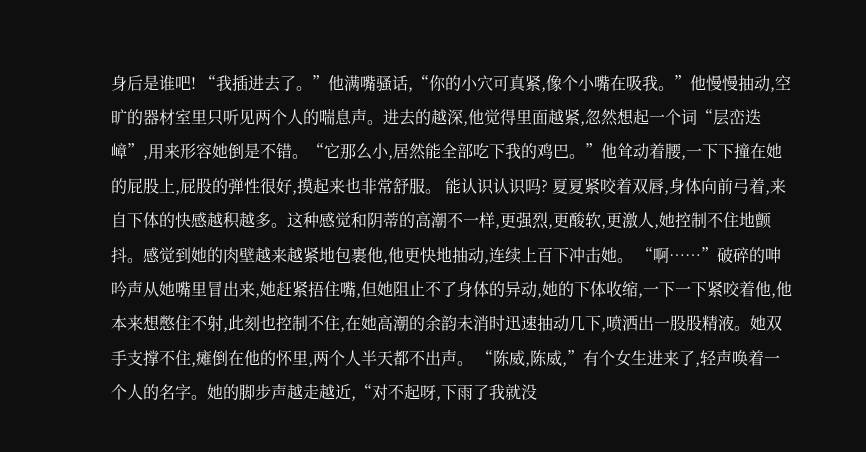身后是谁吧! “我插进去了。”他满嘴骚话,“你的小穴可真紧,像个小嘴在吸我。”他慢慢抽动,空旷的器材室里只听见两个人的喘息声。进去的越深,他觉得里面越紧,忽然想起一个词“层峦迭嶂”,用来形容她倒是不错。“它那么小,居然能全部吃下我的鸡巴。”他耸动着腰,一下下撞在她的屁股上,屁股的弹性很好,摸起来也非常舒服。 能认识认识吗? 夏夏紧咬着双唇,身体向前弓着,来自下体的快感越积越多。这种感觉和阴蒂的高潮不一样,更强烈,更酸软,更激人,她控制不住地颤抖。感觉到她的肉壁越来越紧地包裹他,他更快地抽动,连续上百下冲击她。 “啊……”破碎的呻吟声从她嘴里冒出来,她赶紧捂住嘴,但她阻止不了身体的异动,她的下体收缩,一下一下紧咬着他,他本来想憋住不射,此刻也控制不住,在她高潮的余韵未消时迅速抽动几下,喷洒出一股股精液。她双手支撑不住,瘫倒在他的怀里,两个人半天都不出声。 “陈威,陈威,”有个女生进来了,轻声唤着一个人的名字。她的脚步声越走越近,“对不起呀,下雨了我就没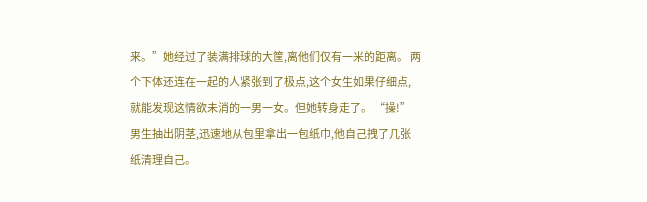来。”她经过了装满排球的大筐,离他们仅有一米的距离。 两个下体还连在一起的人紧张到了极点,这个女生如果仔细点,就能发现这情欲未消的一男一女。但她转身走了。 “操!”男生抽出阴茎,迅速地从包里拿出一包纸巾,他自己拽了几张纸清理自己。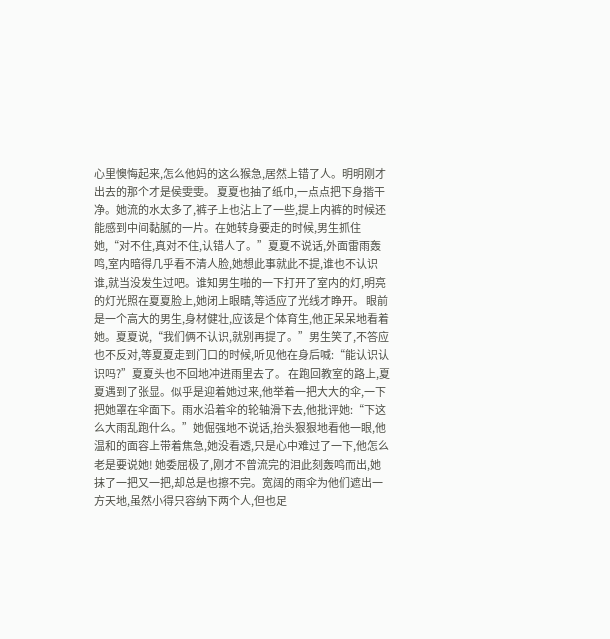心里懊悔起来,怎么他妈的这么猴急,居然上错了人。明明刚才出去的那个才是侯雯雯。 夏夏也抽了纸巾,一点点把下身揩干净。她流的水太多了,裤子上也沾上了一些,提上内裤的时候还能感到中间黏腻的一片。在她转身要走的时候,男生抓住她,“对不住,真对不住,认错人了。”夏夏不说话,外面雷雨轰鸣,室内暗得几乎看不清人脸,她想此事就此不提,谁也不认识谁,就当没发生过吧。谁知男生啪的一下打开了室内的灯,明亮的灯光照在夏夏脸上,她闭上眼睛,等适应了光线才睁开。 眼前是一个高大的男生,身材健壮,应该是个体育生,他正呆呆地看着她。夏夏说,“我们俩不认识,就别再提了。”男生笑了,不答应也不反对,等夏夏走到门口的时候,听见他在身后喊:“能认识认识吗?”夏夏头也不回地冲进雨里去了。 在跑回教室的路上,夏夏遇到了张显。似乎是迎着她过来,他举着一把大大的伞,一下把她罩在伞面下。雨水沿着伞的轮轴滑下去,他批评她:“下这么大雨乱跑什么。”她倔强地不说话,抬头狠狠地看他一眼,他温和的面容上带着焦急,她没看透,只是心中难过了一下,他怎么老是要说她! 她委屈极了,刚才不曾流完的泪此刻轰鸣而出,她抹了一把又一把,却总是也擦不完。宽阔的雨伞为他们遮出一方天地,虽然小得只容纳下两个人,但也足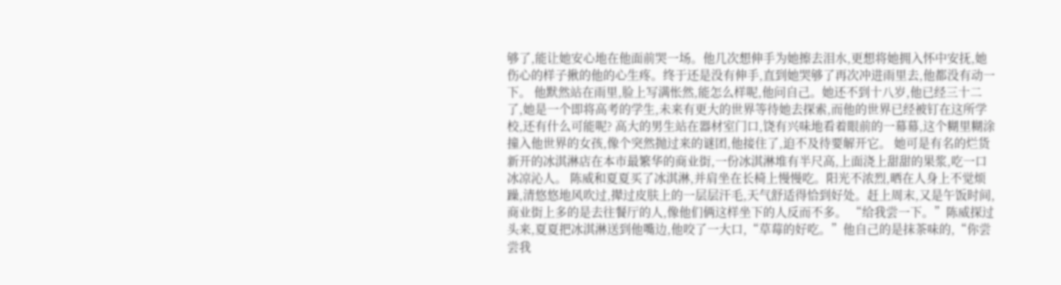够了,能让她安心地在他面前哭一场。他几次想伸手为她擦去泪水,更想将她拥入怀中安抚,她伤心的样子揪的他的心生疼。终于还是没有伸手,直到她哭够了再次冲进雨里去,他都没有动一下。 他默然站在雨里,脸上写满怅然,能怎么样呢,他问自己。她还不到十八岁,他已经三十二了,她是一个即将高考的学生,未来有更大的世界等待她去探索,而他的世界已经被钉在这所学校,还有什么可能呢? 高大的男生站在器材室门口,饶有兴味地看着眼前的一幕幕,这个糊里糊涂撞入他世界的女孩,像个突然抛过来的谜团,他接住了,迫不及待要解开它。 她可是有名的烂货 新开的冰淇淋店在本市最繁华的商业街,一份冰淇淋堆有半尺高,上面浇上甜甜的果浆,吃一口冰凉沁人。 陈威和夏夏买了冰淇淋,并肩坐在长椅上慢慢吃。阳光不浓烈,晒在人身上不觉烦躁,清悠悠地风吹过,撵过皮肤上的一层层汗毛,天气舒适得恰到好处。赶上周末,又是午饭时间,商业街上多的是去往餐厅的人,像他们俩这样坐下的人反而不多。 “给我尝一下。”陈威探过头来,夏夏把冰淇淋送到他嘴边,他咬了一大口,“草莓的好吃。”他自己的是抹茶味的,“你尝尝我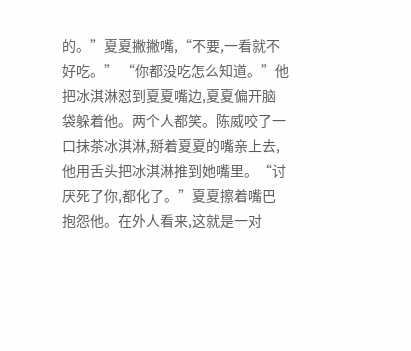的。”夏夏撇撇嘴,“不要,一看就不好吃。” “你都没吃怎么知道。”他把冰淇淋怼到夏夏嘴边,夏夏偏开脑袋躲着他。两个人都笑。陈威咬了一口抹茶冰淇淋,掰着夏夏的嘴亲上去,他用舌头把冰淇淋推到她嘴里。“讨厌死了你,都化了。”夏夏擦着嘴巴抱怨他。在外人看来,这就是一对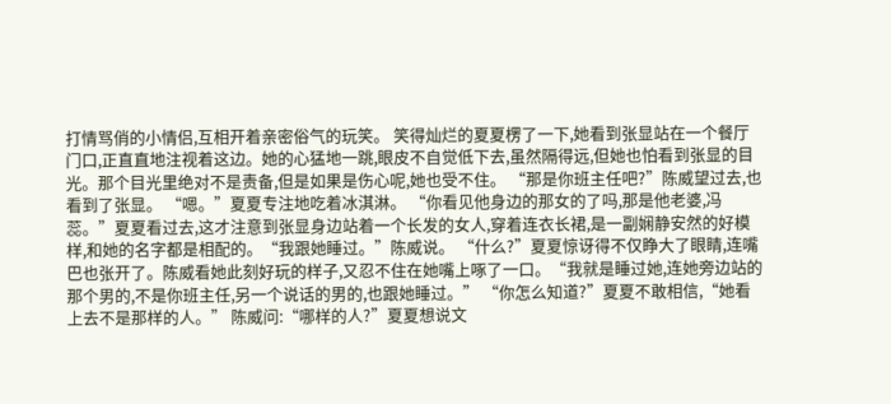打情骂俏的小情侣,互相开着亲密俗气的玩笑。 笑得灿烂的夏夏楞了一下,她看到张显站在一个餐厅门口,正直直地注视着这边。她的心猛地一跳,眼皮不自觉低下去,虽然隔得远,但她也怕看到张显的目光。那个目光里绝对不是责备,但是如果是伤心呢,她也受不住。 “那是你班主任吧?”陈威望过去,也看到了张显。 “嗯。”夏夏专注地吃着冰淇淋。 “你看见他身边的那女的了吗,那是他老婆,冯蕊。”夏夏看过去,这才注意到张显身边站着一个长发的女人,穿着连衣长裙,是一副娴静安然的好模样,和她的名字都是相配的。“我跟她睡过。”陈威说。 “什么?”夏夏惊讶得不仅睁大了眼睛,连嘴巴也张开了。陈威看她此刻好玩的样子,又忍不住在她嘴上啄了一口。“我就是睡过她,连她旁边站的那个男的,不是你班主任,另一个说话的男的,也跟她睡过。” “你怎么知道?”夏夏不敢相信,“她看上去不是那样的人。” 陈威问:“哪样的人?”夏夏想说文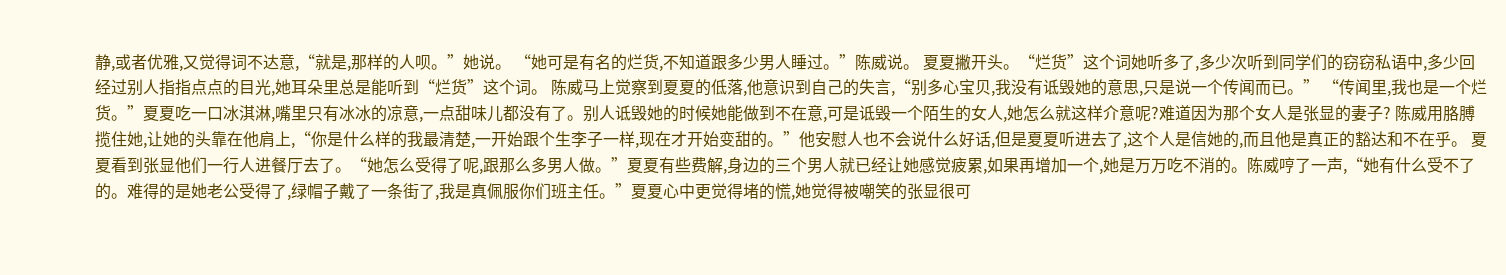静,或者优雅,又觉得词不达意,“就是,那样的人呗。”她说。 “她可是有名的烂货,不知道跟多少男人睡过。”陈威说。 夏夏撇开头。“烂货”这个词她听多了,多少次听到同学们的窃窃私语中,多少回经过别人指指点点的目光,她耳朵里总是能听到“烂货”这个词。 陈威马上觉察到夏夏的低落,他意识到自己的失言,“别多心宝贝,我没有诋毁她的意思,只是说一个传闻而已。” “传闻里,我也是一个烂货。”夏夏吃一口冰淇淋,嘴里只有冰冰的凉意,一点甜味儿都没有了。别人诋毁她的时候她能做到不在意,可是诋毁一个陌生的女人,她怎么就这样介意呢?难道因为那个女人是张显的妻子? 陈威用胳膊揽住她,让她的头靠在他肩上,“你是什么样的我最清楚,一开始跟个生李子一样,现在才开始变甜的。”他安慰人也不会说什么好话,但是夏夏听进去了,这个人是信她的,而且他是真正的豁达和不在乎。 夏夏看到张显他们一行人进餐厅去了。“她怎么受得了呢,跟那么多男人做。”夏夏有些费解,身边的三个男人就已经让她感觉疲累,如果再增加一个,她是万万吃不消的。陈威哼了一声,“她有什么受不了的。难得的是她老公受得了,绿帽子戴了一条街了,我是真佩服你们班主任。”夏夏心中更觉得堵的慌,她觉得被嘲笑的张显很可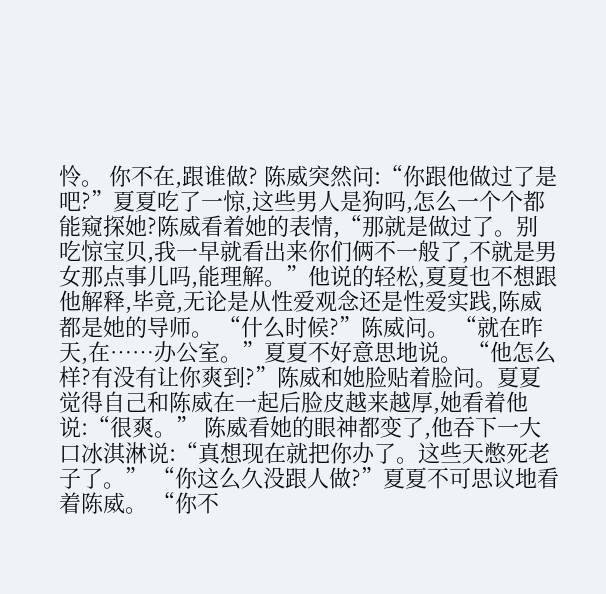怜。 你不在,跟谁做? 陈威突然问:“你跟他做过了是吧?”夏夏吃了一惊,这些男人是狗吗,怎么一个个都能窥探她?陈威看着她的表情,“那就是做过了。别吃惊宝贝,我一早就看出来你们俩不一般了,不就是男女那点事儿吗,能理解。”他说的轻松,夏夏也不想跟他解释,毕竟,无论是从性爱观念还是性爱实践,陈威都是她的导师。 “什么时候?”陈威问。 “就在昨天,在……办公室。”夏夏不好意思地说。 “他怎么样?有没有让你爽到?”陈威和她脸贴着脸问。夏夏觉得自己和陈威在一起后脸皮越来越厚,她看着他说:“很爽。” 陈威看她的眼神都变了,他吞下一大口冰淇淋说:“真想现在就把你办了。这些天憋死老子了。” “你这么久没跟人做?”夏夏不可思议地看着陈威。 “你不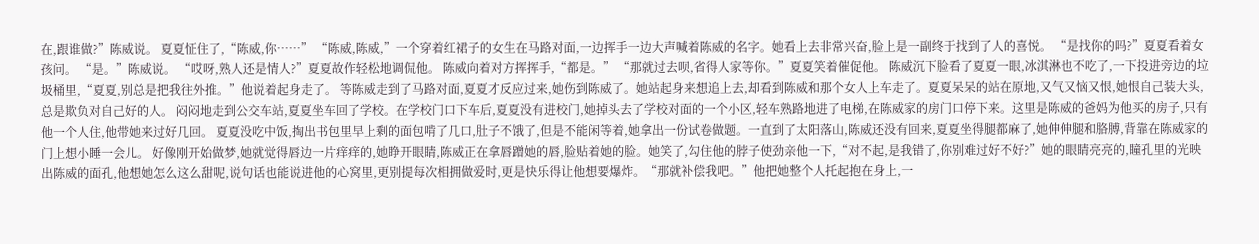在,跟谁做?”陈威说。 夏夏怔住了,“陈威,你……” “陈威,陈威,”一个穿着红裙子的女生在马路对面,一边挥手一边大声喊着陈威的名字。她看上去非常兴奋,脸上是一副终于找到了人的喜悦。 “是找你的吗?”夏夏看着女孩问。 “是。”陈威说。 “哎呀,熟人还是情人?”夏夏故作轻松地调侃他。 陈威向着对方挥挥手,“都是。” “那就过去呗,省得人家等你。”夏夏笑着催促他。 陈威沉下脸看了夏夏一眼,冰淇淋也不吃了,一下投进旁边的垃圾桶里,“夏夏,别总是把我往外推。”他说着起身走了。 等陈威走到了马路对面,夏夏才反应过来,她伤到陈威了。她站起身来想追上去,却看到陈威和那个女人上车走了。夏夏呆呆的站在原地,又气又恼又恨,她恨自己装大头,总是欺负对自己好的人。 闷闷地走到公交车站,夏夏坐车回了学校。在学校门口下车后,夏夏没有进校门,她掉头去了学校对面的一个小区,轻车熟路地进了电梯,在陈威家的房门口停下来。这里是陈威的爸妈为他买的房子,只有他一个人住,他带她来过好几回。 夏夏没吃中饭,掏出书包里早上剩的面包啃了几口,肚子不饿了,但是不能闲等着,她拿出一份试卷做题。一直到了太阳落山,陈威还没有回来,夏夏坐得腿都麻了,她伸伸腿和胳膊,背靠在陈威家的门上想小睡一会儿。 好像刚开始做梦,她就觉得唇边一片痒痒的,她睁开眼睛,陈威正在拿唇蹭她的唇,脸贴着她的脸。她笑了,勾住他的脖子使劲亲他一下,“对不起,是我错了,你别难过好不好?”她的眼睛亮亮的,瞳孔里的光映出陈威的面孔,他想她怎么这么甜呢,说句话也能说进他的心窝里,更别提每次相拥做爱时,更是快乐得让他想要爆炸。“那就补偿我吧。”他把她整个人托起抱在身上,一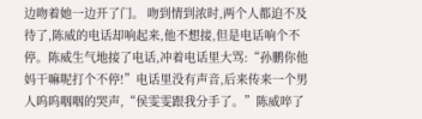边吻着她一边开了门。 吻到情到浓时,两个人都迫不及待了,陈威的电话却响起来,他不想接,但是电话响个不停。陈威生气地接了电话,冲着电话里大骂:“孙鹏你他妈干嘛呢打个不停!”电话里没有声音,后来传来一个男人呜呜咽咽的哭声,“侯雯雯跟我分手了。”陈威啐了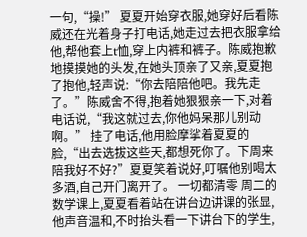一句,“操!” 夏夏开始穿衣服,她穿好后看陈威还在光着身子打电话,她走过去把衣服拿给他,帮他套上t恤,穿上内裤和裤子。陈威抱歉地摸摸她的头发,在她头顶亲了又亲,夏夏抱了抱他,轻声说:“你去陪陪他吧。我先走了。”陈威舍不得,抱着她狠狠亲一下,对着电话说,“我这就过去,你他妈呆那儿别动啊。” 挂了电话,他用脸摩挲着夏夏的脸,“出去选拔这些天,都想死你了。下周来陪我好不好?”夏夏笑着说好,叮嘱他别喝太多酒,自己开门离开了。 一切都清零 周二的数学课上,夏夏看着站在讲台边讲课的张显,他声音温和,不时抬头看一下讲台下的学生,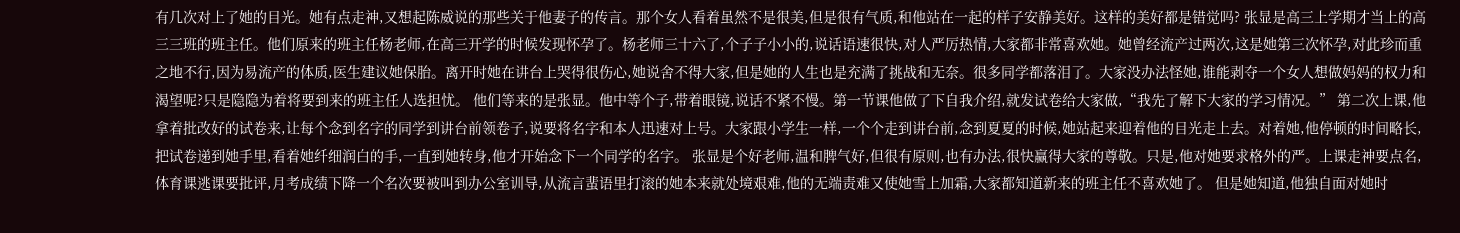有几次对上了她的目光。她有点走神,又想起陈威说的那些关于他妻子的传言。那个女人看着虽然不是很美,但是很有气质,和他站在一起的样子安静美好。这样的美好都是错觉吗? 张显是高三上学期才当上的高三三班的班主任。他们原来的班主任杨老师,在高三开学的时候发现怀孕了。杨老师三十六了,个子子小小的,说话语速很快,对人严厉热情,大家都非常喜欢她。她曾经流产过两次,这是她第三次怀孕,对此珍而重之地不行,因为易流产的体质,医生建议她保胎。离开时她在讲台上哭得很伤心,她说舍不得大家,但是她的人生也是充满了挑战和无奈。很多同学都落泪了。大家没办法怪她,谁能剥夺一个女人想做妈妈的权力和渴望呢?只是隐隐为着将要到来的班主任人选担忧。 他们等来的是张显。他中等个子,带着眼镜,说话不紧不慢。第一节课他做了下自我介绍,就发试卷给大家做,“我先了解下大家的学习情况。” 第二次上课,他拿着批改好的试卷来,让每个念到名字的同学到讲台前领卷子,说要将名字和本人迅速对上号。大家跟小学生一样,一个个走到讲台前,念到夏夏的时候,她站起来迎着他的目光走上去。对着她,他停顿的时间略长,把试卷递到她手里,看着她纤细润白的手,一直到她转身,他才开始念下一个同学的名字。 张显是个好老师,温和脾气好,但很有原则,也有办法,很快赢得大家的尊敬。只是,他对她要求格外的严。上课走神要点名,体育课逃课要批评,月考成绩下降一个名次要被叫到办公室训导,从流言蜚语里打滚的她本来就处境艰难,他的无端责难又使她雪上加霜,大家都知道新来的班主任不喜欢她了。 但是她知道,他独自面对她时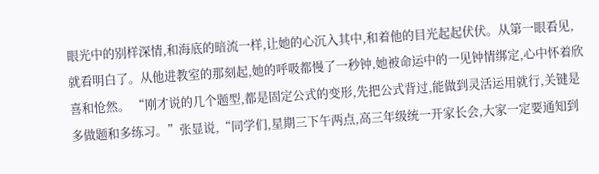眼光中的别样深情,和海底的暗流一样,让她的心沉入其中,和着他的目光起起伏伏。从第一眼看见,就看明白了。从他进教室的那刻起,她的呼吸都慢了一秒钟,她被命运中的一见钟情绑定,心中怀着欣喜和怆然。 “刚才说的几个题型,都是固定公式的变形,先把公式背过,能做到灵活运用就行,关键是多做题和多练习。”张显说,“同学们,星期三下午两点,高三年级统一开家长会,大家一定要通知到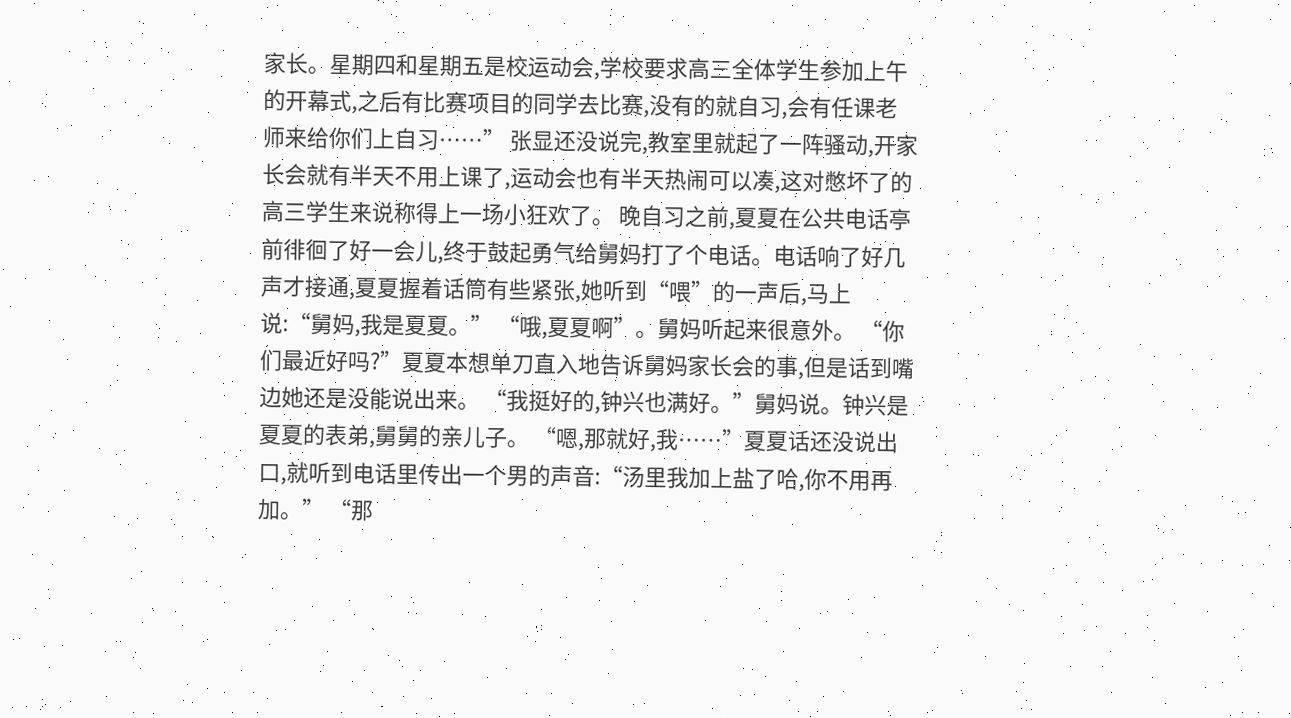家长。星期四和星期五是校运动会,学校要求高三全体学生参加上午的开幕式,之后有比赛项目的同学去比赛,没有的就自习,会有任课老师来给你们上自习……” 张显还没说完,教室里就起了一阵骚动,开家长会就有半天不用上课了,运动会也有半天热闹可以凑,这对憋坏了的高三学生来说称得上一场小狂欢了。 晚自习之前,夏夏在公共电话亭前徘徊了好一会儿,终于鼓起勇气给舅妈打了个电话。电话响了好几声才接通,夏夏握着话筒有些紧张,她听到“喂”的一声后,马上说:“舅妈,我是夏夏。” “哦,夏夏啊”。舅妈听起来很意外。 “你们最近好吗?”夏夏本想单刀直入地告诉舅妈家长会的事,但是话到嘴边她还是没能说出来。 “我挺好的,钟兴也满好。”舅妈说。钟兴是夏夏的表弟,舅舅的亲儿子。 “嗯,那就好,我……”夏夏话还没说出口,就听到电话里传出一个男的声音:“汤里我加上盐了哈,你不用再加。” “那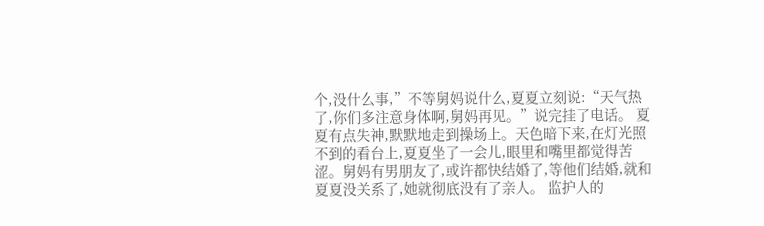个,没什么事,”不等舅妈说什么,夏夏立刻说:“天气热了,你们多注意身体啊,舅妈再见。”说完挂了电话。 夏夏有点失神,默默地走到操场上。天色暗下来,在灯光照不到的看台上,夏夏坐了一会儿,眼里和嘴里都觉得苦涩。舅妈有男朋友了,或许都快结婚了,等他们结婚,就和夏夏没关系了,她就彻底没有了亲人。 监护人的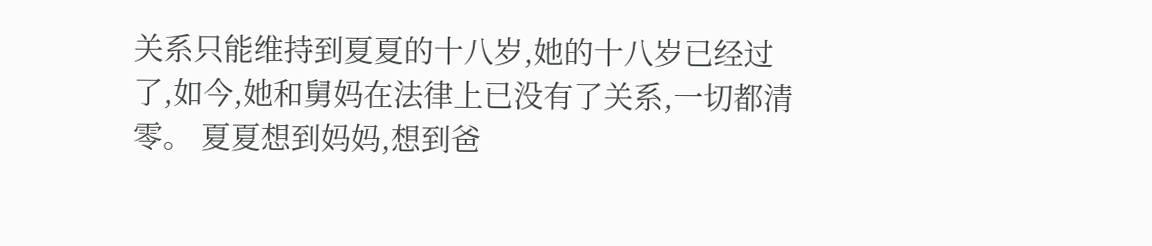关系只能维持到夏夏的十八岁,她的十八岁已经过了,如今,她和舅妈在法律上已没有了关系,一切都清零。 夏夏想到妈妈,想到爸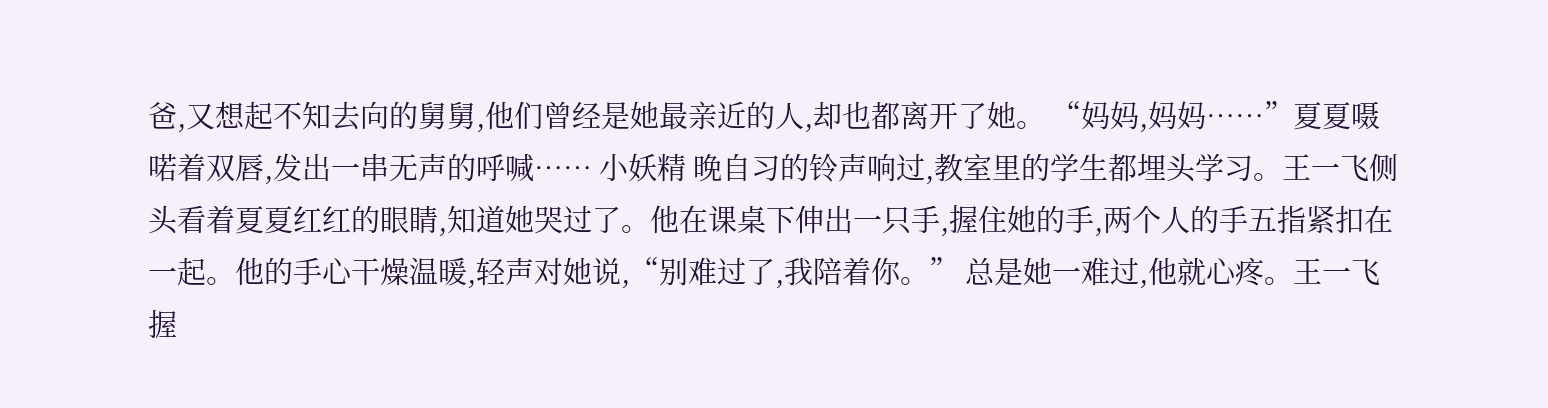爸,又想起不知去向的舅舅,他们曾经是她最亲近的人,却也都离开了她。 “妈妈,妈妈……”夏夏嗫喏着双唇,发出一串无声的呼喊…… 小妖精 晚自习的铃声响过,教室里的学生都埋头学习。王一飞侧头看着夏夏红红的眼睛,知道她哭过了。他在课桌下伸出一只手,握住她的手,两个人的手五指紧扣在一起。他的手心干燥温暖,轻声对她说,“别难过了,我陪着你。” 总是她一难过,他就心疼。王一飞握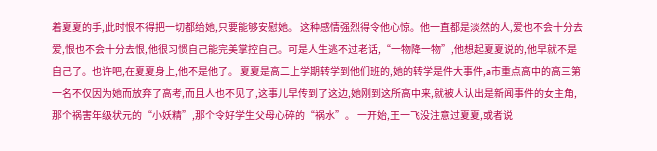着夏夏的手,此时恨不得把一切都给她,只要能够安慰她。 这种感情强烈得令他心惊。他一直都是淡然的人,爱也不会十分去爱,恨也不会十分去恨,他很习惯自己能完美掌控自己。可是人生逃不过老话,“一物降一物”,他想起夏夏说的,他早就不是自己了。也许吧,在夏夏身上,他不是他了。 夏夏是高二上学期转学到他们班的,她的转学是件大事件,a市重点高中的高三第一名不仅因为她而放弃了高考,而且人也不见了,这事儿早传到了这边,她刚到这所高中来,就被人认出是新闻事件的女主角,那个祸害年级状元的“小妖精”,那个令好学生父母心碎的“祸水”。 一开始,王一飞没注意过夏夏,或者说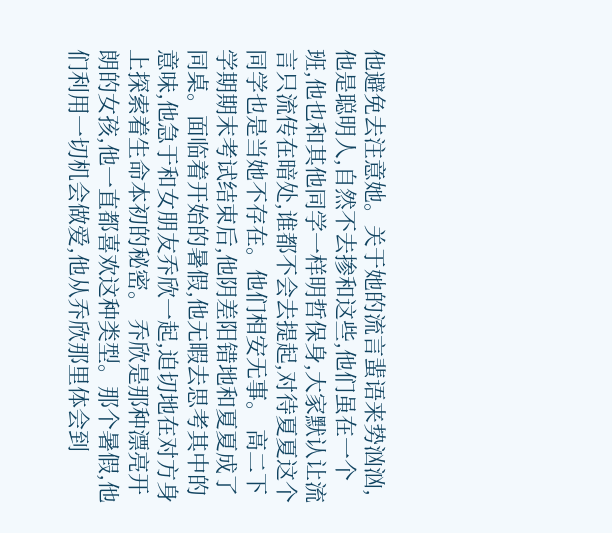他避免去注意她。关于她的流言蜚语来势汹汹,他是聪明人,自然不去掺和这些,他们虽在一个班,他也和其他同学一样明哲保身,大家默认让流言只流传在暗处,谁都不会去提起,对待夏夏这个同学也是当她不存在。他们相安无事。 高二下学期期末考试结束后,他阴差阳错地和夏夏成了同桌。面临着开始的暑假,他无暇去思考其中的意味,他急于和女朋友乔欣一起,迫切地在对方身上探索着生命本初的秘密。 乔欣是那种漂亮开朗的女孩,他一直都喜欢这种类型。那个暑假,他们利用一切机会做爱,他从乔欣那里体会到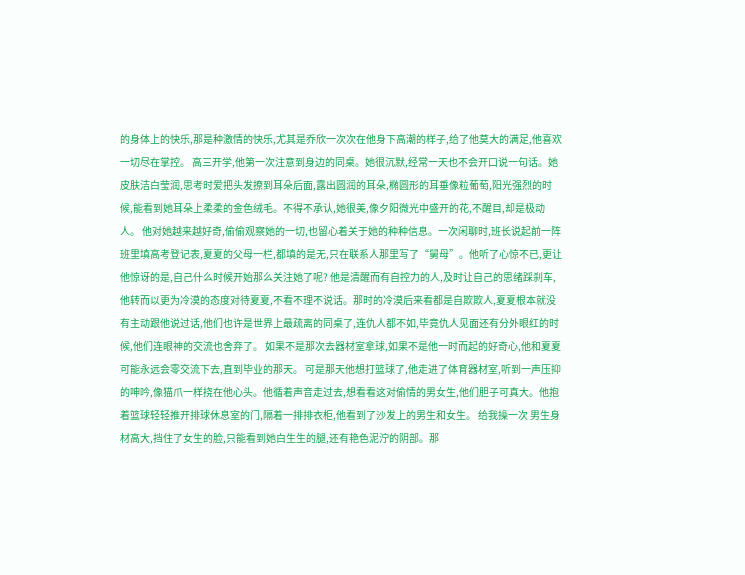的身体上的快乐,那是种激情的快乐,尤其是乔欣一次次在他身下高潮的样子,给了他莫大的满足,他喜欢一切尽在掌控。 高三开学,他第一次注意到身边的同桌。她很沉默,经常一天也不会开口说一句话。她皮肤洁白莹润,思考时爱把头发撩到耳朵后面,露出圆润的耳朵,椭圆形的耳垂像粒葡萄,阳光强烈的时候,能看到她耳朵上柔柔的金色绒毛。不得不承认,她很美,像夕阳微光中盛开的花,不醒目,却是极动人。 他对她越来越好奇,偷偷观察她的一切,也留心着关于她的种种信息。一次闲聊时,班长说起前一阵班里填高考登记表,夏夏的父母一栏,都填的是无,只在联系人那里写了“舅母”。他听了心惊不已,更让他惊讶的是,自己什么时候开始那么关注她了呢? 他是清醒而有自控力的人,及时让自己的思绪踩刹车,他转而以更为冷漠的态度对待夏夏,不看不理不说话。那时的冷漠后来看都是自欺欺人,夏夏根本就没有主动跟他说过话,他们也许是世界上最疏离的同桌了,连仇人都不如,毕竟仇人见面还有分外眼红的时候,他们连眼神的交流也舍弃了。 如果不是那次去器材室拿球,如果不是他一时而起的好奇心,他和夏夏可能永远会零交流下去,直到毕业的那天。 可是那天他想打篮球了,他走进了体育器材室,听到一声压抑的呻吟,像猫爪一样挠在他心头。他循着声音走过去,想看看这对偷情的男女生,他们胆子可真大。他抱着篮球轻轻推开排球休息室的门,隔着一排排衣柜,他看到了沙发上的男生和女生。 给我操一次 男生身材高大,挡住了女生的脸,只能看到她白生生的腿,还有艳色泥泞的阴部。那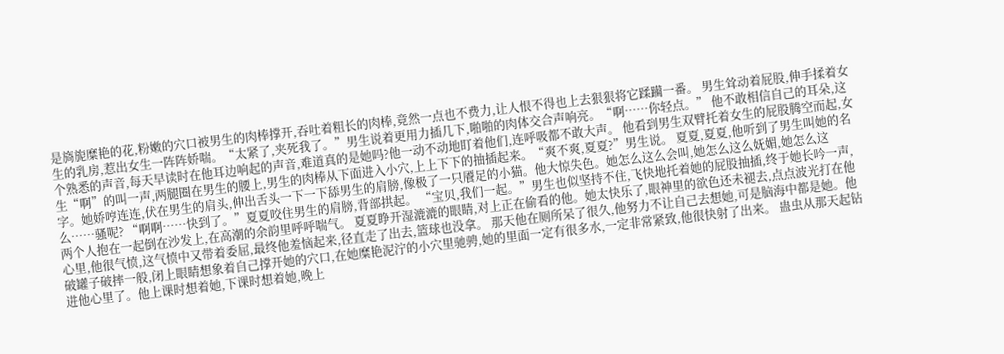是旖旎糜艳的花,粉嫩的穴口被男生的肉棒撑开,吞吐着粗长的肉棒,竟然一点也不费力,让人恨不得也上去狠狠将它蹂躏一番。 男生耸动着屁股,伸手揉着女生的乳房,惹出女生一阵阵娇喘。“太紧了,夹死我了。”男生说着更用力插几下,啪啪的肉体交合声响亮。“啊……你轻点。” 他不敢相信自己的耳朵,这个熟悉的声音,每天早读时在他耳边响起的声音,难道真的是她吗?他一动不动地盯着他们,连呼吸都不敢大声。 他看到男生双臂托着女生的屁股腾空而起,女生“啊”的叫一声,两腿圈在男生的腰上,男生的肉棒从下面进入小穴,上上下下的抽插起来。“爽不爽,夏夏?”男生说。 夏夏,夏夏,他听到了男生叫她的名字。她娇哼连连,伏在男生的肩头,伸出舌头一下一下舔男生的肩膀,像极了一只餍足的小猫。他大惊失色。她怎么这么会叫,她怎么这么妩媚,她怎么这么……骚呢? “啊啊……快到了。”夏夏咬住男生的肩膀,背部拱起。 “宝贝,我们一起。”男生也似坚持不住,飞快地托着她的屁股抽插,终于她长吟一声,两个人抱在一起倒在沙发上,在高潮的余韵里呼呼喘气。 夏夏睁开湿漉漉的眼睛,对上正在偷看的他。她太快乐了,眼神里的欲色还未褪去,点点波光打在他心里,他很气愤,这气愤中又带着委屈,最终他羞恼起来,径直走了出去,篮球也没拿。 那天他在厕所呆了很久,他努力不让自己去想她,可是脑海中都是她。他破罐子破摔一般,闭上眼睛想象着自己撑开她的穴口,在她糜艳泥泞的小穴里驰骋,她的里面一定有很多水,一定非常紧致,他很快射了出来。 蛊虫从那天起钻进他心里了。他上课时想着她,下课时想着她,晚上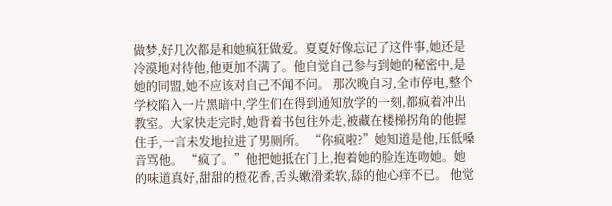做梦,好几次都是和她疯狂做爱。夏夏好像忘记了这件事,她还是冷漠地对待他,他更加不满了。他自觉自己参与到她的秘密中,是她的同盟,她不应该对自己不闻不问。 那次晚自习,全市停电,整个学校陷入一片黑暗中,学生们在得到通知放学的一刻,都疯着冲出教室。大家快走完时,她背着书包往外走,被藏在楼梯拐角的他握住手,一言未发地拉进了男厕所。 “你疯啦?”她知道是他,压低嗓音骂他。 “疯了。”他把她抵在门上,抱着她的脸连连吻她。她的味道真好,甜甜的橙花香,舌头嫩滑柔软,舔的他心痒不已。 他觉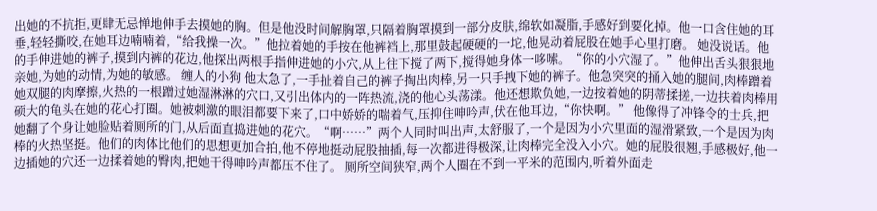出她的不抗拒,更肆无忌惮地伸手去摸她的胸。但是他没时间解胸罩,只隔着胸罩摸到一部分皮肤,绵软如凝脂,手感好到要化掉。他一口含住她的耳垂,轻轻撕咬,在她耳边喃喃着,“给我操一次。”他拉着她的手按在他裤裆上,那里鼓起硬硬的一坨,他晃动着屁股在她手心里打磨。 她没说话。他的手伸进她的裤子,摸到内裤的花边,他探出两根手指伸进她的小穴,从上往下搅了两下,搅得她身体一哆嗦。“你的小穴湿了。”他伸出舌头狠狠地亲她,为她的动情,为她的敏感。 缠人的小狗 他太急了,一手扯着自己的裤子掏出肉棒,另一只手拽下她的裤子。他急突突的捅入她的腿间,肉棒蹭着她双腿的肉摩擦,火热的一根蹭过她湿淋淋的穴口,又引出体内的一阵热流,浇的他心头荡漾。他还想欺负她,一边按着她的阴蒂揉搓,一边扶着肉棒用硕大的龟头在她的花心打圈。她被刺激的眼泪都要下来了,口中娇娇的喘着气,压抑住呻吟声,伏在他耳边,“你快啊。” 他像得了冲锋令的士兵,把她翻了个身让她脸贴着厕所的门,从后面直捣进她的花穴。“啊……”两个人同时叫出声,太舒服了,一个是因为小穴里面的湿滑紧致,一个是因为肉棒的火热坚挺。他们的肉体比他们的思想更加合拍,他不停地挺动屁股抽插,每一次都进得极深,让肉棒完全没入小穴。她的屁股很翘,手感极好,他一边插她的穴还一边揉着她的臀肉,把她干得呻吟声都压不住了。 厕所空间狭窄,两个人圈在不到一平米的范围内,听着外面走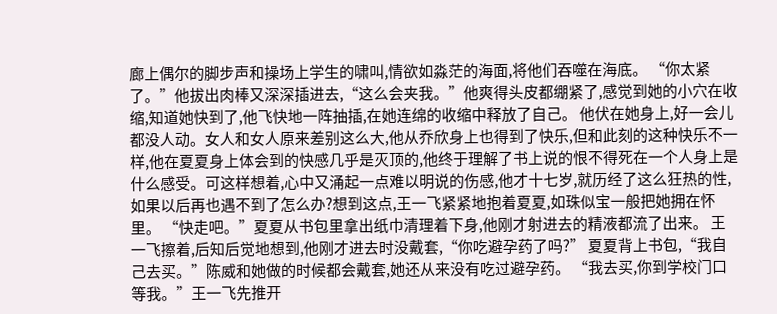廊上偶尔的脚步声和操场上学生的啸叫,情欲如淼茫的海面,将他们吞噬在海底。 “你太紧了。”他拔出肉棒又深深插进去,“这么会夹我。”他爽得头皮都绷紧了,感觉到她的小穴在收缩,知道她快到了,他飞快地一阵抽插,在她连绵的收缩中释放了自己。 他伏在她身上,好一会儿都没人动。女人和女人原来差别这么大,他从乔欣身上也得到了快乐,但和此刻的这种快乐不一样,他在夏夏身上体会到的快感几乎是灭顶的,他终于理解了书上说的恨不得死在一个人身上是什么感受。可这样想着,心中又涌起一点难以明说的伤感,他才十七岁,就历经了这么狂热的性,如果以后再也遇不到了怎么办?想到这点,王一飞紧紧地抱着夏夏,如珠似宝一般把她拥在怀里。 “快走吧。”夏夏从书包里拿出纸巾清理着下身,他刚才射进去的精液都流了出来。 王一飞擦着,后知后觉地想到,他刚才进去时没戴套,“你吃避孕药了吗?” 夏夏背上书包,“我自己去买。”陈威和她做的时候都会戴套,她还从来没有吃过避孕药。 “我去买,你到学校门口等我。”王一飞先推开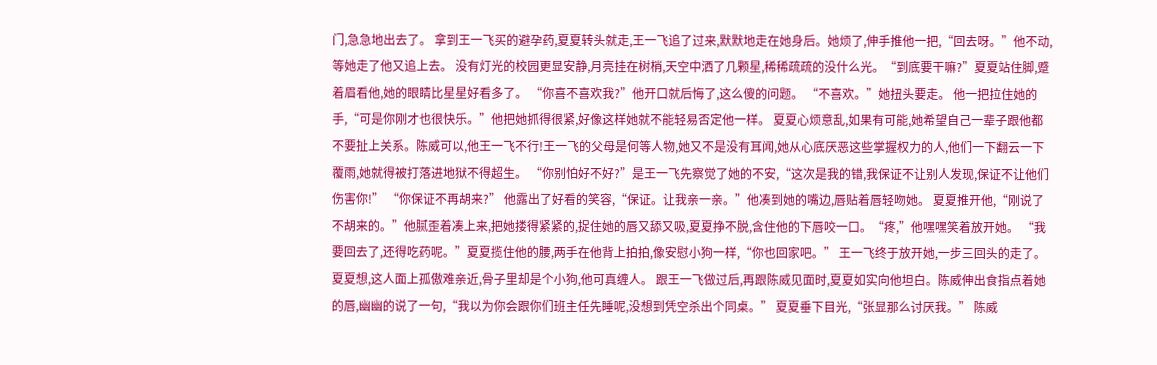门,急急地出去了。 拿到王一飞买的避孕药,夏夏转头就走,王一飞追了过来,默默地走在她身后。她烦了,伸手推他一把,“回去呀。”他不动,等她走了他又追上去。 没有灯光的校园更显安静,月亮挂在树梢,天空中洒了几颗星,稀稀疏疏的没什么光。“到底要干嘛?”夏夏站住脚,蹙着眉看他,她的眼睛比星星好看多了。 “你喜不喜欢我?”他开口就后悔了,这么傻的问题。 “不喜欢。”她扭头要走。 他一把拉住她的手,“可是你刚才也很快乐。”他把她抓得很紧,好像这样她就不能轻易否定他一样。 夏夏心烦意乱,如果有可能,她希望自己一辈子跟他都不要扯上关系。陈威可以,他王一飞不行!王一飞的父母是何等人物,她又不是没有耳闻,她从心底厌恶这些掌握权力的人,他们一下翻云一下覆雨,她就得被打落进地狱不得超生。 “你别怕好不好?”是王一飞先察觉了她的不安,“这次是我的错,我保证不让别人发现,保证不让他们伤害你!” “你保证不再胡来?” 他露出了好看的笑容,“保证。让我亲一亲。”他凑到她的嘴边,唇贴着唇轻吻她。 夏夏推开他,“刚说了不胡来的。”他腻歪着凑上来,把她搂得紧紧的,捉住她的唇又舔又吸,夏夏挣不脱,含住他的下唇咬一口。“疼,”他嘿嘿笑着放开她。 “我要回去了,还得吃药呢。”夏夏揽住他的腰,两手在他背上拍拍,像安慰小狗一样,“你也回家吧。” 王一飞终于放开她,一步三回头的走了。夏夏想,这人面上孤傲难亲近,骨子里却是个小狗,他可真缠人。 跟王一飞做过后,再跟陈威见面时,夏夏如实向他坦白。陈威伸出食指点着她的唇,幽幽的说了一句,“我以为你会跟你们班主任先睡呢,没想到凭空杀出个同桌。” 夏夏垂下目光,“张显那么讨厌我。” 陈威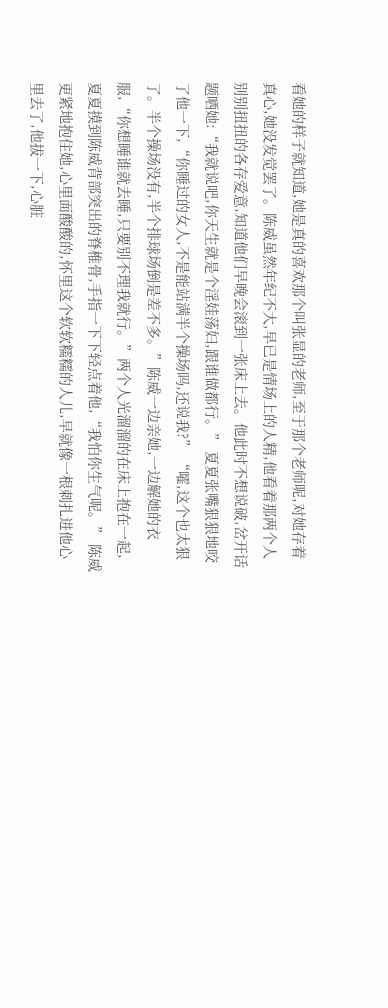看她的样子就知道,她是真的喜欢那个叫张显的老师,至于那个老师呢,对她存着真心,她没发觉罢了。陈威虽然年纪不大,早已是情场上的人精,他看着那两个人别别扭扭的各存爱意,知道他们早晚会滚到一张床上去。他此时不想说破,岔开话题哂她:“我就说吧,你天生就是个淫娃荡妇,跟谁做都行。” 夏夏张嘴狠狠地咬了他一下,“你睡过的女人,不是能站满半个操场吗,还说我?” “嚯,这个也太狠了。半个操场没有,半个排球场倒是差不多。”陈威一边亲她,一边解她的衣服,“你想睡谁就去睡,只要别不理我就行。”两个人光溜溜的在床上抱在一起,夏夏摸到陈威背部突出的脊椎骨,手指一下下轻点着他,“我怕你生气呢。” 陈威更紧地抱住她,心里面酸酸的,怀里这个软软糯糯的人儿,早就像一根刺扎进他心里去了,他拔一下,心脏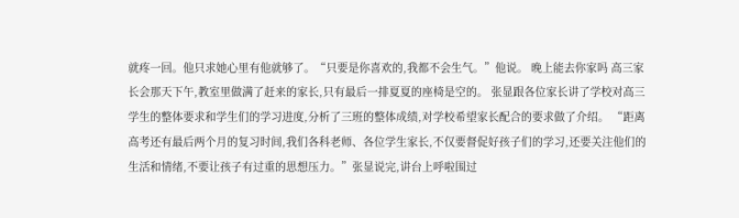就疼一回。他只求她心里有他就够了。“只要是你喜欢的,我都不会生气。”他说。 晚上能去你家吗 高三家长会那天下午,教室里做满了赶来的家长,只有最后一排夏夏的座椅是空的。 张显跟各位家长讲了学校对高三学生的整体要求和学生们的学习进度,分析了三班的整体成绩,对学校希望家长配合的要求做了介绍。 “距离高考还有最后两个月的复习时间,我们各科老师、各位学生家长,不仅要督促好孩子们的学习,还要关注他们的生活和情绪,不要让孩子有过重的思想压力。”张显说完,讲台上呼啦围过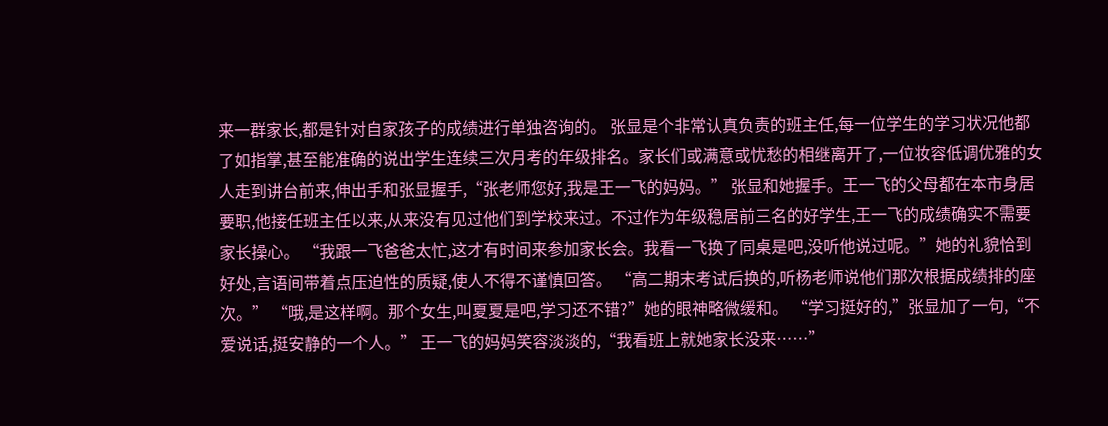来一群家长,都是针对自家孩子的成绩进行单独咨询的。 张显是个非常认真负责的班主任,每一位学生的学习状况他都了如指掌,甚至能准确的说出学生连续三次月考的年级排名。家长们或满意或忧愁的相继离开了,一位妆容低调优雅的女人走到讲台前来,伸出手和张显握手,“张老师您好,我是王一飞的妈妈。” 张显和她握手。王一飞的父母都在本市身居要职,他接任班主任以来,从来没有见过他们到学校来过。不过作为年级稳居前三名的好学生,王一飞的成绩确实不需要家长操心。 “我跟一飞爸爸太忙,这才有时间来参加家长会。我看一飞换了同桌是吧,没听他说过呢。”她的礼貌恰到好处,言语间带着点压迫性的质疑,使人不得不谨慎回答。 “高二期末考试后换的,听杨老师说他们那次根据成绩排的座次。” “哦,是这样啊。那个女生,叫夏夏是吧,学习还不错?”她的眼神略微缓和。 “学习挺好的,”张显加了一句,“不爱说话,挺安静的一个人。” 王一飞的妈妈笑容淡淡的,“我看班上就她家长没来……”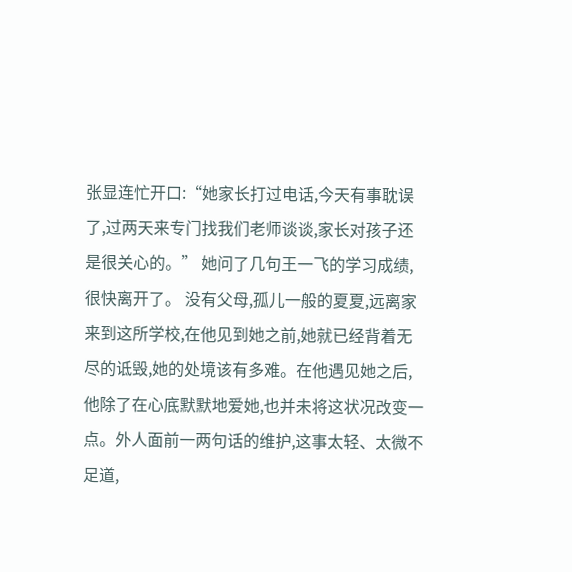张显连忙开口:“她家长打过电话,今天有事耽误了,过两天来专门找我们老师谈谈,家长对孩子还是很关心的。” 她问了几句王一飞的学习成绩,很快离开了。 没有父母,孤儿一般的夏夏,远离家来到这所学校,在他见到她之前,她就已经背着无尽的诋毁,她的处境该有多难。在他遇见她之后,他除了在心底默默地爱她,也并未将这状况改变一点。外人面前一两句话的维护,这事太轻、太微不足道,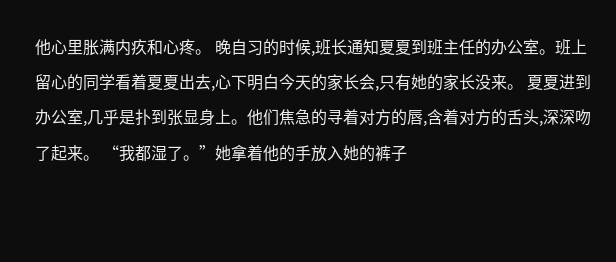他心里胀满内疚和心疼。 晚自习的时候,班长通知夏夏到班主任的办公室。班上留心的同学看着夏夏出去,心下明白今天的家长会,只有她的家长没来。 夏夏进到办公室,几乎是扑到张显身上。他们焦急的寻着对方的唇,含着对方的舌头,深深吻了起来。 “我都湿了。”她拿着他的手放入她的裤子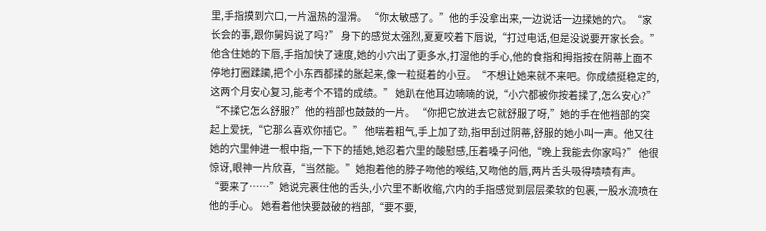里,手指摸到穴口,一片温热的湿滑。 “你太敏感了。”他的手没拿出来,一边说话一边揉她的穴。“家长会的事,跟你舅妈说了吗?” 身下的感觉太强烈,夏夏咬着下唇说,“打过电话,但是没说要开家长会。” 他含住她的下唇,手指加快了速度,她的小穴出了更多水,打湿他的手心,他的食指和拇指按在阴蒂上面不停地打圈蹂躏,把个小东西都揉的胀起来,像一粒挺着的小豆。“不想让她来就不来吧。你成绩挺稳定的,这两个月安心复习,能考个不错的成绩。” 她趴在他耳边喃喃的说,“小穴都被你按着揉了,怎么安心?” “不揉它怎么舒服?”他的裆部也鼓鼓的一片。 “你把它放进去它就舒服了呀,”她的手在他裆部的突起上爱抚,“它那么喜欢你插它。” 他喘着粗气,手上加了劲,指甲刮过阴蒂,舒服的她小叫一声。他又往她的穴里伸进一根中指,一下下的插她,她忍着穴里的酸慰感,压着嗓子问他,“晚上我能去你家吗?” 他很惊讶,眼神一片欣喜,“当然能。”她抱着他的脖子吻他的喉结,又吻他的唇,两片舌头吸得啧啧有声。“要来了……”她说完裹住他的舌头,小穴里不断收缩,穴内的手指感觉到层层柔软的包裹,一股水流喷在他的手心。 她看着他快要鼓破的裆部,“要不要,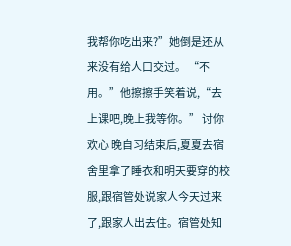我帮你吃出来?”她倒是还从来没有给人口交过。 “不用。”他擦擦手笑着说,“去上课吧,晚上我等你。” 讨你欢心 晚自习结束后,夏夏去宿舍里拿了睡衣和明天要穿的校服,跟宿管处说家人今天过来了,跟家人出去住。宿管处知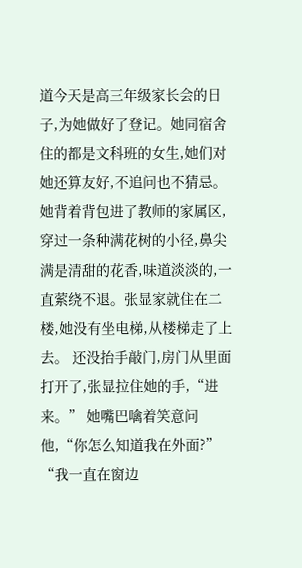道今天是高三年级家长会的日子,为她做好了登记。她同宿舍住的都是文科班的女生,她们对她还算友好,不追问也不猜忌。 她背着背包进了教师的家属区,穿过一条种满花树的小径,鼻尖满是清甜的花香,味道淡淡的,一直萦绕不退。张显家就住在二楼,她没有坐电梯,从楼梯走了上去。 还没抬手敲门,房门从里面打开了,张显拉住她的手,“进来。” 她嘴巴噙着笑意问他,“你怎么知道我在外面?” “我一直在窗边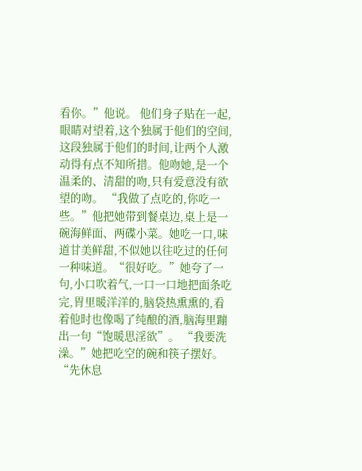看你。”他说。 他们身子贴在一起,眼睛对望着,这个独属于他们的空间,这段独属于他们的时间,让两个人激动得有点不知所措。他吻她,是一个温柔的、清甜的吻,只有爱意没有欲望的吻。 “我做了点吃的,你吃一些。”他把她带到餐桌边,桌上是一碗海鲜面、两碟小菜。她吃一口,味道甘美鲜甜,不似她以往吃过的任何一种味道。“很好吃。”她夸了一句,小口吹着气,一口一口地把面条吃完,胃里暖洋洋的,脑袋热熏熏的,看着他时也像喝了纯酿的酒,脑海里蹦出一句“饱暖思淫欲”。 “我要洗澡。”她把吃空的碗和筷子摆好。 “先休息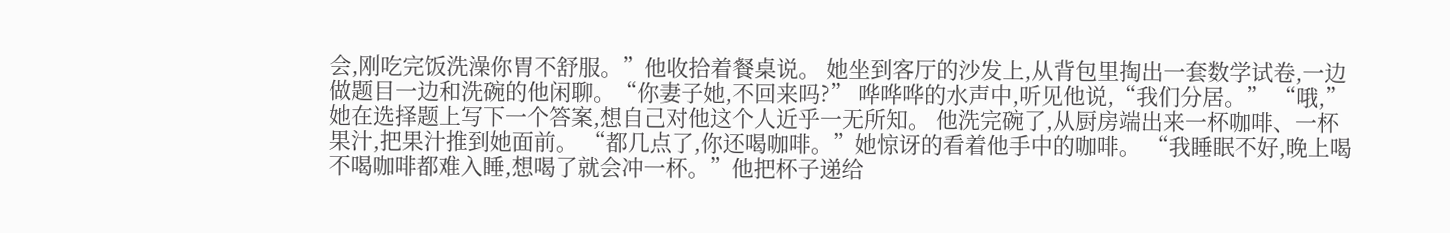会,刚吃完饭洗澡你胃不舒服。”他收拾着餐桌说。 她坐到客厅的沙发上,从背包里掏出一套数学试卷,一边做题目一边和洗碗的他闲聊。“你妻子她,不回来吗?” 哗哗哗的水声中,听见他说,“我们分居。” “哦,”她在选择题上写下一个答案,想自己对他这个人近乎一无所知。 他洗完碗了,从厨房端出来一杯咖啡、一杯果汁,把果汁推到她面前。 “都几点了,你还喝咖啡。”她惊讶的看着他手中的咖啡。 “我睡眠不好,晚上喝不喝咖啡都难入睡,想喝了就会冲一杯。”他把杯子递给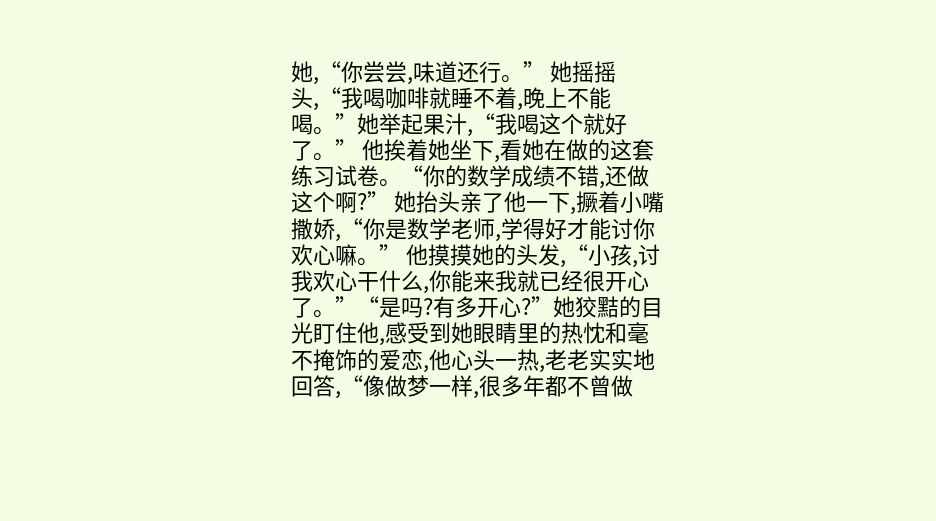她,“你尝尝,味道还行。” 她摇摇头,“我喝咖啡就睡不着,晚上不能喝。”她举起果汁,“我喝这个就好了。” 他挨着她坐下,看她在做的这套练习试卷。“你的数学成绩不错,还做这个啊?” 她抬头亲了他一下,撅着小嘴撒娇,“你是数学老师,学得好才能讨你欢心嘛。” 他摸摸她的头发,“小孩,讨我欢心干什么,你能来我就已经很开心了。”“是吗?有多开心?”她狡黠的目光盯住他,感受到她眼睛里的热忱和毫不掩饰的爱恋,他心头一热,老老实实地回答,“像做梦一样,很多年都不曾做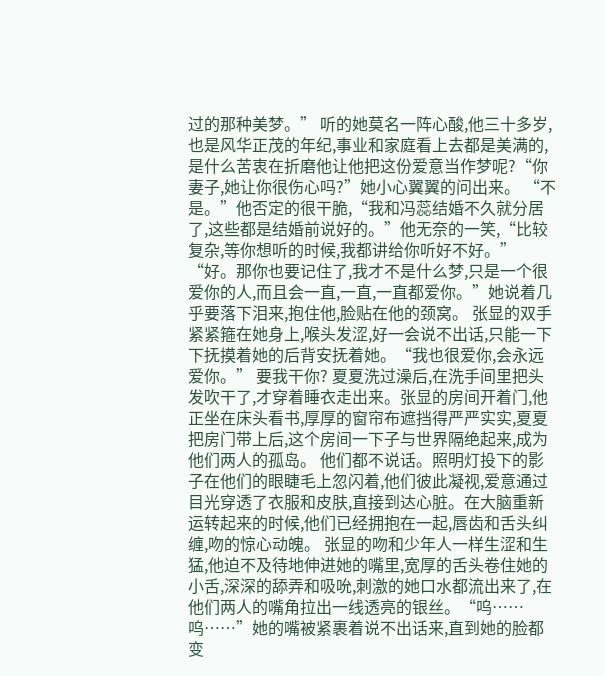过的那种美梦。” 听的她莫名一阵心酸,他三十多岁,也是风华正茂的年纪,事业和家庭看上去都是美满的,是什么苦衷在折磨他让他把这份爱意当作梦呢?“你妻子,她让你很伤心吗?”她小心翼翼的问出来。 “不是。”他否定的很干脆,“我和冯蕊结婚不久就分居了,这些都是结婚前说好的。”他无奈的一笑,“比较复杂,等你想听的时候,我都讲给你听好不好。” “好。那你也要记住了,我才不是什么梦,只是一个很爱你的人,而且会一直,一直,一直都爱你。”她说着几乎要落下泪来,抱住他,脸贴在他的颈窝。 张显的双手紧紧箍在她身上,喉头发涩,好一会说不出话,只能一下下抚摸着她的后背安抚着她。“我也很爱你,会永远爱你。” 要我干你? 夏夏洗过澡后,在洗手间里把头发吹干了,才穿着睡衣走出来。张显的房间开着门,他正坐在床头看书,厚厚的窗帘布遮挡得严严实实,夏夏把房门带上后,这个房间一下子与世界隔绝起来,成为他们两人的孤岛。 他们都不说话。照明灯投下的影子在他们的眼睫毛上忽闪着,他们彼此凝视,爱意通过目光穿透了衣服和皮肤,直接到达心脏。在大脑重新运转起来的时候,他们已经拥抱在一起,唇齿和舌头纠缠,吻的惊心动魄。 张显的吻和少年人一样生涩和生猛,他迫不及待地伸进她的嘴里,宽厚的舌头卷住她的小舌,深深的舔弄和吸吮,刺激的她口水都流出来了,在他们两人的嘴角拉出一线透亮的银丝。“呜……呜……”她的嘴被紧裹着说不出话来,直到她的脸都变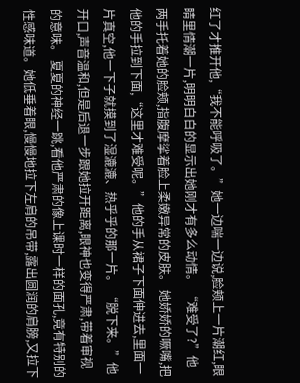红了才推开他,“我不能呼吸了。”她一边喘一边说,脸颊上一片潮红,眼睛里情潮一片,明明白白的显示出她刚才有多么动情。 “难受了?”他两手托着她的脸颊,指腹摩挲着脸上柔嫩异常的皮肤。 她娇娇的噘嘴,把他的手拉到下面,“这里才难受呢。”他的手从裙子下面伸进去,里面一片真空,他一下子就摸到了湿漉漉、热乎乎的那一片。 “脱下来。”他开口,声音温和,但是后退一步跟她拉开距离,眼神也变得严肃,带着审视的意味。 夏夏的神经一跳,看他严肃的像上课时一样的面孔,竟有特别的性感味道。她低垂着眼,慢慢地拉下左肩的吊带,露出圆润的肩膀,又拉下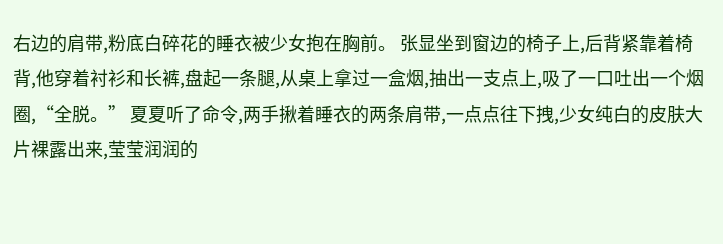右边的肩带,粉底白碎花的睡衣被少女抱在胸前。 张显坐到窗边的椅子上,后背紧靠着椅背,他穿着衬衫和长裤,盘起一条腿,从桌上拿过一盒烟,抽出一支点上,吸了一口吐出一个烟圈,“全脱。” 夏夏听了命令,两手揪着睡衣的两条肩带,一点点往下拽,少女纯白的皮肤大片裸露出来,莹莹润润的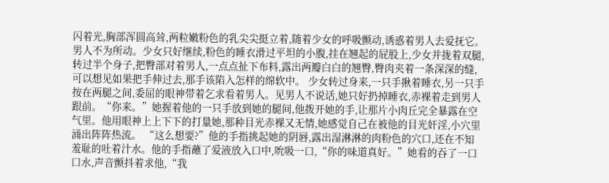闪着光,胸部浑圆高耸,两粒嫩粉色的乳尖尖挺立着,随着少女的呼吸颤动,诱惑着男人去爱抚它。男人不为所动。少女只好继续,粉色的睡衣滑过平坦的小腹,挂在翘起的屁股上,少女并拢着双腿,转过半个身子,把臀部对着男人,一点点扯下布料,露出两瓣白白的翘臀,臀肉夹着一条深深的缝,可以想见如果把手伸过去,那手该陷入怎样的绵软中。 少女转过身来,一只手揪着睡衣,另一只手按在两腿之间,委屈的眼神带着乞求看着男人。见男人不说话,她只好扔掉睡衣,赤裸着走到男人跟前。“你来。”她握着他的一只手放到她的腿间,他拨开她的手,让那片小肉丘完全暴露在空气里。他用眼神上上下下的打量她,那种目光赤裸又无情,她感觉自己在被他的目光奸淫,小穴里涌出阵阵热流。 “这么想要?”他的手指挑起她的阴唇,露出湿淋淋的肉粉色的穴口,还在不知羞耻的吐着汁水。他的手指蘸了爱液放入口中,吮吸一口,“你的味道真好。”她看的吞了一口口水,声音颤抖着求他,“我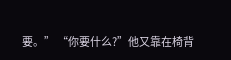要。” “你要什么?”他又靠在椅背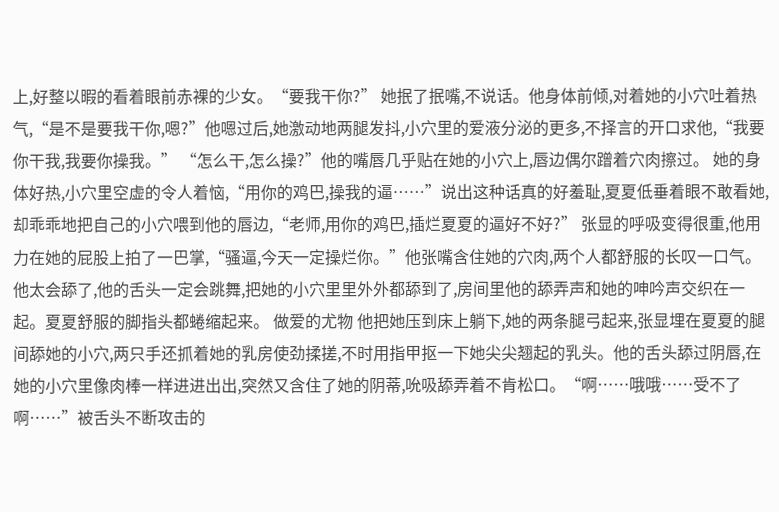上,好整以暇的看着眼前赤裸的少女。“要我干你?” 她抿了抿嘴,不说话。他身体前倾,对着她的小穴吐着热气,“是不是要我干你,嗯?”他嗯过后,她激动地两腿发抖,小穴里的爱液分泌的更多,不择言的开口求他,“我要你干我,我要你操我。” “怎么干,怎么操?”他的嘴唇几乎贴在她的小穴上,唇边偶尔蹭着穴肉擦过。 她的身体好热,小穴里空虚的令人着恼,“用你的鸡巴,操我的逼……”说出这种话真的好羞耻,夏夏低垂着眼不敢看她,却乖乖地把自己的小穴喂到他的唇边,“老师,用你的鸡巴,插烂夏夏的逼好不好?” 张显的呼吸变得很重,他用力在她的屁股上拍了一巴掌,“骚逼,今天一定操烂你。”他张嘴含住她的穴肉,两个人都舒服的长叹一口气。 他太会舔了,他的舌头一定会跳舞,把她的小穴里里外外都舔到了,房间里他的舔弄声和她的呻吟声交织在一起。夏夏舒服的脚指头都蜷缩起来。 做爱的尤物 他把她压到床上躺下,她的两条腿弓起来,张显埋在夏夏的腿间舔她的小穴,两只手还抓着她的乳房使劲揉搓,不时用指甲抠一下她尖尖翘起的乳头。他的舌头舔过阴唇,在她的小穴里像肉棒一样进进出出,突然又含住了她的阴蒂,吮吸舔弄着不肯松口。“啊……哦哦……受不了啊……”被舌头不断攻击的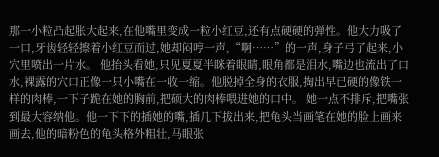那一小粒凸起胀大起来,在他嘴里变成一粒小红豆,还有点硬硬的弹性。他大力吸了一口,牙齿轻轻擦着小红豆而过,她却闷哼一声,“啊……”的一声,身子弓了起来,小穴里喷出一片水。 他抬头看她,只见夏夏半眯着眼睛,眼角都是泪水,嘴边也流出了口水,裸露的穴口正像一只小嘴在一收一缩。他脱掉全身的衣服,掏出早已硬的像铁一样的肉棒,一下子跪在她的胸前,把硕大的肉棒喂进她的口中。 她一点不排斥,把嘴张到最大容纳他。他一下下的插她的嘴,插几下拔出来,把龟头当画笔在她的脸上画来画去,他的暗粉色的龟头格外粗壮,马眼张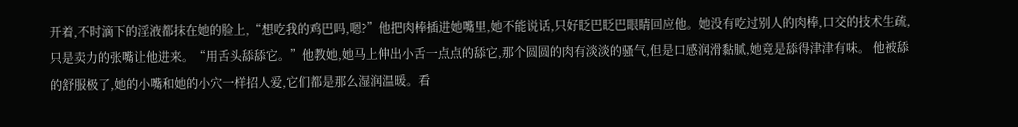开着,不时滴下的淫液都抹在她的脸上,“想吃我的鸡巴吗,嗯?”他把肉棒插进她嘴里,她不能说话,只好眨巴眨巴眼睛回应他。她没有吃过别人的肉棒,口交的技术生疏,只是卖力的张嘴让他进来。“用舌头舔舔它。”他教她,她马上伸出小舌一点点的舔它,那个圆圆的肉有淡淡的骚气,但是口感润滑黏腻,她竟是舔得津津有味。 他被舔的舒服极了,她的小嘴和她的小穴一样招人爱,它们都是那么湿润温暖。看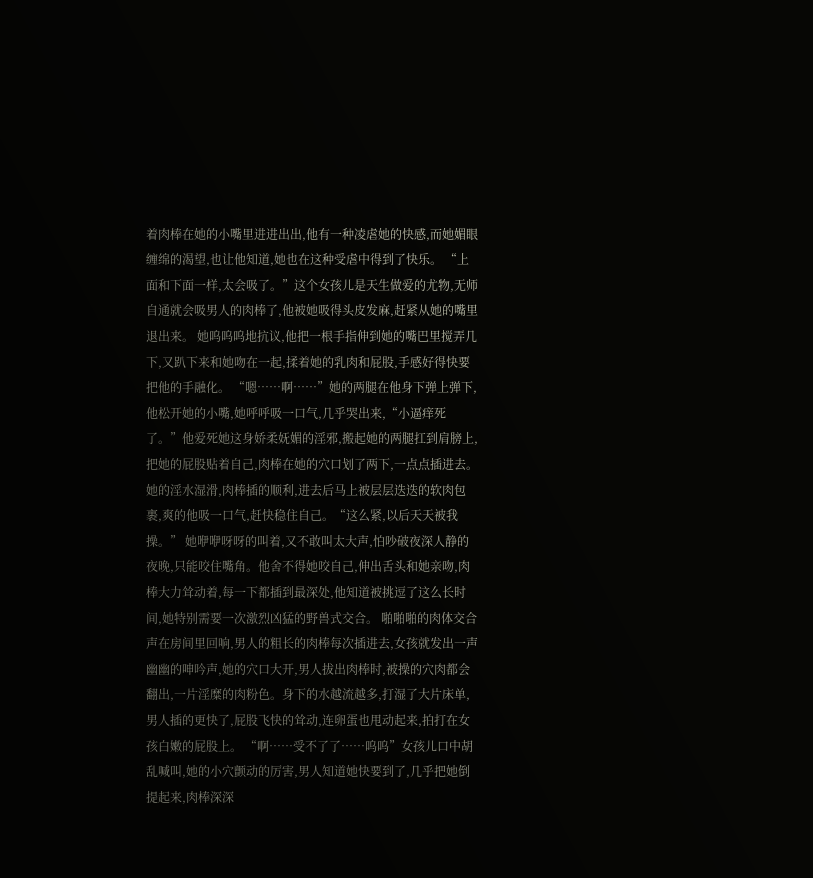着肉棒在她的小嘴里进进出出,他有一种凌虐她的快感,而她媚眼缠绵的渴望,也让他知道,她也在这种受虐中得到了快乐。 “上面和下面一样,太会吸了。”这个女孩儿是天生做爱的尤物,无师自通就会吸男人的肉棒了,他被她吸得头皮发麻,赶紧从她的嘴里退出来。 她呜呜呜地抗议,他把一根手指伸到她的嘴巴里搅弄几下,又趴下来和她吻在一起,揉着她的乳肉和屁股,手感好得快要把他的手融化。 “嗯……啊……”她的两腿在他身下弹上弹下,他松开她的小嘴,她呼呼吸一口气,几乎哭出来,“小逼痒死了。”他爱死她这身娇柔妩媚的淫邪,搬起她的两腿扛到肩膀上,把她的屁股贴着自己,肉棒在她的穴口划了两下,一点点插进去。她的淫水湿滑,肉棒插的顺利,进去后马上被层层迭迭的软肉包裹,爽的他吸一口气,赶快稳住自己。“这么紧,以后天天被我操。” 她咿咿呀呀的叫着,又不敢叫太大声,怕吵破夜深人静的夜晚,只能咬住嘴角。他舍不得她咬自己,伸出舌头和她亲吻,肉棒大力耸动着,每一下都插到最深处,他知道被挑逗了这么长时间,她特别需要一次激烈凶猛的野兽式交合。 啪啪啪的肉体交合声在房间里回响,男人的粗长的肉棒每次插进去,女孩就发出一声幽幽的呻吟声,她的穴口大开,男人拔出肉棒时,被操的穴肉都会翻出,一片淫糜的肉粉色。身下的水越流越多,打湿了大片床单,男人插的更快了,屁股飞快的耸动,连卵蛋也甩动起来,拍打在女孩白嫩的屁股上。 “啊……受不了了……呜呜”女孩儿口中胡乱喊叫,她的小穴颤动的厉害,男人知道她快要到了,几乎把她倒提起来,肉棒深深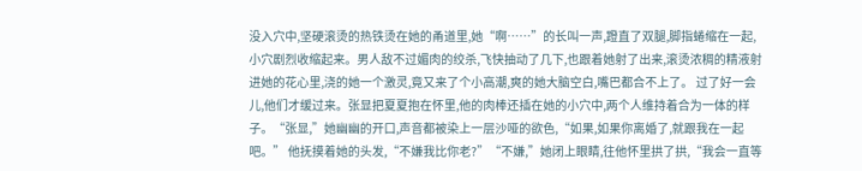没入穴中,坚硬滚烫的热铁烫在她的甬道里,她“啊……”的长叫一声,蹬直了双腿,脚指蜷缩在一起,小穴剧烈收缩起来。男人敌不过媚肉的绞杀,飞快抽动了几下,也跟着她射了出来,滚烫浓稠的精液射进她的花心里,浇的她一个激灵,竟又来了个小高潮,爽的她大脑空白,嘴巴都合不上了。 过了好一会儿,他们才缓过来。张显把夏夏抱在怀里,他的肉棒还插在她的小穴中,两个人维持着合为一体的样子。“张显,”她幽幽的开口,声音都被染上一层沙哑的欲色,“如果,如果你离婚了,就跟我在一起吧。” 他抚摸着她的头发,“不嫌我比你老?”“不嫌,”她闭上眼睛,往他怀里拱了拱,“我会一直等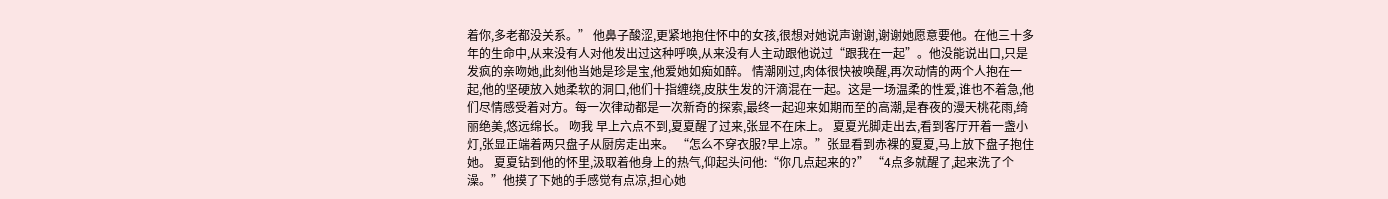着你,多老都没关系。” 他鼻子酸涩,更紧地抱住怀中的女孩,很想对她说声谢谢,谢谢她愿意要他。在他三十多年的生命中,从来没有人对他发出过这种呼唤,从来没有人主动跟他说过“跟我在一起”。他没能说出口,只是发疯的亲吻她,此刻他当她是珍是宝,他爱她如痴如醉。 情潮刚过,肉体很快被唤醒,再次动情的两个人抱在一起,他的坚硬放入她柔软的洞口,他们十指缠绕,皮肤生发的汗滴混在一起。这是一场温柔的性爱,谁也不着急,他们尽情感受着对方。每一次律动都是一次新奇的探索,最终一起迎来如期而至的高潮,是春夜的漫天桃花雨,绮丽绝美,悠远绵长。 吻我 早上六点不到,夏夏醒了过来,张显不在床上。 夏夏光脚走出去,看到客厅开着一盏小灯,张显正端着两只盘子从厨房走出来。 “怎么不穿衣服?早上凉。”张显看到赤裸的夏夏,马上放下盘子抱住她。 夏夏钻到他的怀里,汲取着他身上的热气,仰起头问他:“你几点起来的?” “4点多就醒了,起来洗了个澡。”他摸了下她的手感觉有点凉,担心她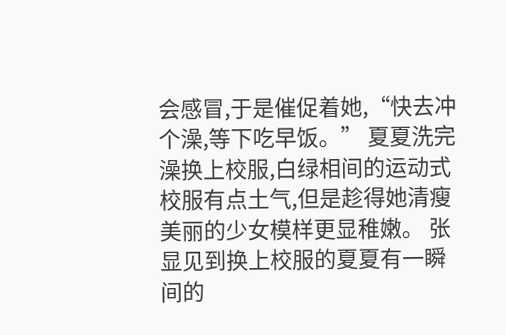会感冒,于是催促着她,“快去冲个澡,等下吃早饭。” 夏夏洗完澡换上校服,白绿相间的运动式校服有点土气,但是趁得她清瘦美丽的少女模样更显稚嫩。 张显见到换上校服的夏夏有一瞬间的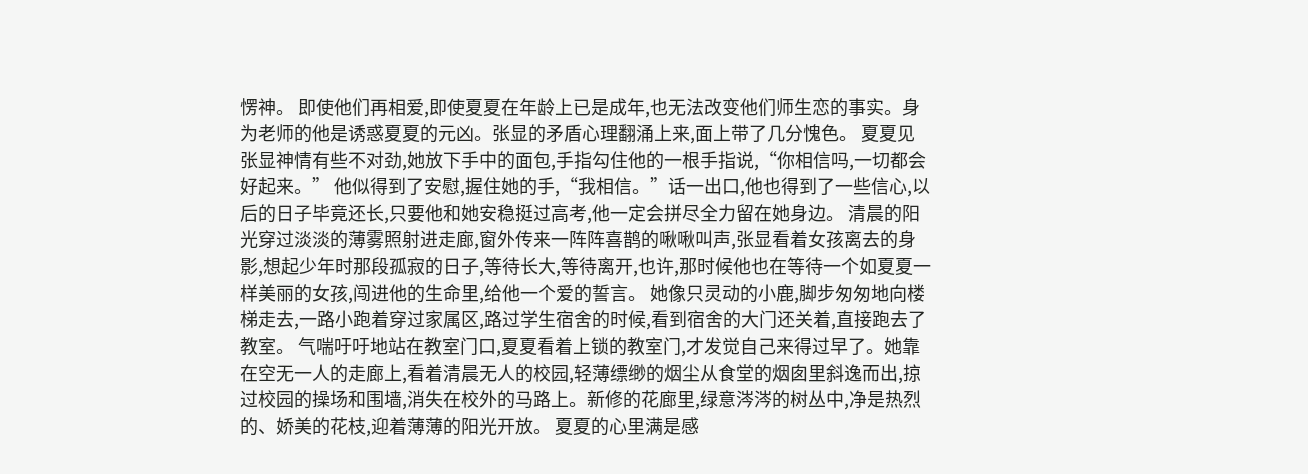愣神。 即使他们再相爱,即使夏夏在年龄上已是成年,也无法改变他们师生恋的事实。身为老师的他是诱惑夏夏的元凶。张显的矛盾心理翻涌上来,面上带了几分愧色。 夏夏见张显神情有些不对劲,她放下手中的面包,手指勾住他的一根手指说,“你相信吗,一切都会好起来。” 他似得到了安慰,握住她的手,“我相信。”话一出口,他也得到了一些信心,以后的日子毕竟还长,只要他和她安稳挺过高考,他一定会拼尽全力留在她身边。 清晨的阳光穿过淡淡的薄雾照射进走廊,窗外传来一阵阵喜鹊的啾啾叫声,张显看着女孩离去的身影,想起少年时那段孤寂的日子,等待长大,等待离开,也许,那时候他也在等待一个如夏夏一样美丽的女孩,闯进他的生命里,给他一个爱的誓言。 她像只灵动的小鹿,脚步匆匆地向楼梯走去,一路小跑着穿过家属区,路过学生宿舍的时候,看到宿舍的大门还关着,直接跑去了教室。 气喘吁吁地站在教室门口,夏夏看着上锁的教室门,才发觉自己来得过早了。她靠在空无一人的走廊上,看着清晨无人的校园,轻薄缥缈的烟尘从食堂的烟囱里斜逸而出,掠过校园的操场和围墙,消失在校外的马路上。新修的花廊里,绿意涔涔的树丛中,净是热烈的、娇美的花枝,迎着薄薄的阳光开放。 夏夏的心里满是感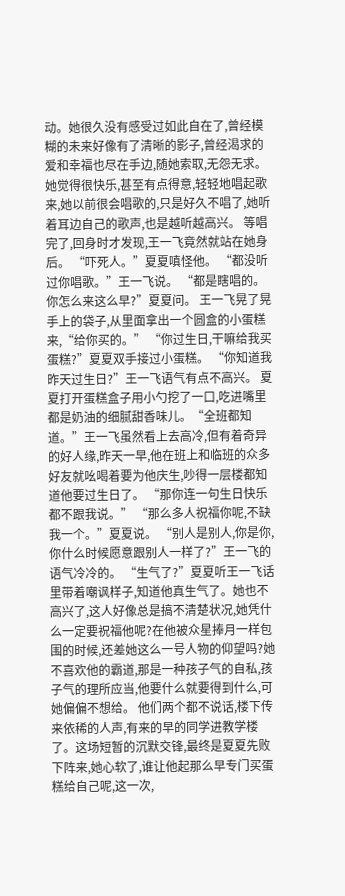动。她很久没有感受过如此自在了,曾经模糊的未来好像有了清晰的影子,曾经渴求的爱和幸福也尽在手边,随她索取,无怨无求。 她觉得很快乐,甚至有点得意,轻轻地唱起歌来,她以前很会唱歌的,只是好久不唱了,她听着耳边自己的歌声,也是越听越高兴。 等唱完了,回身时才发现,王一飞竟然就站在她身后。 “吓死人。”夏夏嗔怪他。 “都没听过你唱歌。”王一飞说。 “都是瞎唱的。你怎么来这么早?”夏夏问。 王一飞晃了晃手上的袋子,从里面拿出一个圆盒的小蛋糕来,“给你买的。” “你过生日,干嘛给我买蛋糕?”夏夏双手接过小蛋糕。 “你知道我昨天过生日?”王一飞语气有点不高兴。 夏夏打开蛋糕盒子用小勺挖了一口,吃进嘴里都是奶油的细腻甜香味儿。“全班都知道。”王一飞虽然看上去高冷,但有着奇异的好人缘,昨天一早,他在班上和临班的众多好友就吆喝着要为他庆生,吵得一层楼都知道他要过生日了。 “那你连一句生日快乐都不跟我说。” “那么多人祝福你呢,不缺我一个。”夏夏说。 “别人是别人,你是你,你什么时候愿意跟别人一样了?”王一飞的语气冷冷的。 “生气了?”夏夏听王一飞话里带着嘲讽样子,知道他真生气了。她也不高兴了,这人好像总是搞不清楚状况,她凭什么一定要祝福他呢?在他被众星捧月一样包围的时候,还差她这么一号人物的仰望吗?她不喜欢他的霸道,那是一种孩子气的自私,孩子气的理所应当,他要什么就要得到什么,可她偏偏不想给。 他们两个都不说话,楼下传来依稀的人声,有来的早的同学进教学楼了。这场短暂的沉默交锋,最终是夏夏先败下阵来,她心软了,谁让他起那么早专门买蛋糕给自己呢,这一次,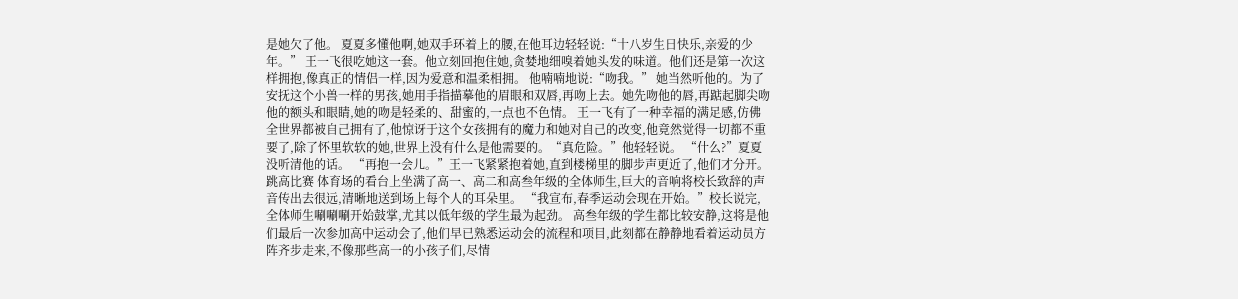是她欠了他。 夏夏多懂他啊,她双手环着上的腰,在他耳边轻轻说:“十八岁生日快乐,亲爱的少年。” 王一飞很吃她这一套。他立刻回抱住她,贪婪地细嗅着她头发的味道。他们还是第一次这样拥抱,像真正的情侣一样,因为爱意和温柔相拥。 他喃喃地说:“吻我。” 她当然听他的。为了安抚这个小兽一样的男孩,她用手指描摹他的眉眼和双唇,再吻上去。她先吻他的唇,再踮起脚尖吻他的额头和眼睛,她的吻是轻柔的、甜蜜的,一点也不色情。 王一飞有了一种幸福的满足感,仿佛全世界都被自己拥有了,他惊讶于这个女孩拥有的魔力和她对自己的改变,他竟然觉得一切都不重要了,除了怀里软软的她,世界上没有什么是他需要的。“真危险。”他轻轻说。 “什么?”夏夏没听清他的话。 “再抱一会儿。”王一飞紧紧抱着她,直到楼梯里的脚步声更近了,他们才分开。 跳高比赛 体育场的看台上坐满了高一、高二和高叁年级的全体师生,巨大的音响将校长致辞的声音传出去很远,清晰地送到场上每个人的耳朵里。 “我宣布,春季运动会现在开始。”校长说完,全体师生唰唰唰开始鼓掌,尤其以低年级的学生最为起劲。 高叁年级的学生都比较安静,这将是他们最后一次参加高中运动会了,他们早已熟悉运动会的流程和项目,此刻都在静静地看着运动员方阵齐步走来,不像那些高一的小孩子们,尽情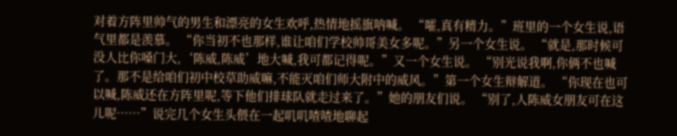对着方阵里帅气的男生和漂亮的女生欢呼,热情地摇旗呐喊。 “嚯,真有精力。”班里的一个女生说,语气里都是羡慕。 “你当初不也那样,谁让咱们学校帅哥美女多呢。”另一个女生说。 “就是,那时候可没人比你嗓门大,‘陈威,陈威’地大喊,我可都记得呢。”又一个女生说。 “别光说我啊,你俩不也喊了。那不是给咱们初中校草助威嘛,不能灭咱们师大附中的威风。”第一个女生辩解道。 “你现在也可以喊,陈威还在方阵里呢,等下他们排球队就走过来了。”她的朋友们说。 “别了,人陈威女朋友可在这儿呢……”说完几个女生头偎在一起叽叽喳喳地聊起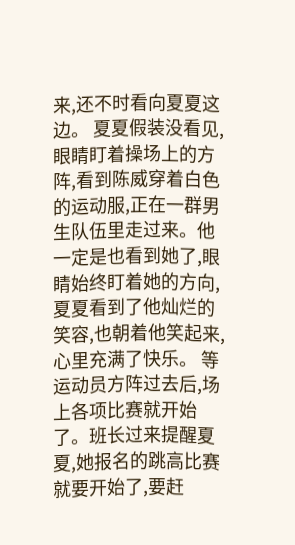来,还不时看向夏夏这边。 夏夏假装没看见,眼睛盯着操场上的方阵,看到陈威穿着白色的运动服,正在一群男生队伍里走过来。他一定是也看到她了,眼睛始终盯着她的方向,夏夏看到了他灿烂的笑容,也朝着他笑起来,心里充满了快乐。 等运动员方阵过去后,场上各项比赛就开始了。班长过来提醒夏夏,她报名的跳高比赛就要开始了,要赶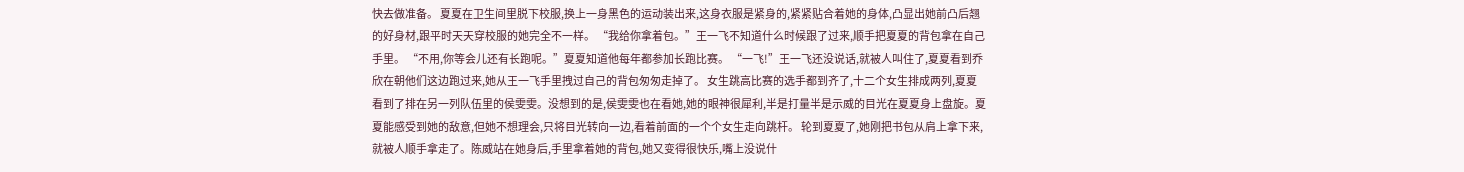快去做准备。 夏夏在卫生间里脱下校服,换上一身黑色的运动装出来,这身衣服是紧身的,紧紧贴合着她的身体,凸显出她前凸后翘的好身材,跟平时天天穿校服的她完全不一样。 “我给你拿着包。”王一飞不知道什么时候跟了过来,顺手把夏夏的背包拿在自己手里。 “不用,你等会儿还有长跑呢。”夏夏知道他每年都参加长跑比赛。 “一飞!”王一飞还没说话,就被人叫住了,夏夏看到乔欣在朝他们这边跑过来,她从王一飞手里拽过自己的背包匆匆走掉了。 女生跳高比赛的选手都到齐了,十二个女生排成两列,夏夏看到了排在另一列队伍里的侯雯雯。没想到的是,侯雯雯也在看她,她的眼神很犀利,半是打量半是示威的目光在夏夏身上盘旋。夏夏能感受到她的敌意,但她不想理会,只将目光转向一边,看着前面的一个个女生走向跳杆。 轮到夏夏了,她刚把书包从肩上拿下来,就被人顺手拿走了。陈威站在她身后,手里拿着她的背包,她又变得很快乐,嘴上没说什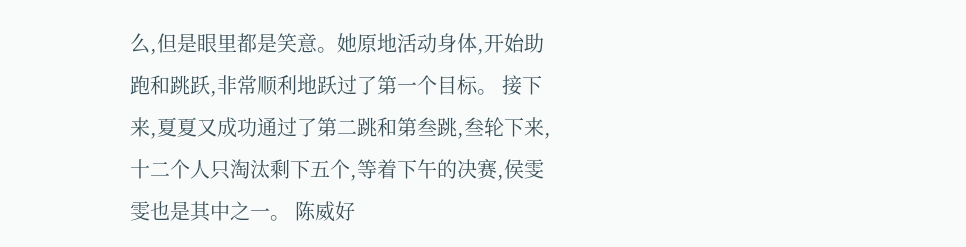么,但是眼里都是笑意。她原地活动身体,开始助跑和跳跃,非常顺利地跃过了第一个目标。 接下来,夏夏又成功通过了第二跳和第叁跳,叁轮下来,十二个人只淘汰剩下五个,等着下午的决赛,侯雯雯也是其中之一。 陈威好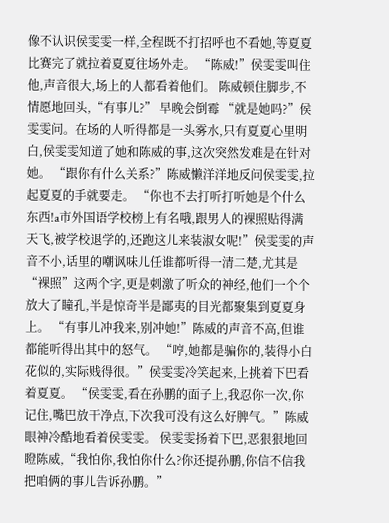像不认识侯雯雯一样,全程既不打招呼也不看她,等夏夏比赛完了就拉着夏夏往场外走。 “陈威!”侯雯雯叫住他,声音很大,场上的人都看着他们。 陈威顿住脚步,不情愿地回头,“有事儿?” 早晚会倒霉 “就是她吗?”侯雯雯问。在场的人听得都是一头雾水,只有夏夏心里明白,侯雯雯知道了她和陈威的事,这次突然发难是在针对她。 “跟你有什么关系?”陈威懒洋洋地反问侯雯雯,拉起夏夏的手就要走。 “你也不去打听打听她是个什么东西!a市外国语学校榜上有名哦,跟男人的裸照贴得满天飞,被学校退学的,还跑这儿来装淑女呢!”侯雯雯的声音不小,话里的嘲讽味儿任谁都听得一清二楚,尤其是“裸照”这两个字,更是刺激了听众的神经,他们一个个放大了瞳孔,半是惊奇半是鄙夷的目光都聚集到夏夏身上。 “有事儿冲我来,别冲她!”陈威的声音不高,但谁都能听得出其中的怒气。 “哼,她都是骗你的,装得小白花似的,实际贱得很。”侯雯雯冷笑起来,上挑着下巴看着夏夏。 “侯雯雯,看在孙鹏的面子上,我忍你一次,你记住,嘴巴放干净点,下次我可没有这么好脾气。”陈威眼神冷酷地看着侯雯雯。 侯雯雯扬着下巴,恶狠狠地回瞪陈威,“我怕你,我怕你什么?你还提孙鹏,你信不信我把咱俩的事儿告诉孙鹏。”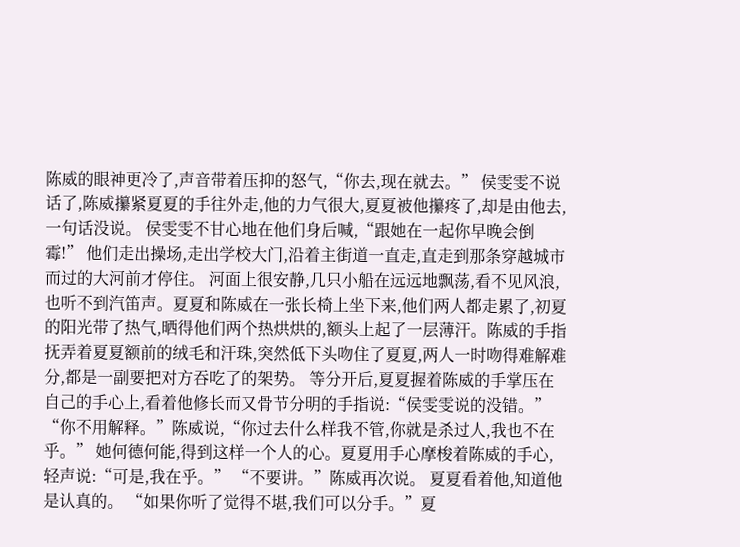陈威的眼神更冷了,声音带着压抑的怒气,“你去,现在就去。” 侯雯雯不说话了,陈威攥紧夏夏的手往外走,他的力气很大,夏夏被他攥疼了,却是由他去,一句话没说。 侯雯雯不甘心地在他们身后喊,“跟她在一起你早晚会倒霉!” 他们走出操场,走出学校大门,沿着主街道一直走,直走到那条穿越城市而过的大河前才停住。 河面上很安静,几只小船在远远地飘荡,看不见风浪,也听不到汽笛声。夏夏和陈威在一张长椅上坐下来,他们两人都走累了,初夏的阳光带了热气,晒得他们两个热烘烘的,额头上起了一层薄汗。陈威的手指抚弄着夏夏额前的绒毛和汗珠,突然低下头吻住了夏夏,两人一时吻得难解难分,都是一副要把对方吞吃了的架势。 等分开后,夏夏握着陈威的手掌压在自己的手心上,看着他修长而又骨节分明的手指说:“侯雯雯说的没错。” “你不用解释。”陈威说,“你过去什么样我不管,你就是杀过人,我也不在乎。” 她何德何能,得到这样一个人的心。夏夏用手心摩梭着陈威的手心,轻声说:“可是,我在乎。” “不要讲。”陈威再次说。 夏夏看着他,知道他是认真的。 “如果你听了觉得不堪,我们可以分手。”夏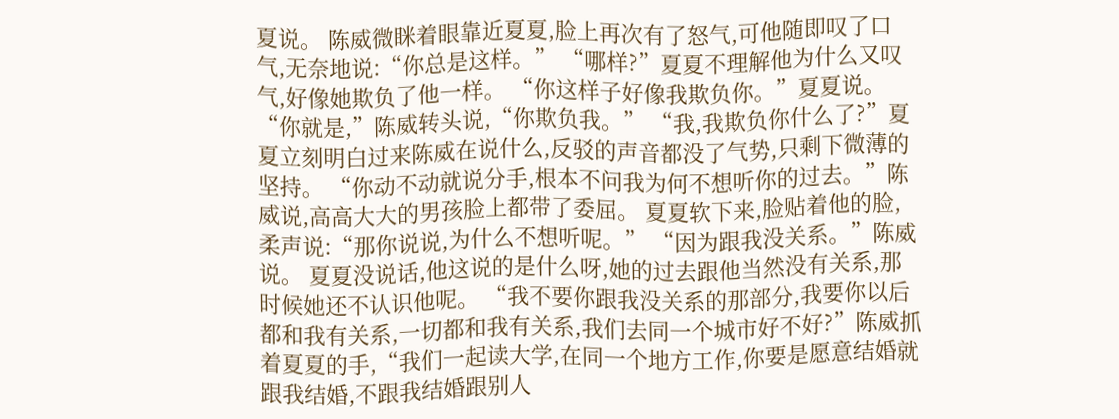夏说。 陈威微眯着眼靠近夏夏,脸上再次有了怒气,可他随即叹了口气,无奈地说:“你总是这样。” “哪样?”夏夏不理解他为什么又叹气,好像她欺负了他一样。 “你这样子好像我欺负你。”夏夏说。 “你就是,”陈威转头说,“你欺负我。” “我,我欺负你什么了?”夏夏立刻明白过来陈威在说什么,反驳的声音都没了气势,只剩下微薄的坚持。 “你动不动就说分手,根本不问我为何不想听你的过去。”陈威说,高高大大的男孩脸上都带了委屈。 夏夏软下来,脸贴着他的脸,柔声说:“那你说说,为什么不想听呢。” “因为跟我没关系。”陈威说。 夏夏没说话,他这说的是什么呀,她的过去跟他当然没有关系,那时候她还不认识他呢。 “我不要你跟我没关系的那部分,我要你以后都和我有关系,一切都和我有关系,我们去同一个城市好不好?”陈威抓着夏夏的手,“我们一起读大学,在同一个地方工作,你要是愿意结婚就跟我结婚,不跟我结婚跟别人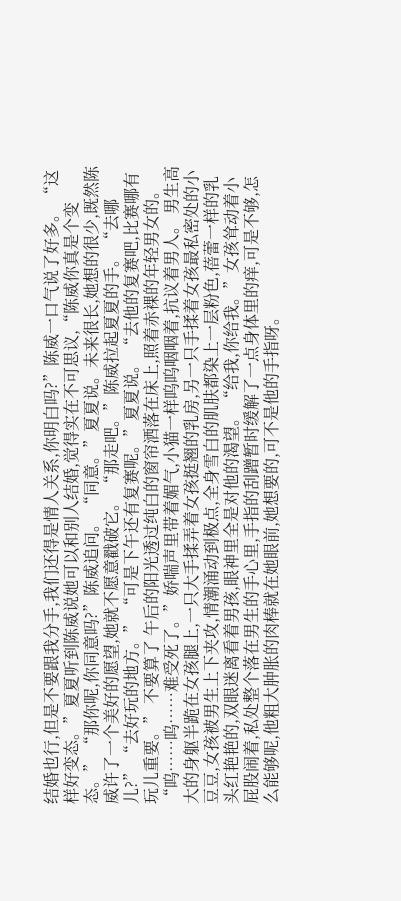结婚也行,但是不要跟我分手,我们还得是情人关系,你明白吗?”陈威一口气说了好多。 “这样好变态。”夏夏听到陈威说她可以和别人结婚,觉得实在不可思议,“陈威你真是个变态。” “那你呢,你同意吗?”陈威追问。 “同意。”夏夏说。未来很长,她想的很少,既然陈威许了一个美好的愿望,她就不愿意戳破它。 “那走吧。”陈威拉起夏夏的手。 “去哪儿?” “去好玩的地方。” “可是下午还有复赛呢。”夏夏说。 “去他的复赛吧,比赛哪有玩儿重要。” 不要算了 午后的阳光透过纯白的窗帘洒落在床上,照着赤裸的年轻男女的。 “呜……呜……难受死了。”娇喘声里带着媚气,小猫一样呜呜咽咽着,抗议着男人。 男生高大的身躯半跪在女孩腿上,一只大手揉弄着女孩挺翘的乳房,另一只手揉着女孩最私密处的小豆豆,女孩被男生上下夹攻,情潮涌动到极点,全身雪白的肌肤都染上一层粉色,蓓蕾一样的乳头红艳艳的,双眼迷离看着男孩,眼神里全是对他的渴望。 “给我,你给我。”女孩耸动着小屁股闹着,私处整个落在男生的手心里,手指的刮蹭暂时缓解了一点身体里的痒,可是不够,怎么能够呢,他粗大肿胀的肉棒就在她眼前,她想要的,可不是他的手指呀。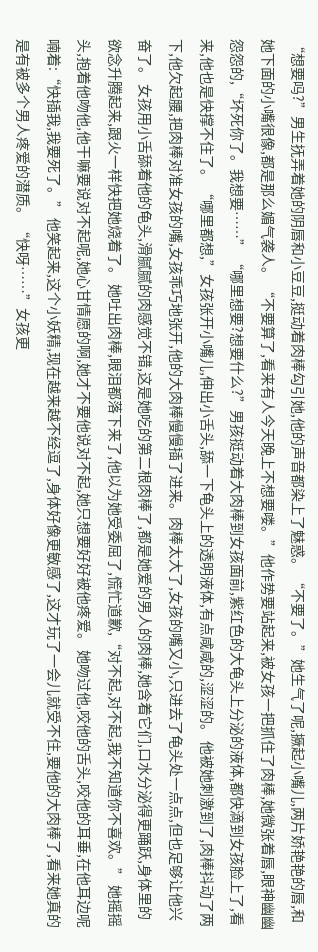“想要吗?”男生抚弄着她的阴唇和小豆豆,挺动着肉棒勾引她,他的声音都染上了魅惑。 “不要了。”她生气了呢,撅起小嘴儿,两片娇艳艳的唇,和她下面的小嘴很像,都是那么媚气袭人。 “不要算了,看来有人今天晚上不想要喽。”他作势要站起来,被女孩一把抓住了肉棒,她微张着唇,眼神幽幽怨怨的,“坏死你了。我想要……” “哪里想要?想要什么?”男孩挺动着大肉棒到女孩面前,紫红色的大龟头上分泌的液体,都快滴到女孩脸上了,看来,他也是快撑不住了。 “哪里都想,”女孩张开小嘴儿,伸出小舌头,舔一下龟头上的透明液体,有点咸咸的,涩涩的。 他被她刺激到了,肉棒抖动了两下,他欠起腰,把肉棒对准女孩的嘴,女孩乖巧地张开,他的大肉棒慢慢插了进来。肉棒太大了,女孩的嘴又小,只进去了龟头处一点点,但也足够让他兴奋了。 女孩用小舌舔着他的龟头,滑腻腻的肉感觉不错,这是她吃的第二根肉棒了,都是她爱的男人的肉棒,她含着它们,口水分泌得更踊跃,身体里的欲念升腾起来,跟火一样快把她烧着了。 她吐出肉棒,眼泪都落下来了,他以为她受委屈了,慌忙道歉,“对不起,对不起,我不知道你不喜欢。” 她摇摇头,抱着他吻他,他干嘛要说对不起呢,她心甘情愿的啊,她才不要他说对不起,她只想要好好被他疼爱。 她吻过他,咬他的舌头,咬他的耳垂,在他耳边呢喃着:“快插我,我要死了。” 他笑起来,这个小妖精,现在越来越不经逗了,身体好像更敏感了,这才玩了一会儿就受不住,要他的大肉棒了,看来她真的是有被多个男人疼爱的潜质。 “快呀……”女孩更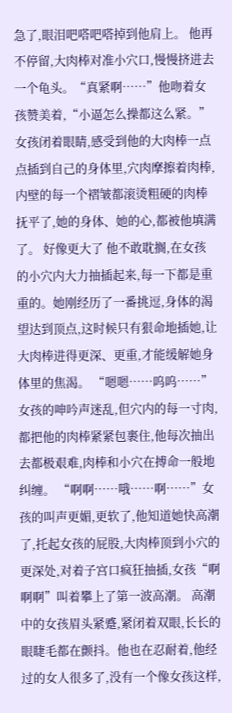急了,眼泪吧嗒吧嗒掉到他肩上。 他再不停留,大肉棒对准小穴口,慢慢挤进去一个龟头。“真紧啊……”他吻着女孩赞美着,“小逼怎么操都这么紧。” 女孩闭着眼睛,感受到他的大肉棒一点点插到自己的身体里,穴肉摩擦着肉棒,内壁的每一个褶皱都滚烫粗硬的肉棒抚平了,她的身体、她的心,都被他填满了。 好像更大了 他不敢耽搁,在女孩的小穴内大力抽插起来,每一下都是重重的。她刚经历了一番挑逗,身体的渴望达到顶点,这时候只有狠命地插她,让大肉棒进得更深、更重,才能缓解她身体里的焦渴。 “嗯嗯……呜呜……”女孩的呻吟声迷乱,但穴内的每一寸肉,都把他的肉棒紧紧包裹住,他每次抽出去都极艰难,肉棒和小穴在搏命一般地纠缠。 “啊啊……哦……啊……”女孩的叫声更媚,更软了,他知道她快高潮了,托起女孩的屁股,大肉棒顶到小穴的更深处,对着子宫口疯狂抽插,女孩“啊啊啊”叫着攀上了第一波高潮。 高潮中的女孩眉头紧蹙,紧闭着双眼,长长的眼睫毛都在颤抖。他也在忍耐着,他经过的女人很多了,没有一个像女孩这样,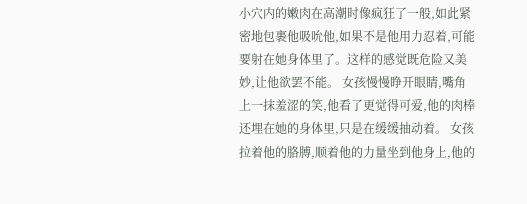小穴内的嫩肉在高潮时像疯狂了一般,如此紧密地包裹他吸吮他,如果不是他用力忍着,可能要射在她身体里了。这样的感觉既危险又美妙,让他欲罢不能。 女孩慢慢睁开眼睛,嘴角上一抹羞涩的笑,他看了更觉得可爱,他的肉棒还埋在她的身体里,只是在缓缓抽动着。 女孩拉着他的胳膊,顺着他的力量坐到他身上,他的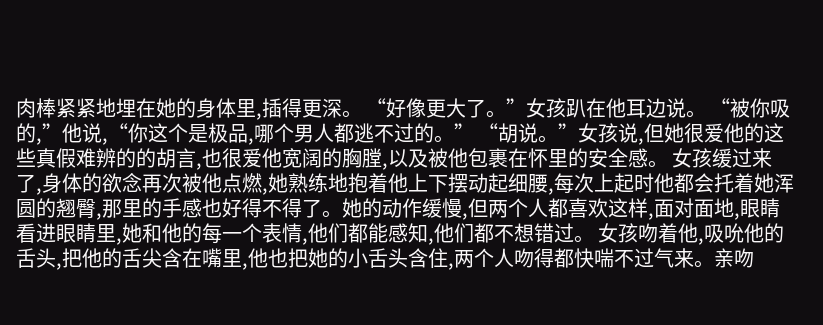肉棒紧紧地埋在她的身体里,插得更深。 “好像更大了。”女孩趴在他耳边说。 “被你吸的,”他说,“你这个是极品,哪个男人都逃不过的。” “胡说。”女孩说,但她很爱他的这些真假难辨的的胡言,也很爱他宽阔的胸膛,以及被他包裹在怀里的安全感。 女孩缓过来了,身体的欲念再次被他点燃,她熟练地抱着他上下摆动起细腰,每次上起时他都会托着她浑圆的翘臀,那里的手感也好得不得了。她的动作缓慢,但两个人都喜欢这样,面对面地,眼睛看进眼睛里,她和他的每一个表情,他们都能感知,他们都不想错过。 女孩吻着他,吸吮他的舌头,把他的舌尖含在嘴里,他也把她的小舌头含住,两个人吻得都快喘不过气来。亲吻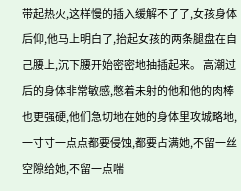带起热火,这样慢的插入缓解不了了,女孩身体后仰,他马上明白了,抬起女孩的两条腿盘在自己腰上,沉下腰开始密密地抽插起来。 高潮过后的身体非常敏感,憋着未射的他和他的肉棒也更强硬,他们急切地在她的身体里攻城略地,一寸寸一点点都要侵蚀,都要占满她,不留一丝空隙给她,不留一点喘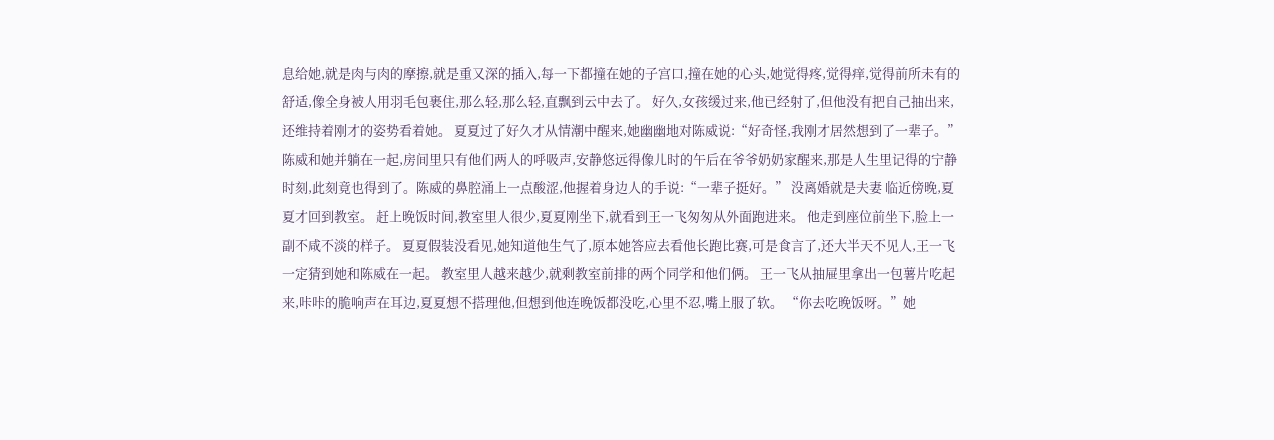息给她,就是肉与肉的摩擦,就是重又深的插入,每一下都撞在她的子宫口,撞在她的心头,她觉得疼,觉得痒,觉得前所未有的舒适,像全身被人用羽毛包裹住,那么轻,那么轻,直飘到云中去了。 好久,女孩缓过来,他已经射了,但他没有把自己抽出来,还维持着刚才的姿势看着她。 夏夏过了好久才从情潮中醒来,她幽幽地对陈威说:“好奇怪,我刚才居然想到了一辈子。” 陈威和她并躺在一起,房间里只有他们两人的呼吸声,安静悠远得像儿时的午后在爷爷奶奶家醒来,那是人生里记得的宁静时刻,此刻竟也得到了。陈威的鼻腔涌上一点酸涩,他握着身边人的手说:“一辈子挺好。” 没离婚就是夫妻 临近傍晚,夏夏才回到教室。 赶上晚饭时间,教室里人很少,夏夏刚坐下,就看到王一飞匆匆从外面跑进来。 他走到座位前坐下,脸上一副不咸不淡的样子。 夏夏假装没看见,她知道他生气了,原本她答应去看他长跑比赛,可是食言了,还大半天不见人,王一飞一定猜到她和陈威在一起。 教室里人越来越少,就剩教室前排的两个同学和他们俩。 王一飞从抽屉里拿出一包薯片吃起来,咔咔的脆响声在耳边,夏夏想不搭理他,但想到他连晚饭都没吃,心里不忍,嘴上服了软。 “你去吃晚饭呀。”她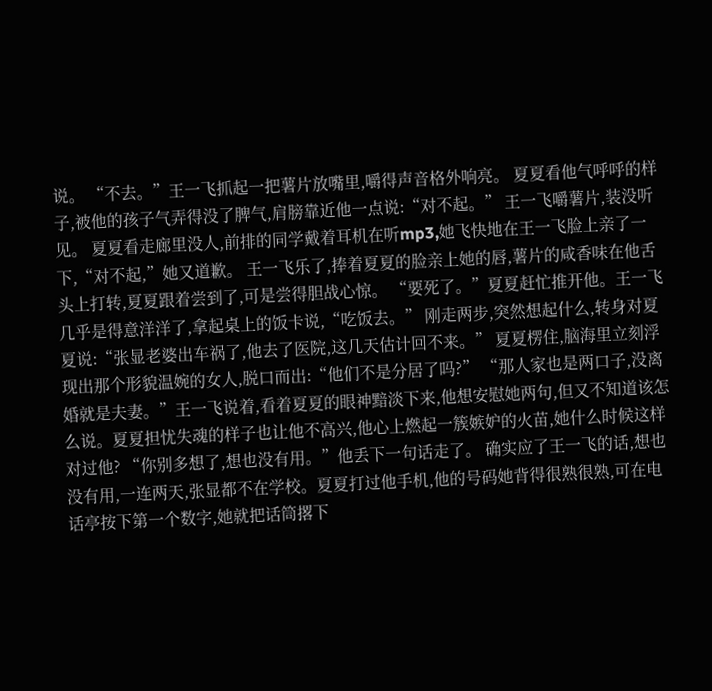说。 “不去。”王一飞抓起一把薯片放嘴里,嚼得声音格外响亮。 夏夏看他气呼呼的样子,被他的孩子气弄得没了脾气,肩膀靠近他一点说:“对不起。” 王一飞嚼薯片,装没听见。 夏夏看走廊里没人,前排的同学戴着耳机在听mp3,她飞快地在王一飞脸上亲了一下,“对不起,”她又道歉。 王一飞乐了,捧着夏夏的脸亲上她的唇,薯片的咸香味在他舌头上打转,夏夏跟着尝到了,可是尝得胆战心惊。 “要死了。”夏夏赶忙推开他。王一飞几乎是得意洋洋了,拿起桌上的饭卡说,“吃饭去。” 刚走两步,突然想起什么,转身对夏夏说:“张显老婆出车祸了,他去了医院,这几天估计回不来。” 夏夏楞住,脑海里立刻浮现出那个形貌温婉的女人,脱口而出:“他们不是分居了吗?” “那人家也是两口子,没离婚就是夫妻。”王一飞说着,看着夏夏的眼神黯淡下来,他想安慰她两句,但又不知道该怎么说。夏夏担忧失魂的样子也让他不高兴,他心上燃起一簇嫉妒的火苗,她什么时候这样对过他? “你别多想了,想也没有用。”他丢下一句话走了。 确实应了王一飞的话,想也没有用,一连两天,张显都不在学校。夏夏打过他手机,他的号码她背得很熟很熟,可在电话亭按下第一个数字,她就把话筒撂下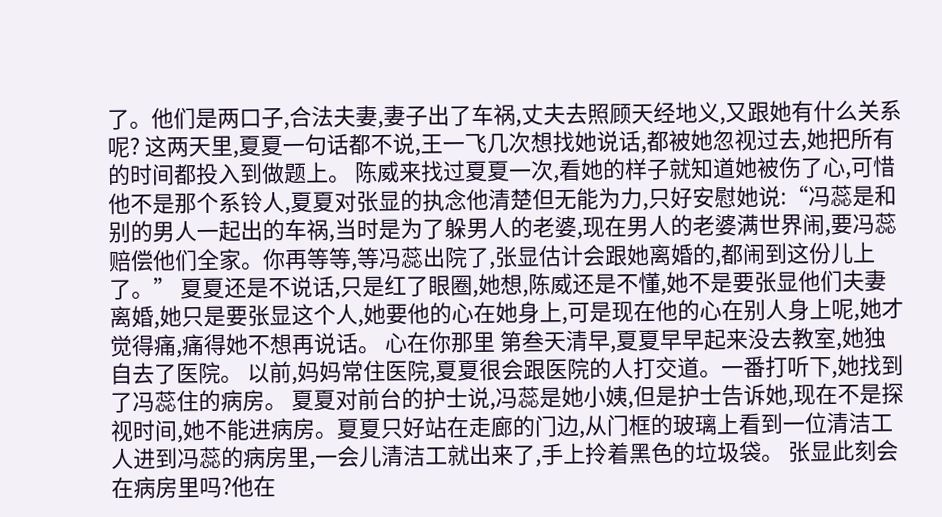了。他们是两口子,合法夫妻,妻子出了车祸,丈夫去照顾天经地义,又跟她有什么关系呢? 这两天里,夏夏一句话都不说,王一飞几次想找她说话,都被她忽视过去,她把所有的时间都投入到做题上。 陈威来找过夏夏一次,看她的样子就知道她被伤了心,可惜他不是那个系铃人,夏夏对张显的执念他清楚但无能为力,只好安慰她说:“冯蕊是和别的男人一起出的车祸,当时是为了躲男人的老婆,现在男人的老婆满世界闹,要冯蕊赔偿他们全家。你再等等,等冯蕊出院了,张显估计会跟她离婚的,都闹到这份儿上了。” 夏夏还是不说话,只是红了眼圈,她想,陈威还是不懂,她不是要张显他们夫妻离婚,她只是要张显这个人,她要他的心在她身上,可是现在他的心在别人身上呢,她才觉得痛,痛得她不想再说话。 心在你那里 第叁天清早,夏夏早早起来没去教室,她独自去了医院。 以前,妈妈常住医院,夏夏很会跟医院的人打交道。一番打听下,她找到了冯蕊住的病房。 夏夏对前台的护士说,冯蕊是她小姨,但是护士告诉她,现在不是探视时间,她不能进病房。夏夏只好站在走廊的门边,从门框的玻璃上看到一位清洁工人进到冯蕊的病房里,一会儿清洁工就出来了,手上拎着黑色的垃圾袋。 张显此刻会在病房里吗?他在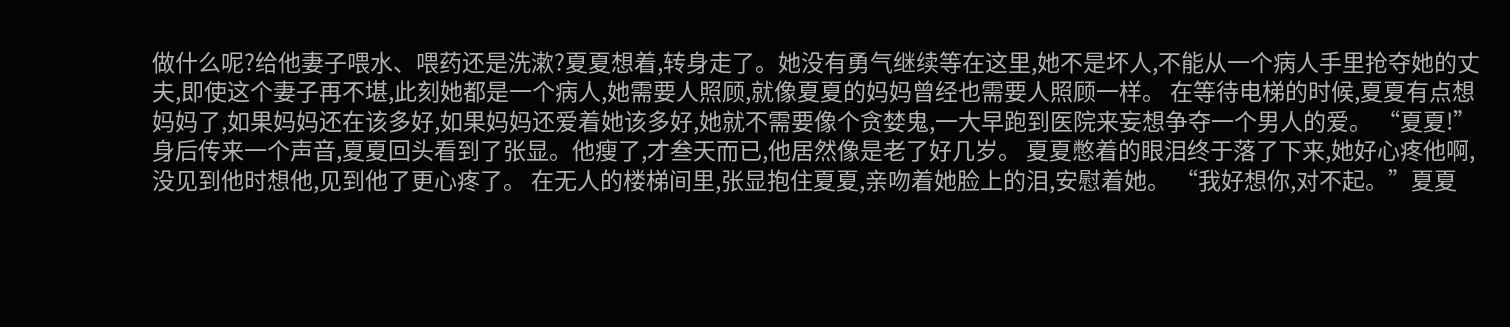做什么呢?给他妻子喂水、喂药还是洗漱?夏夏想着,转身走了。她没有勇气继续等在这里,她不是坏人,不能从一个病人手里抢夺她的丈夫,即使这个妻子再不堪,此刻她都是一个病人,她需要人照顾,就像夏夏的妈妈曾经也需要人照顾一样。 在等待电梯的时候,夏夏有点想妈妈了,如果妈妈还在该多好,如果妈妈还爱着她该多好,她就不需要像个贪婪鬼,一大早跑到医院来妄想争夺一个男人的爱。 “夏夏!”身后传来一个声音,夏夏回头看到了张显。他瘦了,才叁天而已,他居然像是老了好几岁。 夏夏憋着的眼泪终于落了下来,她好心疼他啊,没见到他时想他,见到他了更心疼了。 在无人的楼梯间里,张显抱住夏夏,亲吻着她脸上的泪,安慰着她。 “我好想你,对不起。”夏夏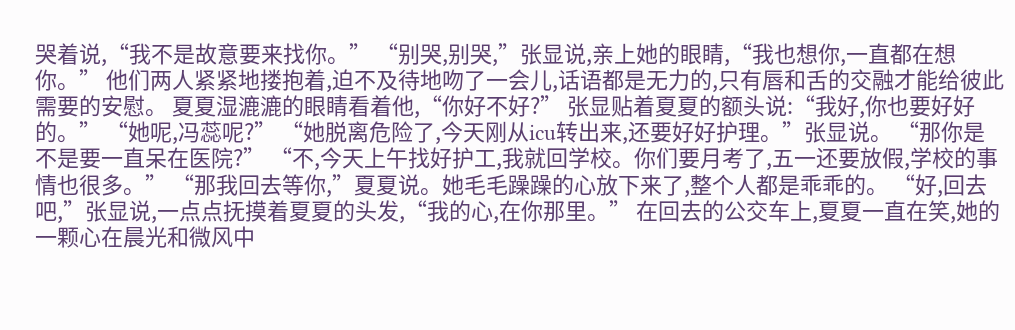哭着说,“我不是故意要来找你。” “别哭,别哭,”张显说,亲上她的眼睛,“我也想你,一直都在想你。” 他们两人紧紧地搂抱着,迫不及待地吻了一会儿,话语都是无力的,只有唇和舌的交融才能给彼此需要的安慰。 夏夏湿漉漉的眼睛看着他,“你好不好?” 张显贴着夏夏的额头说:“我好,你也要好好的。” “她呢,冯蕊呢?” “她脱离危险了,今天刚从icu转出来,还要好好护理。”张显说。 “那你是不是要一直呆在医院?” “不,今天上午找好护工,我就回学校。你们要月考了,五一还要放假,学校的事情也很多。” “那我回去等你,”夏夏说。她毛毛躁躁的心放下来了,整个人都是乖乖的。 “好,回去吧,”张显说,一点点抚摸着夏夏的头发,“我的心,在你那里。” 在回去的公交车上,夏夏一直在笑,她的一颗心在晨光和微风中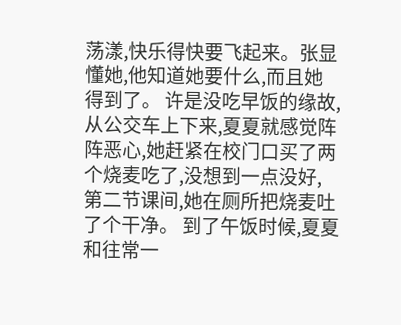荡漾,快乐得快要飞起来。张显懂她,他知道她要什么,而且她得到了。 许是没吃早饭的缘故,从公交车上下来,夏夏就感觉阵阵恶心,她赶紧在校门口买了两个烧麦吃了,没想到一点没好,第二节课间,她在厕所把烧麦吐了个干净。 到了午饭时候,夏夏和往常一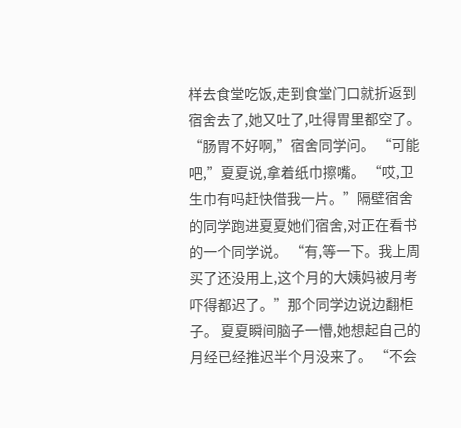样去食堂吃饭,走到食堂门口就折返到宿舍去了,她又吐了,吐得胃里都空了。 “肠胃不好啊,”宿舍同学问。 “可能吧,”夏夏说,拿着纸巾擦嘴。 “哎,卫生巾有吗赶快借我一片。”隔壁宿舍的同学跑进夏夏她们宿舍,对正在看书的一个同学说。 “有,等一下。我上周买了还没用上,这个月的大姨妈被月考吓得都迟了。”那个同学边说边翻柜子。 夏夏瞬间脑子一懵,她想起自己的月经已经推迟半个月没来了。 “不会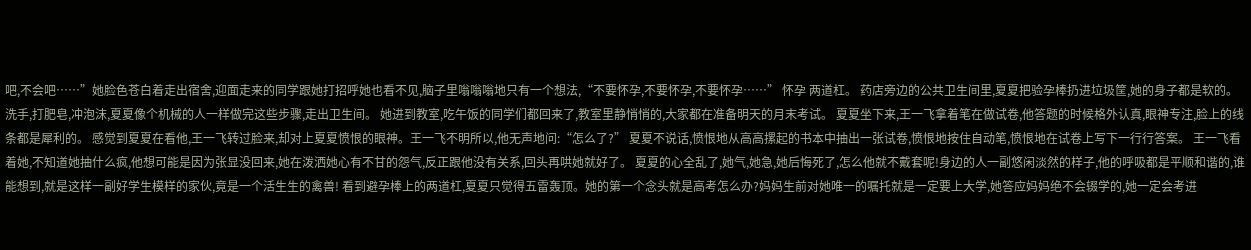吧,不会吧……”她脸色苍白着走出宿舍,迎面走来的同学跟她打招呼她也看不见,脑子里嗡嗡嗡地只有一个想法,“不要怀孕,不要怀孕,不要怀孕……” 怀孕 两道杠。 药店旁边的公共卫生间里,夏夏把验孕棒扔进垃圾筐,她的身子都是软的。 洗手,打肥皂,冲泡沫,夏夏像个机械的人一样做完这些步骤,走出卫生间。 她进到教室,吃午饭的同学们都回来了,教室里静悄悄的,大家都在准备明天的月末考试。 夏夏坐下来,王一飞拿着笔在做试卷,他答题的时候格外认真,眼神专注,脸上的线条都是犀利的。 感觉到夏夏在看他,王一飞转过脸来,却对上夏夏愤恨的眼神。王一飞不明所以,他无声地问:“怎么了?” 夏夏不说话,愤恨地从高高摞起的书本中抽出一张试卷,愤恨地按住自动笔,愤恨地在试卷上写下一行行答案。 王一飞看着她,不知道她抽什么疯,他想可能是因为张显没回来,她在泼洒她心有不甘的怨气,反正跟他没有关系,回头再哄她就好了。 夏夏的心全乱了,她气,她急,她后悔死了,怎么他就不戴套呢!身边的人一副悠闲淡然的样子,他的呼吸都是平顺和谐的,谁能想到,就是这样一副好学生模样的家伙,竟是一个活生生的禽兽! 看到避孕棒上的两道杠,夏夏只觉得五雷轰顶。她的第一个念头就是高考怎么办?妈妈生前对她唯一的嘱托就是一定要上大学,她答应妈妈绝不会辍学的,她一定会考进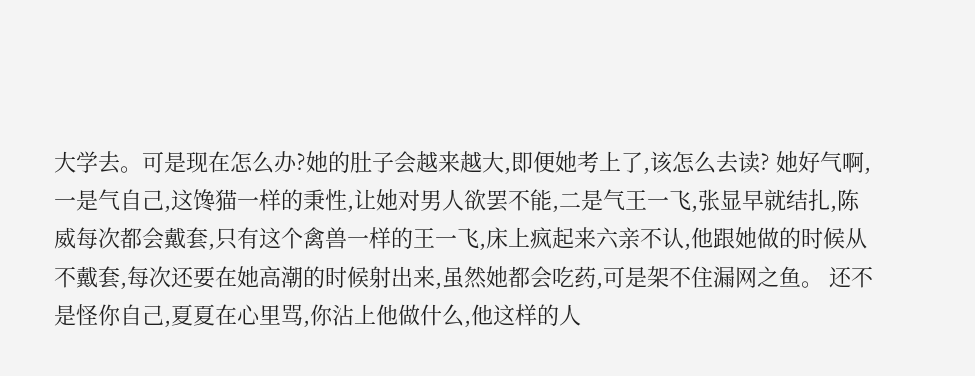大学去。可是现在怎么办?她的肚子会越来越大,即便她考上了,该怎么去读? 她好气啊,一是气自己,这馋猫一样的秉性,让她对男人欲罢不能,二是气王一飞,张显早就结扎,陈威每次都会戴套,只有这个禽兽一样的王一飞,床上疯起来六亲不认,他跟她做的时候从不戴套,每次还要在她高潮的时候射出来,虽然她都会吃药,可是架不住漏网之鱼。 还不是怪你自己,夏夏在心里骂,你沾上他做什么,他这样的人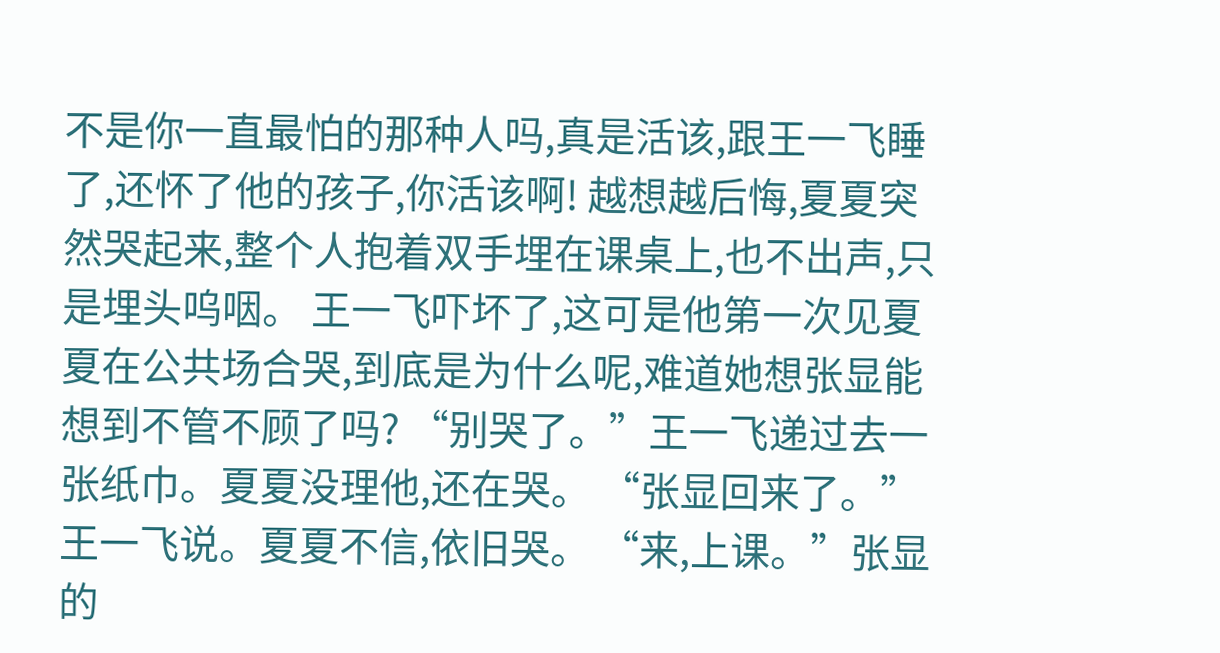不是你一直最怕的那种人吗,真是活该,跟王一飞睡了,还怀了他的孩子,你活该啊! 越想越后悔,夏夏突然哭起来,整个人抱着双手埋在课桌上,也不出声,只是埋头呜咽。 王一飞吓坏了,这可是他第一次见夏夏在公共场合哭,到底是为什么呢,难道她想张显能想到不管不顾了吗? “别哭了。”王一飞递过去一张纸巾。夏夏没理他,还在哭。 “张显回来了。”王一飞说。夏夏不信,依旧哭。 “来,上课。”张显的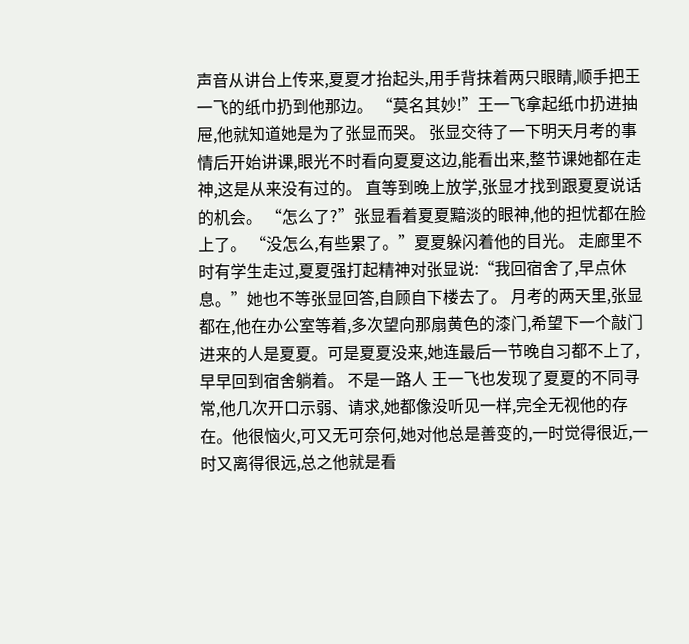声音从讲台上传来,夏夏才抬起头,用手背抹着两只眼睛,顺手把王一飞的纸巾扔到他那边。 “莫名其妙!”王一飞拿起纸巾扔进抽屉,他就知道她是为了张显而哭。 张显交待了一下明天月考的事情后开始讲课,眼光不时看向夏夏这边,能看出来,整节课她都在走神,这是从来没有过的。 直等到晚上放学,张显才找到跟夏夏说话的机会。 “怎么了?”张显看着夏夏黯淡的眼神,他的担忧都在脸上了。 “没怎么,有些累了。”夏夏躲闪着他的目光。 走廊里不时有学生走过,夏夏强打起精神对张显说:“我回宿舍了,早点休息。”她也不等张显回答,自顾自下楼去了。 月考的两天里,张显都在,他在办公室等着,多次望向那扇黄色的漆门,希望下一个敲门进来的人是夏夏。可是夏夏没来,她连最后一节晚自习都不上了,早早回到宿舍躺着。 不是一路人 王一飞也发现了夏夏的不同寻常,他几次开口示弱、请求,她都像没听见一样,完全无视他的存在。他很恼火,可又无可奈何,她对他总是善变的,一时觉得很近,一时又离得很远,总之他就是看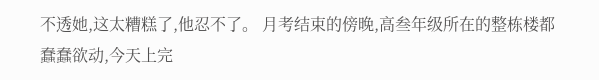不透她,这太糟糕了,他忍不了。 月考结束的傍晚,高叁年级所在的整栋楼都蠢蠢欲动,今天上完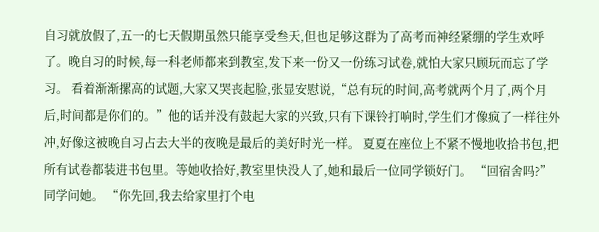自习就放假了,五一的七天假期虽然只能享受叁天,但也足够这群为了高考而神经紧绷的学生欢呼了。晚自习的时候,每一科老师都来到教室,发下来一份又一份练习试卷,就怕大家只顾玩而忘了学习。 看着渐渐摞高的试题,大家又哭丧起脸,张显安慰说,“总有玩的时间,高考就两个月了,两个月后,时间都是你们的。”他的话并没有鼓起大家的兴致,只有下课铃打响时,学生们才像疯了一样往外冲,好像这被晚自习占去大半的夜晚是最后的美好时光一样。 夏夏在座位上不紧不慢地收拾书包,把所有试卷都装进书包里。等她收拾好,教室里快没人了,她和最后一位同学锁好门。 “回宿舍吗?”同学问她。 “你先回,我去给家里打个电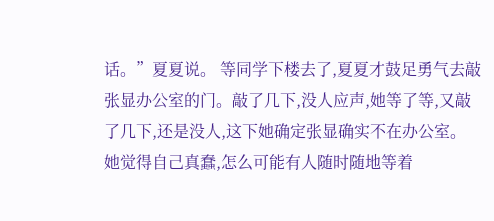话。”夏夏说。 等同学下楼去了,夏夏才鼓足勇气去敲张显办公室的门。敲了几下,没人应声,她等了等,又敲了几下,还是没人,这下她确定张显确实不在办公室。 她觉得自己真蠢,怎么可能有人随时随地等着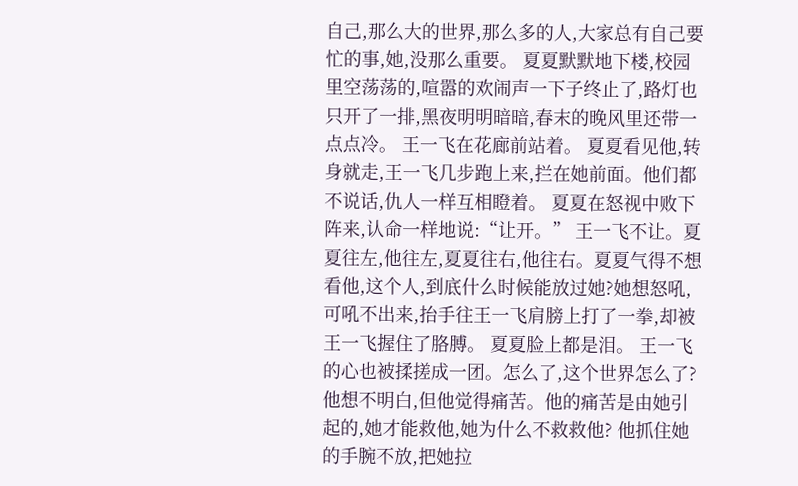自己,那么大的世界,那么多的人,大家总有自己要忙的事,她,没那么重要。 夏夏默默地下楼,校园里空荡荡的,喧嚣的欢闹声一下子终止了,路灯也只开了一排,黑夜明明暗暗,春末的晚风里还带一点点冷。 王一飞在花廊前站着。 夏夏看见他,转身就走,王一飞几步跑上来,拦在她前面。他们都不说话,仇人一样互相瞪着。 夏夏在怒视中败下阵来,认命一样地说:“让开。” 王一飞不让。夏夏往左,他往左,夏夏往右,他往右。夏夏气得不想看他,这个人,到底什么时候能放过她?她想怒吼,可吼不出来,抬手往王一飞肩膀上打了一拳,却被王一飞握住了胳膊。 夏夏脸上都是泪。 王一飞的心也被揉搓成一团。怎么了,这个世界怎么了?他想不明白,但他觉得痛苦。他的痛苦是由她引起的,她才能救他,她为什么不救救他? 他抓住她的手腕不放,把她拉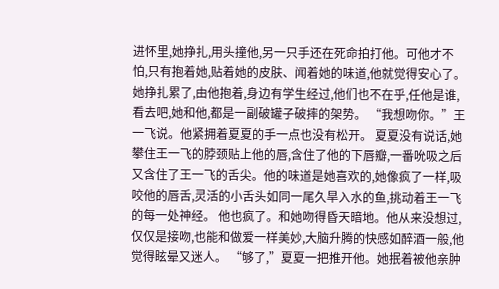进怀里,她挣扎,用头撞他,另一只手还在死命拍打他。可他才不怕,只有抱着她,贴着她的皮肤、闻着她的味道,他就觉得安心了。 她挣扎累了,由他抱着,身边有学生经过,他们也不在乎,任他是谁,看去吧,她和他,都是一副破罐子破摔的架势。 “我想吻你。”王一飞说。他紧拥着夏夏的手一点也没有松开。 夏夏没有说话,她攀住王一飞的脖颈贴上他的唇,含住了他的下唇瓣,一番吮吸之后又含住了王一飞的舌尖。他的味道是她喜欢的,她像疯了一样,吸咬他的唇舌,灵活的小舌头如同一尾久旱入水的鱼,挑动着王一飞的每一处神经。 他也疯了。和她吻得昏天暗地。他从来没想过,仅仅是接吻,也能和做爱一样美妙,大脑升腾的快感如醉酒一般,他觉得眩晕又迷人。 “够了,”夏夏一把推开他。她抿着被他亲肿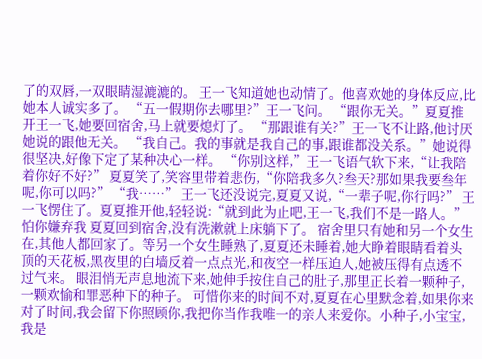了的双唇,一双眼睛湿漉漉的。 王一飞知道她也动情了。他喜欢她的身体反应,比她本人诚实多了。 “五一假期你去哪里?”王一飞问。 “跟你无关。”夏夏推开王一飞,她要回宿舍,马上就要熄灯了。 “那跟谁有关?”王一飞不让路,他讨厌她说的跟他无关。 “我自己。我的事就是我自己的事,跟谁都没关系。”她说得很坚决,好像下定了某种决心一样。 “你别这样,”王一飞语气软下来,“让我陪着你好不好?” 夏夏笑了,笑容里带着悲伤,“你陪我多久?叁天?那如果我要叁年呢,你可以吗?” “我……” 王一飞还没说完,夏夏又说,“一辈子呢,你行吗?” 王一飞愣住了。夏夏推开他,轻轻说:“就到此为止吧,王一飞,我们不是一路人。” 怕你嫌弃我 夏夏回到宿舍,没有洗漱就上床躺下了。 宿舍里只有她和另一个女生在,其他人都回家了。等另一个女生睡熟了,夏夏还未睡着,她大睁着眼睛看着头顶的天花板,黑夜里的白墙反着一点点光,和夜空一样压迫人,她被压得有点透不过气来。 眼泪悄无声息地流下来,她伸手按住自己的肚子,那里正长着一颗种子,一颗欢愉和罪恶种下的种子。 可惜你来的时间不对,夏夏在心里默念着,如果你来对了时间,我会留下你照顾你,我把你当作我唯一的亲人来爱你。小种子,小宝宝,我是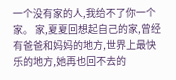一个没有家的人,我给不了你一个家。 家,夏夏回想起自己的家,曾经有爸爸和妈妈的地方,世界上最快乐的地方,她再也回不去的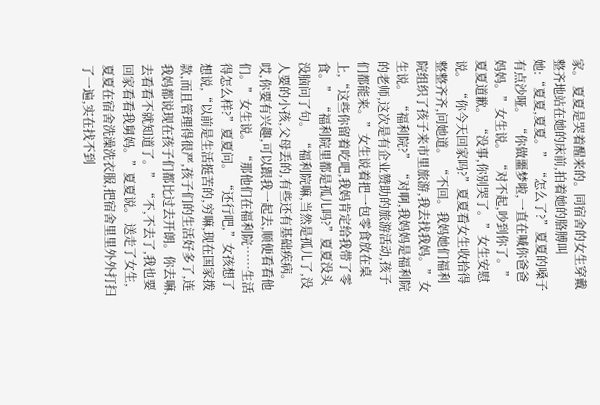家。 夏夏是哭着醒来的。同宿舍的女生穿戴整齐地站在她的床前,拍着她的胳膊叫她:“夏夏,夏夏。” “怎么了?”夏夏的嗓子有点沙哑。 “你做噩梦啦,一直在喊你爸爸妈妈。”女生说。 “对不起,吵到你了。”夏夏道歉。 “没事,你别哭了。”女生安慰说。 “你今天回家吗?”夏夏看女生收拾得整整齐齐,问她道。 “不回。我妈她们福利院组织了孩子来市里旅游,我去找我妈。”女生说。 “福利院?” “对啊,我妈妈是福利院的老师,这次是有企业赞助的旅游活动,孩子们都能来。”女生说着把一包零食放在桌上,“这些你留着吃吧,我妈肯定给我带了零食。” “福利院里都是孤儿吗?”夏夏没头没脑问了句。 “福利院嘛,当然是孤儿了,没人要的小孩,父母丢的,有些还有基础疾病。哎,你要有兴趣,可以跟我一起去,顺便看看他们。”女生说。 “那他们在福利院……生活得怎么样?”夏夏问。 “还行吧,”女孩想了想说,“以前是生活挺苦的,穷嘛,现在国家拨款,而且管理得很严,孩子们的生活好多了,连我妈都说现在孩子们都比过去开朗。你去嘛,去看看不就知道了。” “不,不去了,我也要回家看看我舅妈。”夏夏说。 送走了女生,夏夏在宿舍洗澡洗衣服,把宿舍里里外外打扫了一遍,实在找不到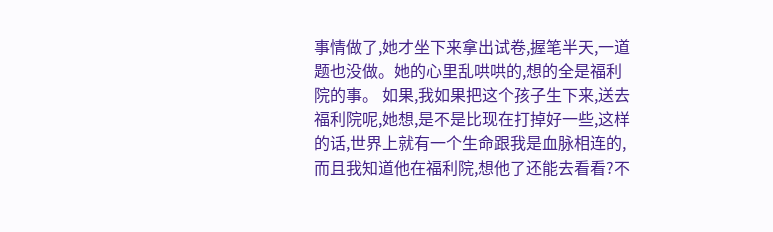事情做了,她才坐下来拿出试卷,握笔半天,一道题也没做。她的心里乱哄哄的,想的全是福利院的事。 如果,我如果把这个孩子生下来,送去福利院呢,她想,是不是比现在打掉好一些,这样的话,世界上就有一个生命跟我是血脉相连的,而且我知道他在福利院,想他了还能去看看?不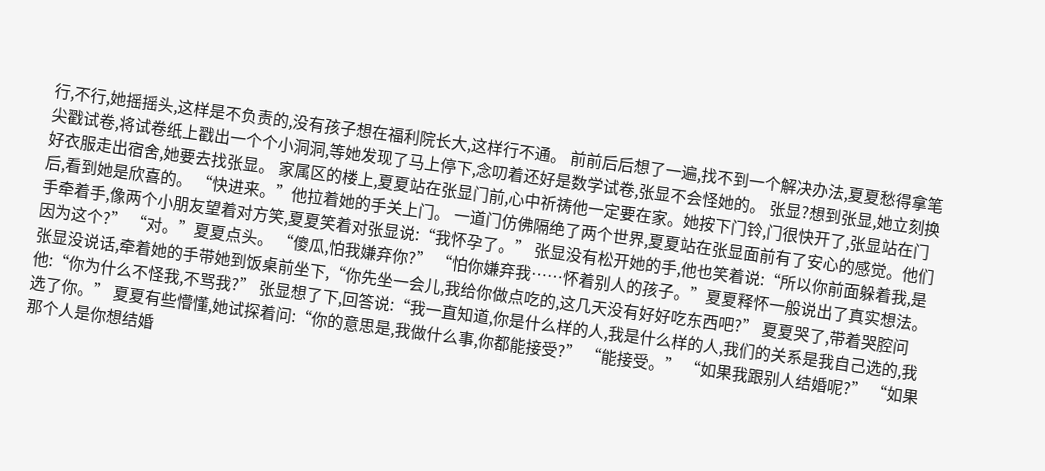行,不行,她摇摇头,这样是不负责的,没有孩子想在福利院长大,这样行不通。 前前后后想了一遍,找不到一个解决办法,夏夏愁得拿笔尖戳试卷,将试卷纸上戳出一个个小洞洞,等她发现了马上停下,念叨着还好是数学试卷,张显不会怪她的。 张显?想到张显,她立刻换好衣服走出宿舍,她要去找张显。 家属区的楼上,夏夏站在张显门前,心中祈祷他一定要在家。她按下门铃,门很快开了,张显站在门后,看到她是欣喜的。 “快进来。”他拉着她的手关上门。 一道门仿佛隔绝了两个世界,夏夏站在张显面前有了安心的感觉。他们手牵着手,像两个小朋友望着对方笑,夏夏笑着对张显说:“我怀孕了。” 张显没有松开她的手,他也笑着说:“所以你前面躲着我,是因为这个?” “对。”夏夏点头。 “傻瓜,怕我嫌弃你?” “怕你嫌弃我……怀着别人的孩子。”夏夏释怀一般说出了真实想法。 张显没说话,牵着她的手带她到饭桌前坐下,“你先坐一会儿,我给你做点吃的,这几天没有好好吃东西吧?” 夏夏哭了,带着哭腔问他:“你为什么不怪我,不骂我?” 张显想了下,回答说:“我一直知道,你是什么样的人,我是什么样的人,我们的关系是我自己选的,我选了你。” 夏夏有些懵懂,她试探着问:“你的意思是,我做什么事,你都能接受?” “能接受。” “如果我跟别人结婚呢?” “如果那个人是你想结婚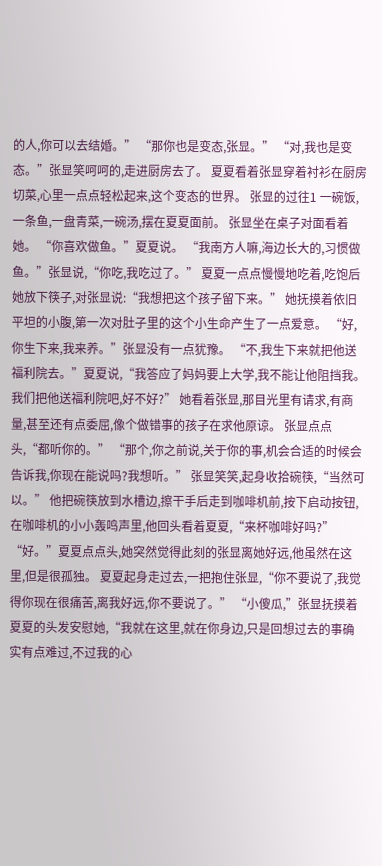的人,你可以去结婚。” “那你也是变态,张显。” “对,我也是变态。”张显笑呵呵的,走进厨房去了。 夏夏看着张显穿着衬衫在厨房切菜,心里一点点轻松起来,这个变态的世界。 张显的过往1 一碗饭,一条鱼,一盘青菜,一碗汤,摆在夏夏面前。 张显坐在桌子对面看着她。 “你喜欢做鱼。”夏夏说。 “我南方人嘛,海边长大的,习惯做鱼。”张显说,“你吃,我吃过了。” 夏夏一点点慢慢地吃着,吃饱后她放下筷子,对张显说:“我想把这个孩子留下来。” 她抚摸着依旧平坦的小腹,第一次对肚子里的这个小生命产生了一点爱意。 “好,你生下来,我来养。”张显没有一点犹豫。 “不,我生下来就把他送福利院去。”夏夏说,“我答应了妈妈要上大学,我不能让他阻挡我。我们把他送福利院吧,好不好?” 她看着张显,那目光里有请求,有商量,甚至还有点委屈,像个做错事的孩子在求他原谅。 张显点点头,“都听你的。” “那个,你之前说,关于你的事,机会合适的时候会告诉我,你现在能说吗?我想听。” 张显笑笑,起身收拾碗筷,“当然可以。” 他把碗筷放到水槽边,擦干手后走到咖啡机前,按下启动按钮,在咖啡机的小小轰鸣声里,他回头看着夏夏,“来杯咖啡好吗?” “好。”夏夏点点头,她突然觉得此刻的张显离她好远,他虽然在这里,但是很孤独。 夏夏起身走过去,一把抱住张显,“你不要说了,我觉得你现在很痛苦,离我好远,你不要说了。” “小傻瓜,”张显抚摸着夏夏的头发安慰她,“我就在这里,就在你身边,只是回想过去的事确实有点难过,不过我的心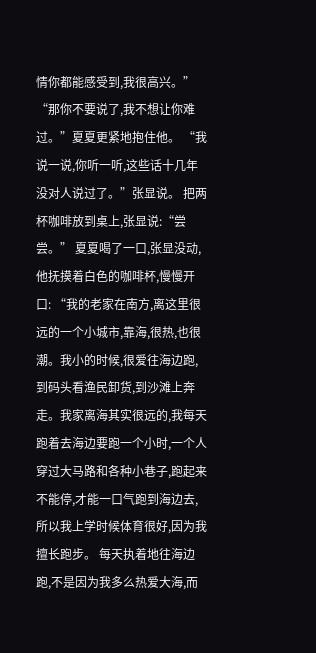情你都能感受到,我很高兴。” “那你不要说了,我不想让你难过。”夏夏更紧地抱住他。 “我说一说,你听一听,这些话十几年没对人说过了。”张显说。 把两杯咖啡放到桌上,张显说:“尝尝。” 夏夏喝了一口,张显没动,他抚摸着白色的咖啡杯,慢慢开口: “我的老家在南方,离这里很远的一个小城市,靠海,很热,也很潮。我小的时候,很爱往海边跑,到码头看渔民卸货,到沙滩上奔走。我家离海其实很远的,我每天跑着去海边要跑一个小时,一个人穿过大马路和各种小巷子,跑起来不能停,才能一口气跑到海边去,所以我上学时候体育很好,因为我擅长跑步。 每天执着地往海边跑,不是因为我多么热爱大海,而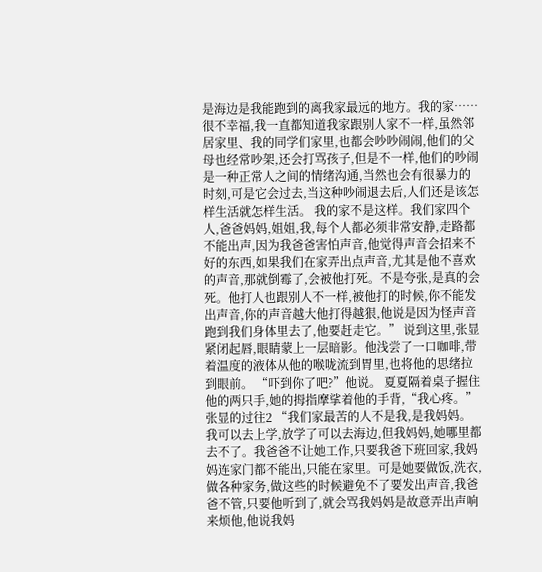是海边是我能跑到的离我家最远的地方。我的家……很不幸福,我一直都知道我家跟别人家不一样,虽然邻居家里、我的同学们家里,也都会吵吵闹闹,他们的父母也经常吵架,还会打骂孩子,但是不一样,他们的吵闹是一种正常人之间的情绪沟通,当然也会有很暴力的时刻,可是它会过去,当这种吵闹退去后,人们还是该怎样生活就怎样生活。 我的家不是这样。我们家四个人,爸爸妈妈,姐姐,我,每个人都必须非常安静,走路都不能出声,因为我爸爸害怕声音,他觉得声音会招来不好的东西,如果我们在家弄出点声音,尤其是他不喜欢的声音,那就倒霉了,会被他打死。不是夸张,是真的会死。他打人也跟别人不一样,被他打的时候,你不能发出声音,你的声音越大他打得越狠,他说是因为怪声音跑到我们身体里去了,他要赶走它。” 说到这里,张显紧闭起唇,眼睛蒙上一层暗影。他浅尝了一口咖啡,带着温度的液体从他的喉咙流到胃里,也将他的思绪拉到眼前。 “吓到你了吧?”他说。 夏夏隔着桌子握住他的两只手,她的拇指摩挲着他的手背,“我心疼。” 张显的过往2 “我们家最苦的人不是我,是我妈妈。我可以去上学,放学了可以去海边,但我妈妈,她哪里都去不了。我爸爸不让她工作,只要我爸下班回家,我妈妈连家门都不能出,只能在家里。可是她要做饭,洗衣,做各种家务,做这些的时候避免不了要发出声音,我爸爸不管,只要他听到了,就会骂我妈妈是故意弄出声响来烦他,他说我妈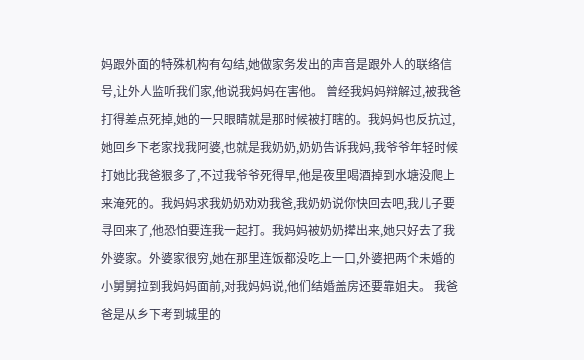妈跟外面的特殊机构有勾结,她做家务发出的声音是跟外人的联络信号,让外人监听我们家,他说我妈妈在害他。 曾经我妈妈辩解过,被我爸打得差点死掉,她的一只眼睛就是那时候被打瞎的。我妈妈也反抗过,她回乡下老家找我阿婆,也就是我奶奶,奶奶告诉我妈,我爷爷年轻时候打她比我爸狠多了,不过我爷爷死得早,他是夜里喝酒掉到水塘没爬上来淹死的。我妈妈求我奶奶劝劝我爸,我奶奶说你快回去吧,我儿子要寻回来了,他恐怕要连我一起打。我妈妈被奶奶撵出来,她只好去了我外婆家。外婆家很穷,她在那里连饭都没吃上一口,外婆把两个未婚的小舅舅拉到我妈妈面前,对我妈妈说,他们结婚盖房还要靠姐夫。 我爸爸是从乡下考到城里的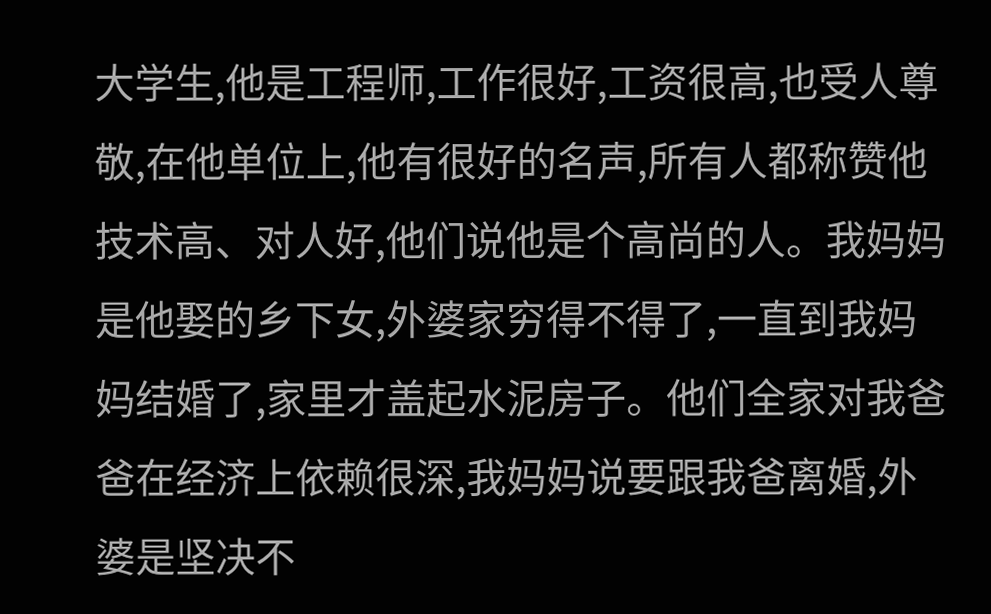大学生,他是工程师,工作很好,工资很高,也受人尊敬,在他单位上,他有很好的名声,所有人都称赞他技术高、对人好,他们说他是个高尚的人。我妈妈是他娶的乡下女,外婆家穷得不得了,一直到我妈妈结婚了,家里才盖起水泥房子。他们全家对我爸爸在经济上依赖很深,我妈妈说要跟我爸离婚,外婆是坚决不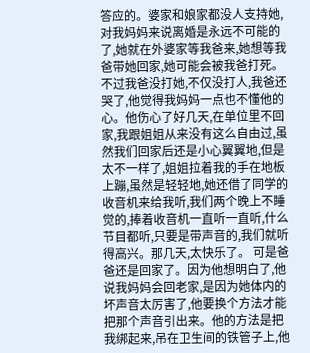答应的。婆家和娘家都没人支持她,对我妈妈来说离婚是永远不可能的了,她就在外婆家等我爸来,她想等我爸带她回家,她可能会被我爸打死。 不过我爸没打她,不仅没打人,我爸还哭了,他觉得我妈妈一点也不懂他的心。他伤心了好几天,在单位里不回家,我跟姐姐从来没有这么自由过,虽然我们回家后还是小心翼翼地,但是太不一样了,姐姐拉着我的手在地板上蹦,虽然是轻轻地,她还借了同学的收音机来给我听,我们两个晚上不睡觉的,捧着收音机一直听一直听,什么节目都听,只要是带声音的,我们就听得高兴。那几天,太快乐了。 可是爸爸还是回家了。因为他想明白了,他说我妈妈会回老家,是因为她体内的坏声音太厉害了,他要换个方法才能把那个声音引出来。他的方法是把我绑起来,吊在卫生间的铁管子上,他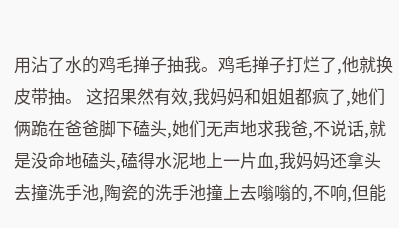用沾了水的鸡毛掸子抽我。鸡毛掸子打烂了,他就换皮带抽。 这招果然有效,我妈妈和姐姐都疯了,她们俩跪在爸爸脚下磕头,她们无声地求我爸,不说话,就是没命地磕头,磕得水泥地上一片血,我妈妈还拿头去撞洗手池,陶瓷的洗手池撞上去嗡嗡的,不响,但能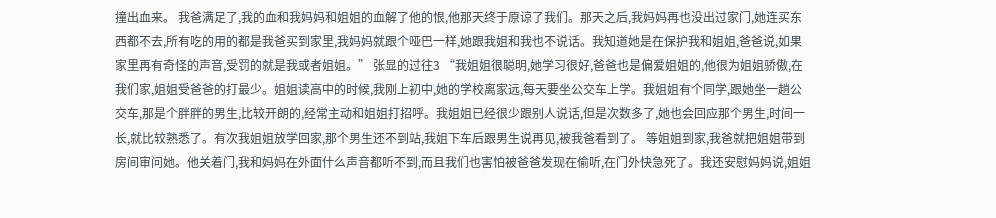撞出血来。 我爸满足了,我的血和我妈妈和姐姐的血解了他的恨,他那天终于原谅了我们。那天之后,我妈妈再也没出过家门,她连买东西都不去,所有吃的用的都是我爸买到家里,我妈妈就跟个哑巴一样,她跟我姐和我也不说话。我知道她是在保护我和姐姐,爸爸说,如果家里再有奇怪的声音,受罚的就是我或者姐姐。” 张显的过往3 “我姐姐很聪明,她学习很好,爸爸也是偏爱姐姐的,他很为姐姐骄傲,在我们家,姐姐受爸爸的打最少。姐姐读高中的时候,我刚上初中,她的学校离家远,每天要坐公交车上学。我姐姐有个同学,跟她坐一趟公交车,那是个胖胖的男生,比较开朗的,经常主动和姐姐打招呼。我姐姐已经很少跟别人说话,但是次数多了,她也会回应那个男生,时间一长,就比较熟悉了。有次我姐姐放学回家,那个男生还不到站,我姐下车后跟男生说再见,被我爸看到了。 等姐姐到家,我爸就把姐姐带到房间审问她。他关着门,我和妈妈在外面什么声音都听不到,而且我们也害怕被爸爸发现在偷听,在门外快急死了。我还安慰妈妈说,姐姐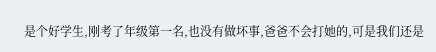是个好学生,刚考了年级第一名,也没有做坏事,爸爸不会打她的,可是我们还是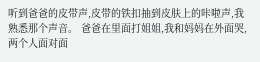听到爸爸的皮带声,皮带的铁扣抽到皮肤上的咔啦声,我熟悉那个声音。 爸爸在里面打姐姐,我和妈妈在外面哭,两个人面对面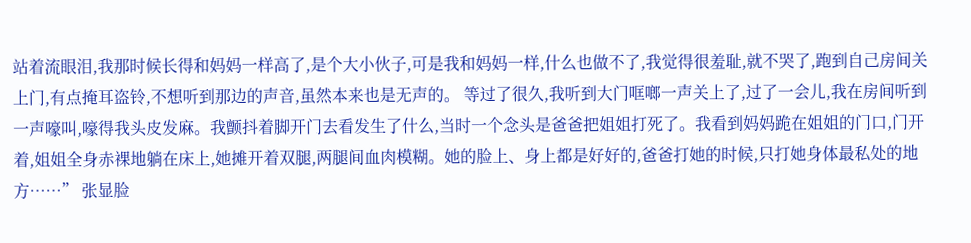站着流眼泪,我那时候长得和妈妈一样高了,是个大小伙子,可是我和妈妈一样,什么也做不了,我觉得很羞耻,就不哭了,跑到自己房间关上门,有点掩耳盗铃,不想听到那边的声音,虽然本来也是无声的。 等过了很久,我听到大门哐啷一声关上了,过了一会儿,我在房间听到一声嚎叫,嚎得我头皮发麻。我颤抖着脚开门去看发生了什么,当时一个念头是爸爸把姐姐打死了。我看到妈妈跪在姐姐的门口,门开着,姐姐全身赤裸地躺在床上,她摊开着双腿,两腿间血肉模糊。她的脸上、身上都是好好的,爸爸打她的时候,只打她身体最私处的地方……” 张显脸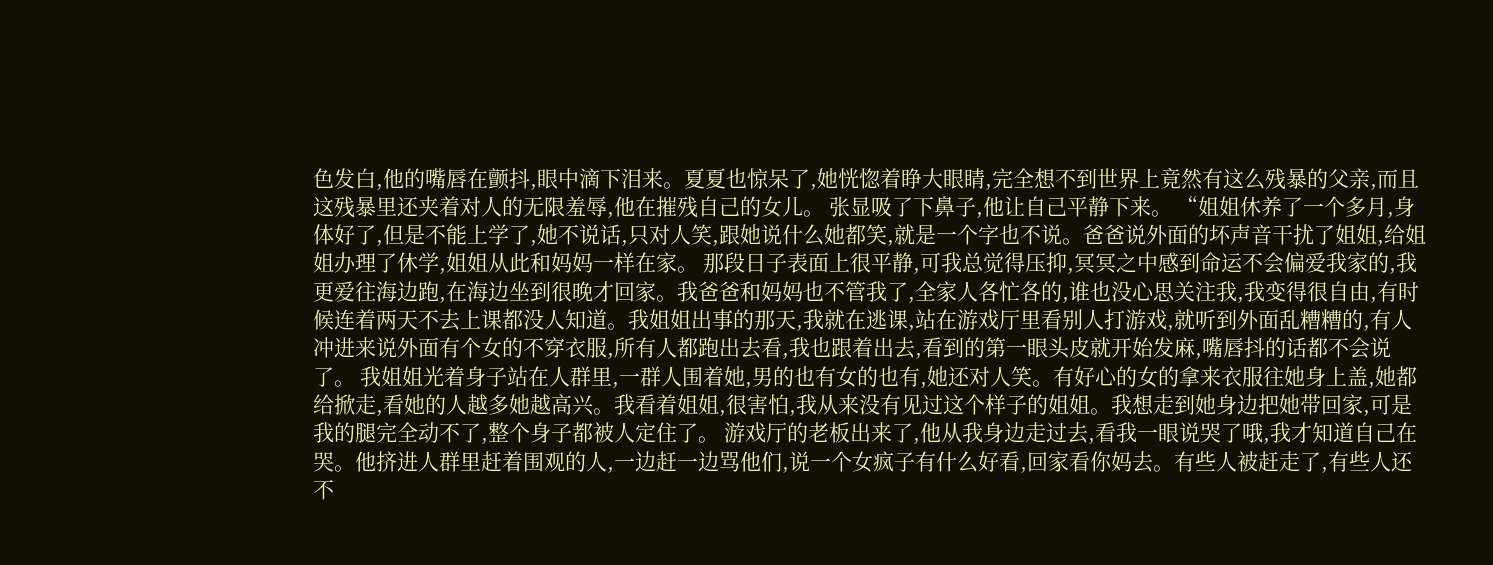色发白,他的嘴唇在颤抖,眼中滴下泪来。夏夏也惊呆了,她恍惚着睁大眼睛,完全想不到世界上竟然有这么残暴的父亲,而且这残暴里还夹着对人的无限羞辱,他在摧残自己的女儿。 张显吸了下鼻子,他让自己平静下来。 “姐姐休养了一个多月,身体好了,但是不能上学了,她不说话,只对人笑,跟她说什么她都笑,就是一个字也不说。爸爸说外面的坏声音干扰了姐姐,给姐姐办理了休学,姐姐从此和妈妈一样在家。 那段日子表面上很平静,可我总觉得压抑,冥冥之中感到命运不会偏爱我家的,我更爱往海边跑,在海边坐到很晚才回家。我爸爸和妈妈也不管我了,全家人各忙各的,谁也没心思关注我,我变得很自由,有时候连着两天不去上课都没人知道。我姐姐出事的那天,我就在逃课,站在游戏厅里看别人打游戏,就听到外面乱糟糟的,有人冲进来说外面有个女的不穿衣服,所有人都跑出去看,我也跟着出去,看到的第一眼头皮就开始发麻,嘴唇抖的话都不会说了。 我姐姐光着身子站在人群里,一群人围着她,男的也有女的也有,她还对人笑。有好心的女的拿来衣服往她身上盖,她都给掀走,看她的人越多她越高兴。我看着姐姐,很害怕,我从来没有见过这个样子的姐姐。我想走到她身边把她带回家,可是我的腿完全动不了,整个身子都被人定住了。 游戏厅的老板出来了,他从我身边走过去,看我一眼说哭了哦,我才知道自己在哭。他挤进人群里赶着围观的人,一边赶一边骂他们,说一个女疯子有什么好看,回家看你妈去。有些人被赶走了,有些人还不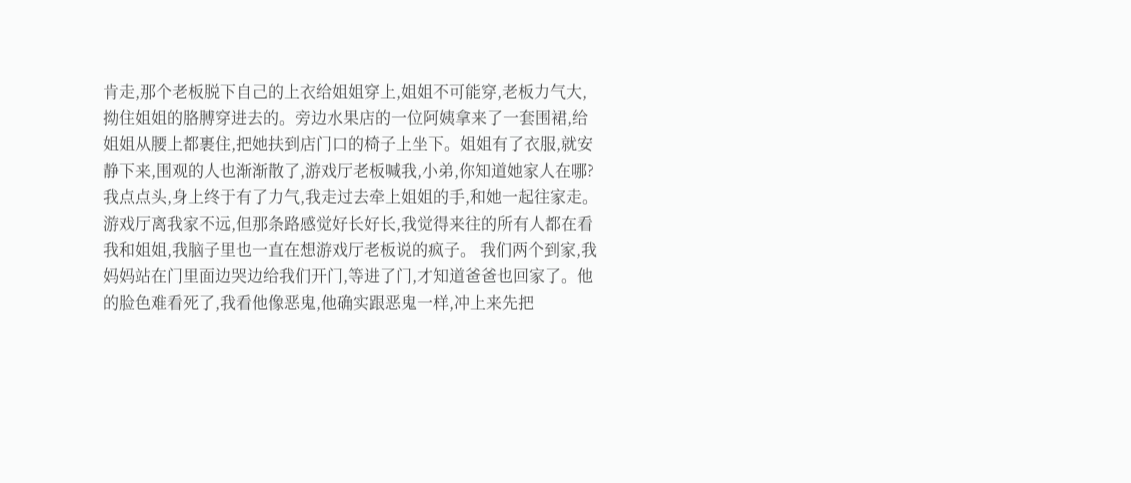肯走,那个老板脱下自己的上衣给姐姐穿上,姐姐不可能穿,老板力气大,拗住姐姐的胳膊穿进去的。旁边水果店的一位阿姨拿来了一套围裙,给姐姐从腰上都裹住,把她扶到店门口的椅子上坐下。姐姐有了衣服,就安静下来,围观的人也渐渐散了,游戏厅老板喊我,小弟,你知道她家人在哪? 我点点头,身上终于有了力气,我走过去牵上姐姐的手,和她一起往家走。游戏厅离我家不远,但那条路感觉好长好长,我觉得来往的所有人都在看我和姐姐,我脑子里也一直在想游戏厅老板说的疯子。 我们两个到家,我妈妈站在门里面边哭边给我们开门,等进了门,才知道爸爸也回家了。他的脸色难看死了,我看他像恶鬼,他确实跟恶鬼一样,冲上来先把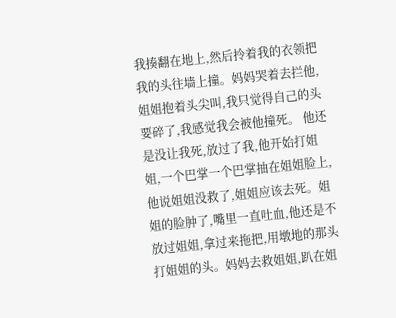我揍翻在地上,然后拎着我的衣领把我的头往墙上撞。妈妈哭着去拦他,姐姐抱着头尖叫,我只觉得自己的头要碎了,我感觉我会被他撞死。 他还是没让我死,放过了我,他开始打姐姐,一个巴掌一个巴掌抽在姐姐脸上,他说姐姐没救了,姐姐应该去死。姐姐的脸肿了,嘴里一直吐血,他还是不放过姐姐,拿过来拖把,用墩地的那头打姐姐的头。妈妈去救姐姐,趴在姐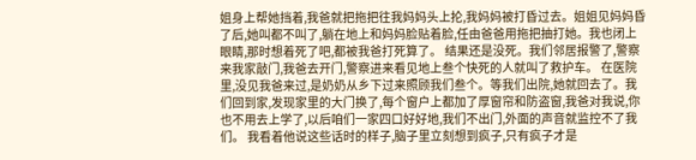姐身上帮她挡着,我爸就把拖把往我妈妈头上抡,我妈妈被打昏过去。姐姐见妈妈昏了后,她叫都不叫了,躺在地上和妈妈脸贴着脸,任由爸爸用拖把抽打她。我也闭上眼睛,那时想着死了吧,都被我爸打死算了。 结果还是没死。我们邻居报警了,警察来我家敲门,我爸去开门,警察进来看见地上叁个快死的人就叫了救护车。 在医院里,没见我爸来过,是奶奶从乡下过来照顾我们叁个。等我们出院,她就回去了。我们回到家,发现家里的大门换了,每个窗户上都加了厚窗帘和防盗窗,我爸对我说,你也不用去上学了,以后咱们一家四口好好地,我们不出门,外面的声音就监控不了我们。 我看着他说这些话时的样子,脑子里立刻想到疯子,只有疯子才是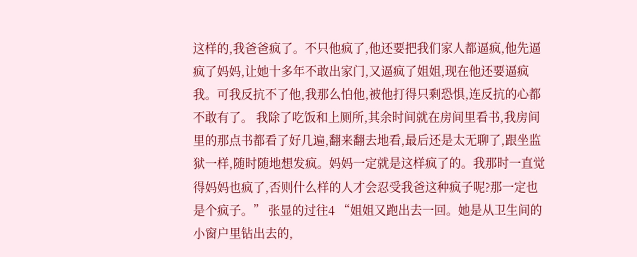这样的,我爸爸疯了。不只他疯了,他还要把我们家人都逼疯,他先逼疯了妈妈,让她十多年不敢出家门,又逼疯了姐姐,现在他还要逼疯我。可我反抗不了他,我那么怕他,被他打得只剩恐惧,连反抗的心都不敢有了。 我除了吃饭和上厕所,其余时间就在房间里看书,我房间里的那点书都看了好几遍,翻来翻去地看,最后还是太无聊了,跟坐监狱一样,随时随地想发疯。妈妈一定就是这样疯了的。我那时一直觉得妈妈也疯了,否则什么样的人才会忍受我爸这种疯子呢?那一定也是个疯子。” 张显的过往4 “姐姐又跑出去一回。她是从卫生间的小窗户里钻出去的,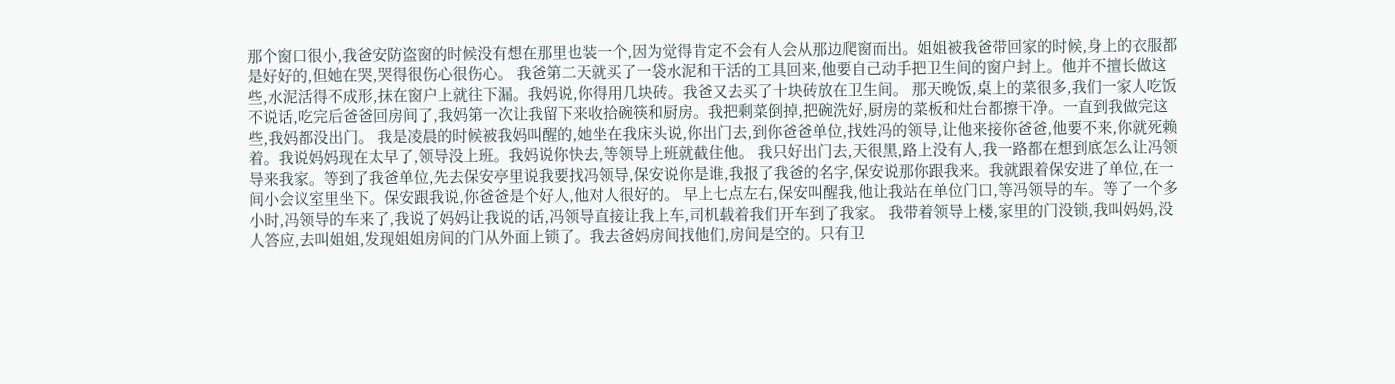那个窗口很小,我爸安防盗窗的时候没有想在那里也装一个,因为觉得肯定不会有人会从那边爬窗而出。姐姐被我爸带回家的时候,身上的衣服都是好好的,但她在哭,哭得很伤心很伤心。 我爸第二天就买了一袋水泥和干活的工具回来,他要自己动手把卫生间的窗户封上。他并不擅长做这些,水泥活得不成形,抹在窗户上就往下漏。我妈说,你得用几块砖。我爸又去买了十块砖放在卫生间。 那天晚饭,桌上的菜很多,我们一家人吃饭不说话,吃完后爸爸回房间了,我妈第一次让我留下来收拾碗筷和厨房。我把剩菜倒掉,把碗洗好,厨房的菜板和灶台都擦干净。一直到我做完这些,我妈都没出门。 我是凌晨的时候被我妈叫醒的,她坐在我床头说,你出门去,到你爸爸单位,找姓冯的领导,让他来接你爸爸,他要不来,你就死赖着。我说妈妈现在太早了,领导没上班。我妈说你快去,等领导上班就截住他。 我只好出门去,天很黑,路上没有人,我一路都在想到底怎么让冯领导来我家。等到了我爸单位,先去保安亭里说我要找冯领导,保安说你是谁,我报了我爸的名字,保安说那你跟我来。我就跟着保安进了单位,在一间小会议室里坐下。保安跟我说,你爸爸是个好人,他对人很好的。 早上七点左右,保安叫醒我,他让我站在单位门口,等冯领导的车。等了一个多小时,冯领导的车来了,我说了妈妈让我说的话,冯领导直接让我上车,司机载着我们开车到了我家。 我带着领导上楼,家里的门没锁,我叫妈妈,没人答应,去叫姐姐,发现姐姐房间的门从外面上锁了。我去爸妈房间找他们,房间是空的。只有卫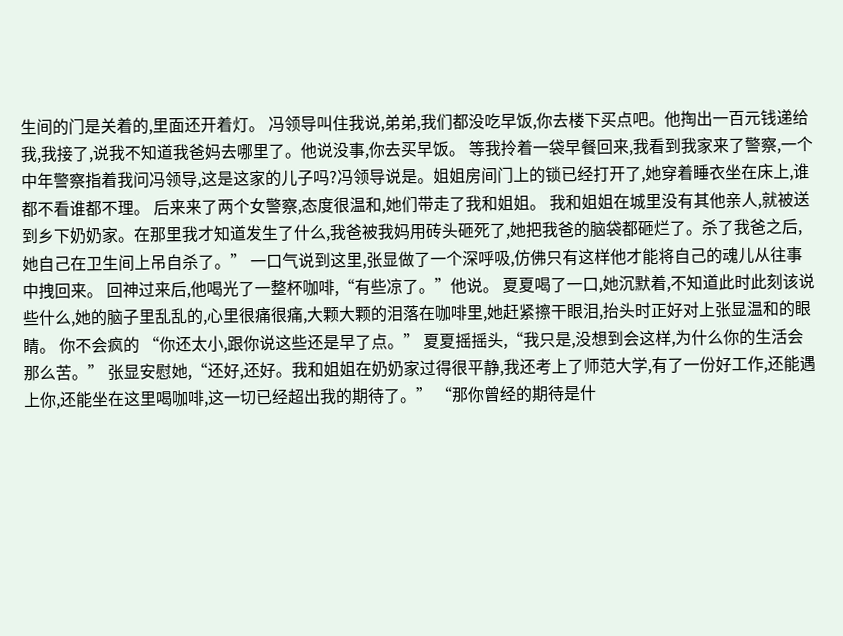生间的门是关着的,里面还开着灯。 冯领导叫住我说,弟弟,我们都没吃早饭,你去楼下买点吧。他掏出一百元钱递给我,我接了,说我不知道我爸妈去哪里了。他说没事,你去买早饭。 等我拎着一袋早餐回来,我看到我家来了警察,一个中年警察指着我问冯领导,这是这家的儿子吗?冯领导说是。姐姐房间门上的锁已经打开了,她穿着睡衣坐在床上,谁都不看谁都不理。 后来来了两个女警察,态度很温和,她们带走了我和姐姐。 我和姐姐在城里没有其他亲人,就被送到乡下奶奶家。在那里我才知道发生了什么,我爸被我妈用砖头砸死了,她把我爸的脑袋都砸烂了。杀了我爸之后,她自己在卫生间上吊自杀了。” 一口气说到这里,张显做了一个深呼吸,仿佛只有这样他才能将自己的魂儿从往事中拽回来。 回神过来后,他喝光了一整杯咖啡,“有些凉了。”他说。 夏夏喝了一口,她沉默着,不知道此时此刻该说些什么,她的脑子里乱乱的,心里很痛很痛,大颗大颗的泪落在咖啡里,她赶紧擦干眼泪,抬头时正好对上张显温和的眼睛。 你不会疯的 “你还太小,跟你说这些还是早了点。” 夏夏摇摇头,“我只是,没想到会这样,为什么你的生活会那么苦。” 张显安慰她,“还好,还好。我和姐姐在奶奶家过得很平静,我还考上了师范大学,有了一份好工作,还能遇上你,还能坐在这里喝咖啡,这一切已经超出我的期待了。” “那你曾经的期待是什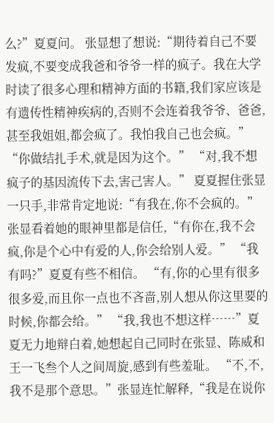么?”夏夏问。 张显想了想说:“期待着自己不要发疯,不要变成我爸和爷爷一样的疯子。我在大学时读了很多心理和精神方面的书籍,我们家应该是有遗传性精神疾病的,否则不会连着我爷爷、爸爸,甚至我姐姐,都会疯了。我怕我自己也会疯。” “你做结扎手术,就是因为这个。” “对,我不想疯子的基因流传下去,害己害人。” 夏夏握住张显一只手,非常肯定地说:“有我在,你不会疯的。” 张显看着她的眼神里都是信任,“有你在,我不会疯,你是个心中有爱的人,你会给别人爱。” “我有吗?”夏夏有些不相信。 “有,你的心里有很多很多爱,而且你一点也不吝啬,别人想从你这里要的时候,你都会给。” “我,我也不想这样……”夏夏无力地辩白着,她想起自己同时在张显、陈威和王一飞叁个人之间周旋,感到有些羞耻。 “不,不,我不是那个意思。”张显连忙解释,“我是在说你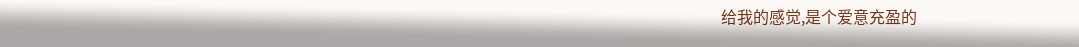给我的感觉,是个爱意充盈的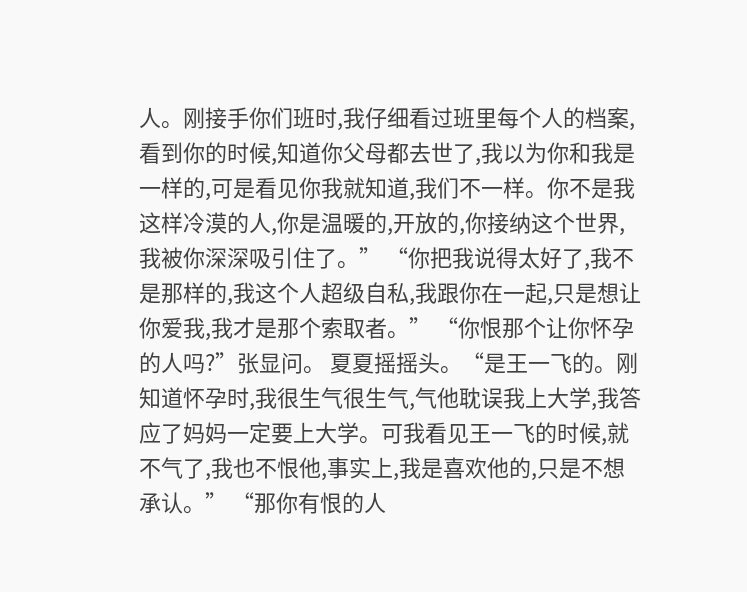人。刚接手你们班时,我仔细看过班里每个人的档案,看到你的时候,知道你父母都去世了,我以为你和我是一样的,可是看见你我就知道,我们不一样。你不是我这样冷漠的人,你是温暖的,开放的,你接纳这个世界,我被你深深吸引住了。” “你把我说得太好了,我不是那样的,我这个人超级自私,我跟你在一起,只是想让你爱我,我才是那个索取者。” “你恨那个让你怀孕的人吗?”张显问。 夏夏摇摇头。“是王一飞的。刚知道怀孕时,我很生气很生气,气他耽误我上大学,我答应了妈妈一定要上大学。可我看见王一飞的时候,就不气了,我也不恨他,事实上,我是喜欢他的,只是不想承认。” “那你有恨的人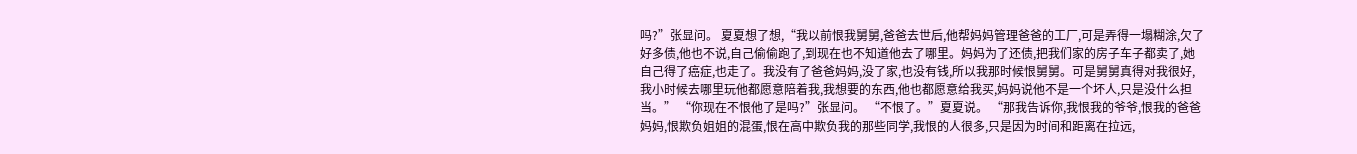吗?”张显问。 夏夏想了想,“我以前恨我舅舅,爸爸去世后,他帮妈妈管理爸爸的工厂,可是弄得一塌糊涂,欠了好多债,他也不说,自己偷偷跑了,到现在也不知道他去了哪里。妈妈为了还债,把我们家的房子车子都卖了,她自己得了癌症,也走了。我没有了爸爸妈妈,没了家,也没有钱,所以我那时候恨舅舅。可是舅舅真得对我很好,我小时候去哪里玩他都愿意陪着我,我想要的东西,他也都愿意给我买,妈妈说他不是一个坏人,只是没什么担当。” “你现在不恨他了是吗?”张显问。 “不恨了。”夏夏说。 “那我告诉你,我恨我的爷爷,恨我的爸爸妈妈,恨欺负姐姐的混蛋,恨在高中欺负我的那些同学,我恨的人很多,只是因为时间和距离在拉远,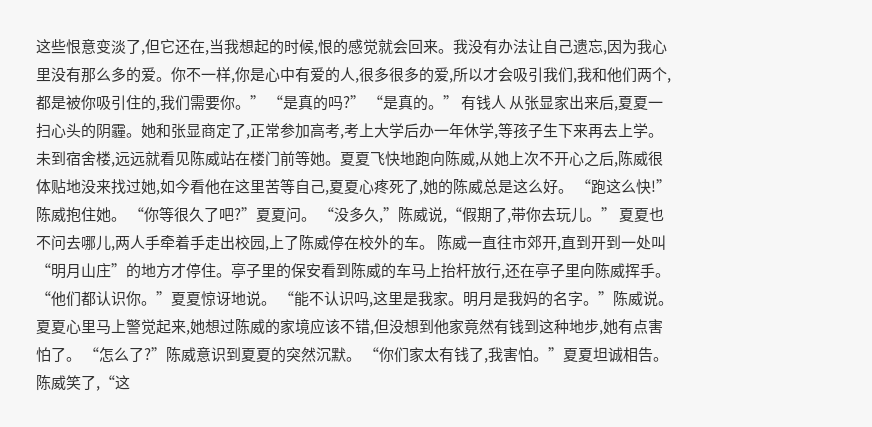这些恨意变淡了,但它还在,当我想起的时候,恨的感觉就会回来。我没有办法让自己遗忘,因为我心里没有那么多的爱。你不一样,你是心中有爱的人,很多很多的爱,所以才会吸引我们,我和他们两个,都是被你吸引住的,我们需要你。” “是真的吗?” “是真的。” 有钱人 从张显家出来后,夏夏一扫心头的阴霾。她和张显商定了,正常参加高考,考上大学后办一年休学,等孩子生下来再去上学。 未到宿舍楼,远远就看见陈威站在楼门前等她。夏夏飞快地跑向陈威,从她上次不开心之后,陈威很体贴地没来找过她,如今看他在这里苦等自己,夏夏心疼死了,她的陈威总是这么好。 “跑这么快!”陈威抱住她。 “你等很久了吧?”夏夏问。 “没多久,”陈威说,“假期了,带你去玩儿。” 夏夏也不问去哪儿,两人手牵着手走出校园,上了陈威停在校外的车。 陈威一直往市郊开,直到开到一处叫“明月山庄”的地方才停住。亭子里的保安看到陈威的车马上抬杆放行,还在亭子里向陈威挥手。 “他们都认识你。”夏夏惊讶地说。 “能不认识吗,这里是我家。明月是我妈的名字。”陈威说。 夏夏心里马上警觉起来,她想过陈威的家境应该不错,但没想到他家竟然有钱到这种地步,她有点害怕了。 “怎么了?”陈威意识到夏夏的突然沉默。 “你们家太有钱了,我害怕。”夏夏坦诚相告。 陈威笑了,“这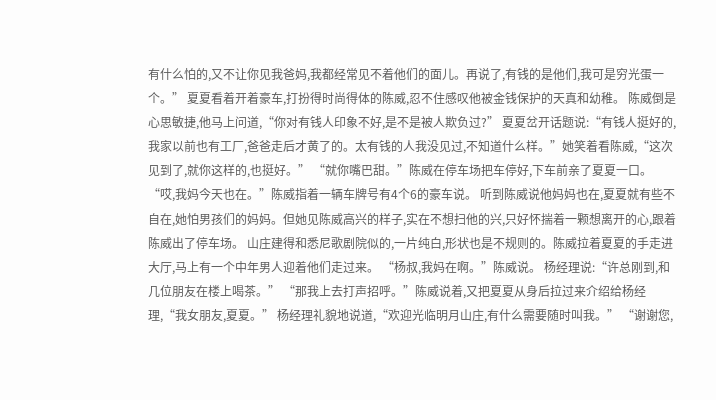有什么怕的,又不让你见我爸妈,我都经常见不着他们的面儿。再说了,有钱的是他们,我可是穷光蛋一个。” 夏夏看着开着豪车,打扮得时尚得体的陈威,忍不住感叹他被金钱保护的天真和幼稚。 陈威倒是心思敏捷,他马上问道,“你对有钱人印象不好,是不是被人欺负过?” 夏夏岔开话题说:“有钱人挺好的,我家以前也有工厂,爸爸走后才黄了的。太有钱的人我没见过,不知道什么样。”她笑着看陈威,“这次见到了,就你这样的,也挺好。” “就你嘴巴甜。”陈威在停车场把车停好,下车前亲了夏夏一口。 “哎,我妈今天也在。”陈威指着一辆车牌号有4个6的豪车说。 听到陈威说他妈妈也在,夏夏就有些不自在,她怕男孩们的妈妈。但她见陈威高兴的样子,实在不想扫他的兴,只好怀揣着一颗想离开的心,跟着陈威出了停车场。 山庄建得和悉尼歌剧院似的,一片纯白,形状也是不规则的。陈威拉着夏夏的手走进大厅,马上有一个中年男人迎着他们走过来。 “杨叔,我妈在啊。”陈威说。 杨经理说:“许总刚到,和几位朋友在楼上喝茶。” “那我上去打声招呼。”陈威说着,又把夏夏从身后拉过来介绍给杨经理,“我女朋友,夏夏。” 杨经理礼貌地说道,“欢迎光临明月山庄,有什么需要随时叫我。” “谢谢您,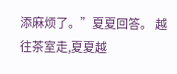添麻烦了。”夏夏回答。 越往茶室走,夏夏越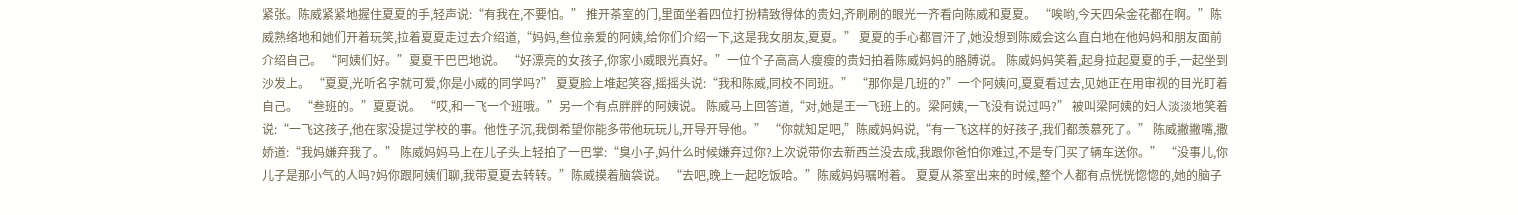紧张。陈威紧紧地握住夏夏的手,轻声说:“有我在,不要怕。” 推开茶室的门,里面坐着四位打扮精致得体的贵妇,齐刷刷的眼光一齐看向陈威和夏夏。 “唉哟,今天四朵金花都在啊。”陈威熟络地和她们开着玩笑,拉着夏夏走过去介绍道,“妈妈,叁位亲爱的阿姨,给你们介绍一下,这是我女朋友,夏夏。” 夏夏的手心都冒汗了,她没想到陈威会这么直白地在他妈妈和朋友面前介绍自己。 “阿姨们好。”夏夏干巴巴地说。 “好漂亮的女孩子,你家小威眼光真好。”一位个子高高人瘦瘦的贵妇拍着陈威妈妈的胳膊说。 陈威妈妈笑着,起身拉起夏夏的手,一起坐到沙发上。 “夏夏,光听名字就可爱,你是小威的同学吗?” 夏夏脸上堆起笑容,摇摇头说:“我和陈威,同校不同班。” “那你是几班的?”一个阿姨问,夏夏看过去,见她正在用审视的目光盯着自己。 “叁班的。”夏夏说。 “哎,和一飞一个班哦。”另一个有点胖胖的阿姨说。 陈威马上回答道,“对,她是王一飞班上的。梁阿姨,一飞没有说过吗?” 被叫梁阿姨的妇人淡淡地笑着说:“一飞这孩子,他在家没提过学校的事。他性子沉,我倒希望你能多带他玩玩儿,开导开导他。” “你就知足吧,”陈威妈妈说,“有一飞这样的好孩子,我们都羡慕死了。” 陈威撇撇嘴,撒娇道:“我妈嫌弃我了。” 陈威妈妈马上在儿子头上轻拍了一巴掌:“臭小子,妈什么时候嫌弃过你?上次说带你去新西兰没去成,我跟你爸怕你难过,不是专门买了辆车送你。” “没事儿,你儿子是那小气的人吗?妈你跟阿姨们聊,我带夏夏去转转。”陈威摸着脑袋说。 “去吧,晚上一起吃饭哈。”陈威妈妈嘱咐着。 夏夏从茶室出来的时候,整个人都有点恍恍惚惚的,她的脑子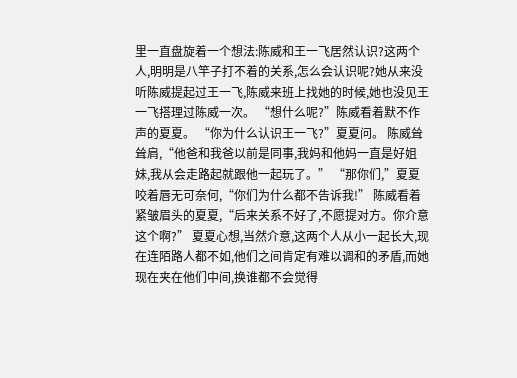里一直盘旋着一个想法:陈威和王一飞居然认识?这两个人,明明是八竿子打不着的关系,怎么会认识呢?她从来没听陈威提起过王一飞,陈威来班上找她的时候,她也没见王一飞搭理过陈威一次。 “想什么呢?”陈威看着默不作声的夏夏。 “你为什么认识王一飞?”夏夏问。 陈威耸耸肩,“他爸和我爸以前是同事,我妈和他妈一直是好姐妹,我从会走路起就跟他一起玩了。” “那你们,”夏夏咬着唇无可奈何,“你们为什么都不告诉我!” 陈威看着紧皱眉头的夏夏,“后来关系不好了,不愿提对方。你介意这个啊?” 夏夏心想,当然介意,这两个人从小一起长大,现在连陌路人都不如,他们之间肯定有难以调和的矛盾,而她现在夹在他们中间,换谁都不会觉得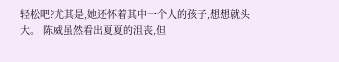轻松吧?尤其是,她还怀着其中一个人的孩子,想想就头大。 陈威虽然看出夏夏的沮丧,但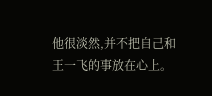他很淡然,并不把自己和王一飞的事放在心上。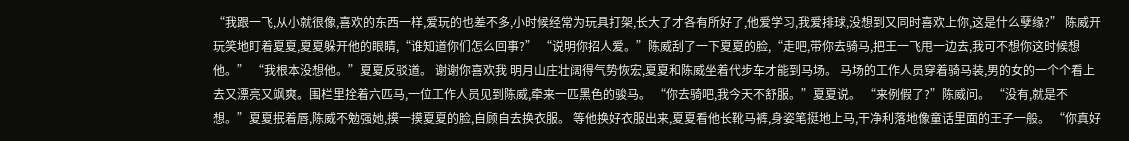“我跟一飞,从小就很像,喜欢的东西一样,爱玩的也差不多,小时候经常为玩具打架,长大了才各有所好了,他爱学习,我爱排球,没想到又同时喜欢上你,这是什么孽缘?” 陈威开玩笑地盯着夏夏,夏夏躲开他的眼睛,“谁知道你们怎么回事?” “说明你招人爱。”陈威刮了一下夏夏的脸,“走吧,带你去骑马,把王一飞甩一边去,我可不想你这时候想他。” “我根本没想他。”夏夏反驳道。 谢谢你喜欢我 明月山庄壮阔得气势恢宏,夏夏和陈威坐着代步车才能到马场。 马场的工作人员穿着骑马装,男的女的一个个看上去又漂亮又飒爽。围栏里拴着六匹马,一位工作人员见到陈威,牵来一匹黑色的骏马。 “你去骑吧,我今天不舒服。”夏夏说。 “来例假了?”陈威问。 “没有,就是不想。”夏夏抿着唇,陈威不勉强她,摸一摸夏夏的脸,自顾自去换衣服。 等他换好衣服出来,夏夏看他长靴马裤,身姿笔挺地上马,干净利落地像童话里面的王子一般。 “你真好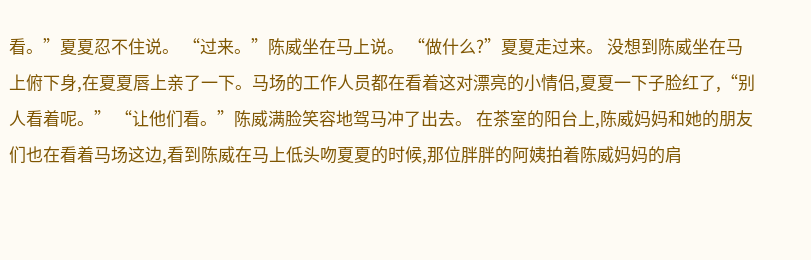看。”夏夏忍不住说。 “过来。”陈威坐在马上说。 “做什么?”夏夏走过来。 没想到陈威坐在马上俯下身,在夏夏唇上亲了一下。马场的工作人员都在看着这对漂亮的小情侣,夏夏一下子脸红了,“别人看着呢。” “让他们看。”陈威满脸笑容地驾马冲了出去。 在茶室的阳台上,陈威妈妈和她的朋友们也在看着马场这边,看到陈威在马上低头吻夏夏的时候,那位胖胖的阿姨拍着陈威妈妈的肩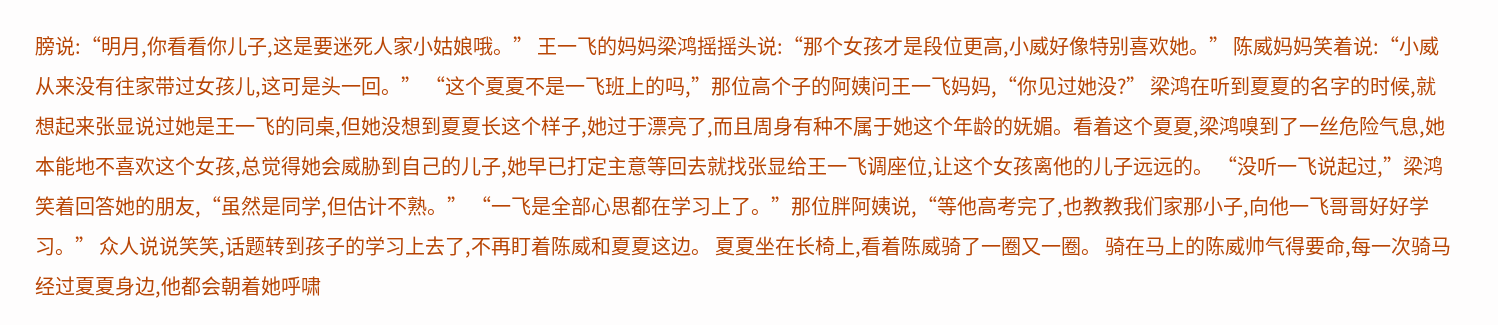膀说:“明月,你看看你儿子,这是要迷死人家小姑娘哦。” 王一飞的妈妈梁鸿摇摇头说:“那个女孩才是段位更高,小威好像特别喜欢她。” 陈威妈妈笑着说:“小威从来没有往家带过女孩儿,这可是头一回。” “这个夏夏不是一飞班上的吗,”那位高个子的阿姨问王一飞妈妈,“你见过她没?” 梁鸿在听到夏夏的名字的时候,就想起来张显说过她是王一飞的同桌,但她没想到夏夏长这个样子,她过于漂亮了,而且周身有种不属于她这个年龄的妩媚。看着这个夏夏,梁鸿嗅到了一丝危险气息,她本能地不喜欢这个女孩,总觉得她会威胁到自己的儿子,她早已打定主意等回去就找张显给王一飞调座位,让这个女孩离他的儿子远远的。 “没听一飞说起过,”梁鸿笑着回答她的朋友,“虽然是同学,但估计不熟。” “一飞是全部心思都在学习上了。”那位胖阿姨说,“等他高考完了,也教教我们家那小子,向他一飞哥哥好好学习。” 众人说说笑笑,话题转到孩子的学习上去了,不再盯着陈威和夏夏这边。 夏夏坐在长椅上,看着陈威骑了一圈又一圈。 骑在马上的陈威帅气得要命,每一次骑马经过夏夏身边,他都会朝着她呼啸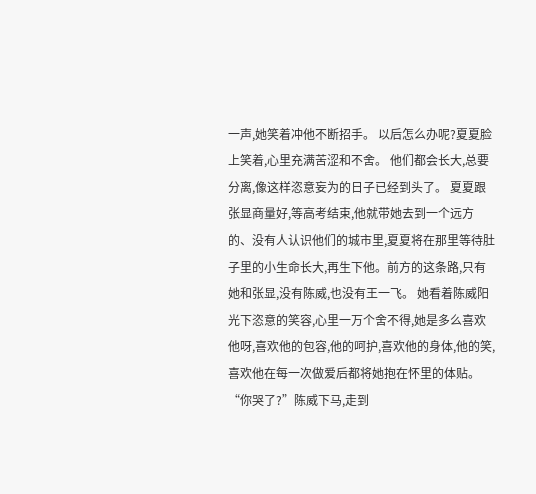一声,她笑着冲他不断招手。 以后怎么办呢?夏夏脸上笑着,心里充满苦涩和不舍。 他们都会长大,总要分离,像这样恣意妄为的日子已经到头了。 夏夏跟张显商量好,等高考结束,他就带她去到一个远方的、没有人认识他们的城市里,夏夏将在那里等待肚子里的小生命长大,再生下他。前方的这条路,只有她和张显,没有陈威,也没有王一飞。 她看着陈威阳光下恣意的笑容,心里一万个舍不得,她是多么喜欢他呀,喜欢他的包容,他的呵护,喜欢他的身体,他的笑,喜欢他在每一次做爱后都将她抱在怀里的体贴。 “你哭了?”陈威下马,走到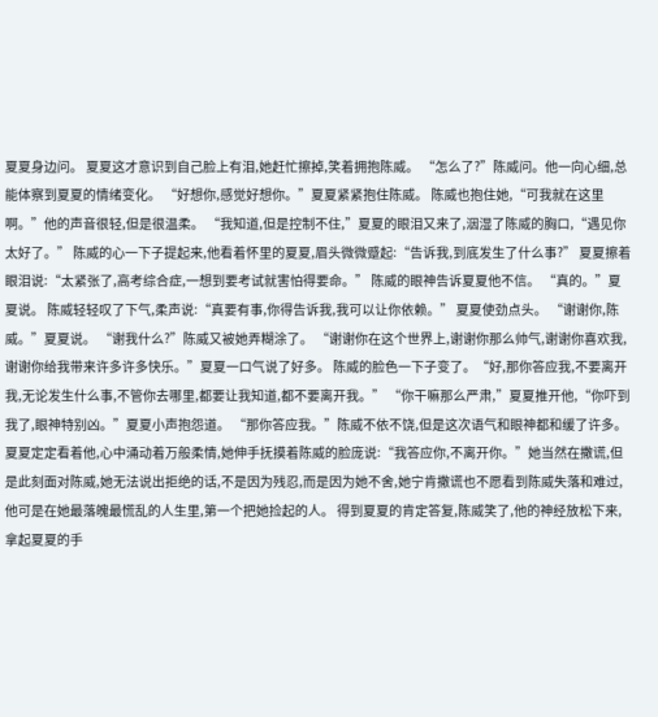夏夏身边问。 夏夏这才意识到自己脸上有泪,她赶忙擦掉,笑着拥抱陈威。 “怎么了?”陈威问。他一向心细,总能体察到夏夏的情绪变化。 “好想你,感觉好想你。”夏夏紧紧抱住陈威。 陈威也抱住她,“可我就在这里啊。”他的声音很轻,但是很温柔。 “我知道,但是控制不住,”夏夏的眼泪又来了,洇湿了陈威的胸口,“遇见你太好了。” 陈威的心一下子提起来,他看着怀里的夏夏,眉头微微蹙起:“告诉我,到底发生了什么事?” 夏夏擦着眼泪说:“太紧张了,高考综合症,一想到要考试就害怕得要命。” 陈威的眼神告诉夏夏他不信。 “真的。”夏夏说。 陈威轻轻叹了下气,柔声说:“真要有事,你得告诉我,我可以让你依赖。” 夏夏使劲点头。 “谢谢你,陈威。”夏夏说。 “谢我什么?”陈威又被她弄糊涂了。 “谢谢你在这个世界上,谢谢你那么帅气,谢谢你喜欢我,谢谢你给我带来许多许多快乐。”夏夏一口气说了好多。 陈威的脸色一下子变了。“好,那你答应我,不要离开我,无论发生什么事,不管你去哪里,都要让我知道,都不要离开我。” “你干嘛那么严肃,”夏夏推开他,“你吓到我了,眼神特别凶。”夏夏小声抱怨道。 “那你答应我。”陈威不依不饶,但是这次语气和眼神都和缓了许多。 夏夏定定看着他,心中涌动着万般柔情,她伸手抚摸着陈威的脸庞说:“我答应你,不离开你。”她当然在撒谎,但是此刻面对陈威,她无法说出拒绝的话,不是因为残忍,而是因为她不舍,她宁肯撒谎也不愿看到陈威失落和难过,他可是在她最落魄最慌乱的人生里,第一个把她捡起的人。 得到夏夏的肯定答复,陈威笑了,他的神经放松下来,拿起夏夏的手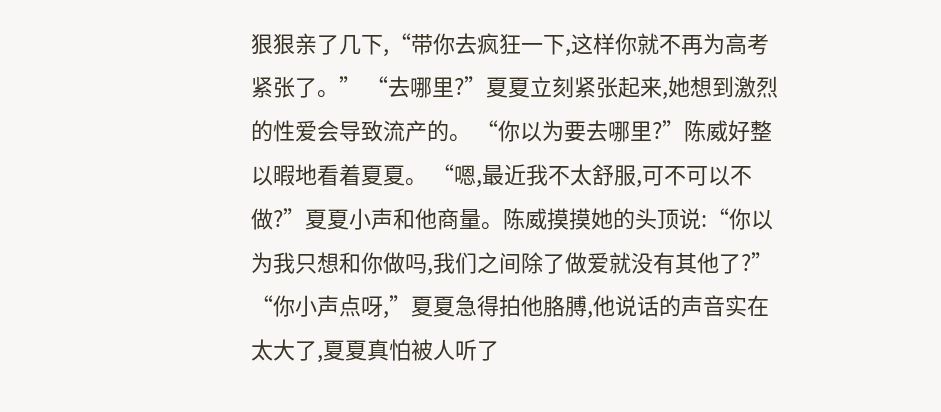狠狠亲了几下,“带你去疯狂一下,这样你就不再为高考紧张了。” “去哪里?”夏夏立刻紧张起来,她想到激烈的性爱会导致流产的。 “你以为要去哪里?”陈威好整以暇地看着夏夏。 “嗯,最近我不太舒服,可不可以不做?”夏夏小声和他商量。陈威摸摸她的头顶说:“你以为我只想和你做吗,我们之间除了做爱就没有其他了?” “你小声点呀,”夏夏急得拍他胳膊,他说话的声音实在太大了,夏夏真怕被人听了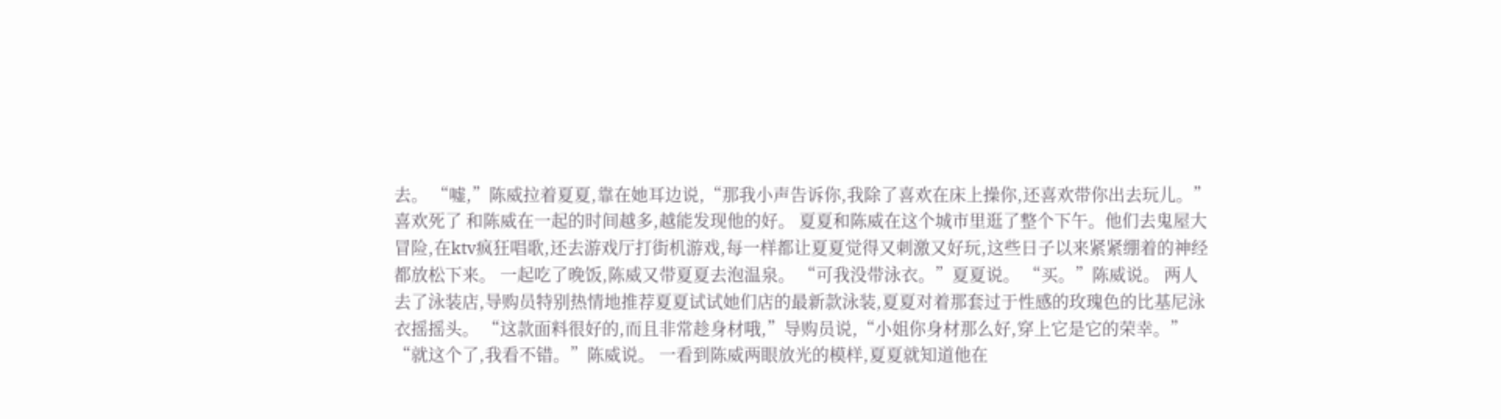去。 “嘘,”陈威拉着夏夏,靠在她耳边说,“那我小声告诉你,我除了喜欢在床上操你,还喜欢带你出去玩儿。” 喜欢死了 和陈威在一起的时间越多,越能发现他的好。 夏夏和陈威在这个城市里逛了整个下午。他们去鬼屋大冒险,在ktv疯狂唱歌,还去游戏厅打街机游戏,每一样都让夏夏觉得又刺激又好玩,这些日子以来紧紧绷着的神经都放松下来。 一起吃了晚饭,陈威又带夏夏去泡温泉。 “可我没带泳衣。”夏夏说。 “买。”陈威说。 两人去了泳装店,导购员特别热情地推荐夏夏试试她们店的最新款泳装,夏夏对着那套过于性感的玫瑰色的比基尼泳衣摇摇头。 “这款面料很好的,而且非常趁身材哦,”导购员说,“小姐你身材那么好,穿上它是它的荣幸。” “就这个了,我看不错。”陈威说。 一看到陈威两眼放光的模样,夏夏就知道他在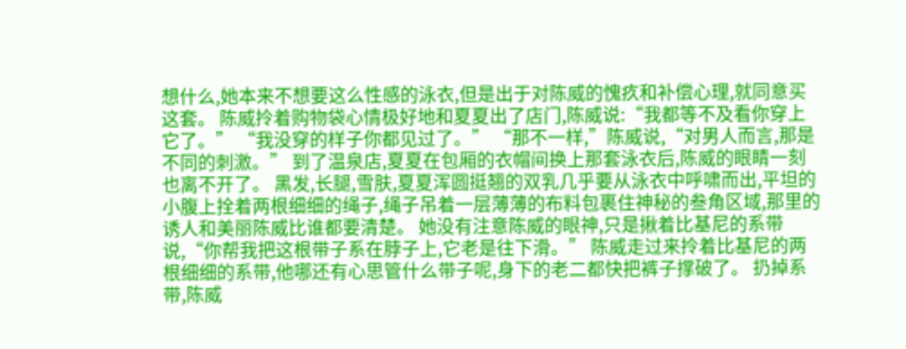想什么,她本来不想要这么性感的泳衣,但是出于对陈威的愧疚和补偿心理,就同意买这套。 陈威拎着购物袋心情极好地和夏夏出了店门,陈威说:“我都等不及看你穿上它了。” “我没穿的样子你都见过了。” “那不一样,”陈威说,“对男人而言,那是不同的刺激。” 到了温泉店,夏夏在包厢的衣帽间换上那套泳衣后,陈威的眼睛一刻也离不开了。 黑发,长腿,雪肤,夏夏浑圆挺翘的双乳几乎要从泳衣中呼啸而出,平坦的小腹上拴着两根细细的绳子,绳子吊着一层薄薄的布料包裹住神秘的叁角区域,那里的诱人和美丽陈威比谁都要清楚。 她没有注意陈威的眼神,只是揪着比基尼的系带说,“你帮我把这根带子系在脖子上,它老是往下滑。” 陈威走过来拎着比基尼的两根细细的系带,他哪还有心思管什么带子呢,身下的老二都快把裤子撑破了。 扔掉系带,陈威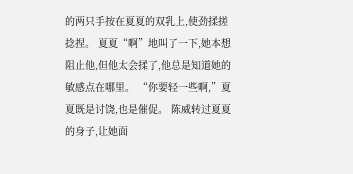的两只手按在夏夏的双乳上,使劲揉搓捻捏。 夏夏“啊”地叫了一下,她本想阻止他,但他太会揉了,他总是知道她的敏感点在哪里。 “你要轻一些啊,”夏夏既是讨饶,也是催促。 陈威转过夏夏的身子,让她面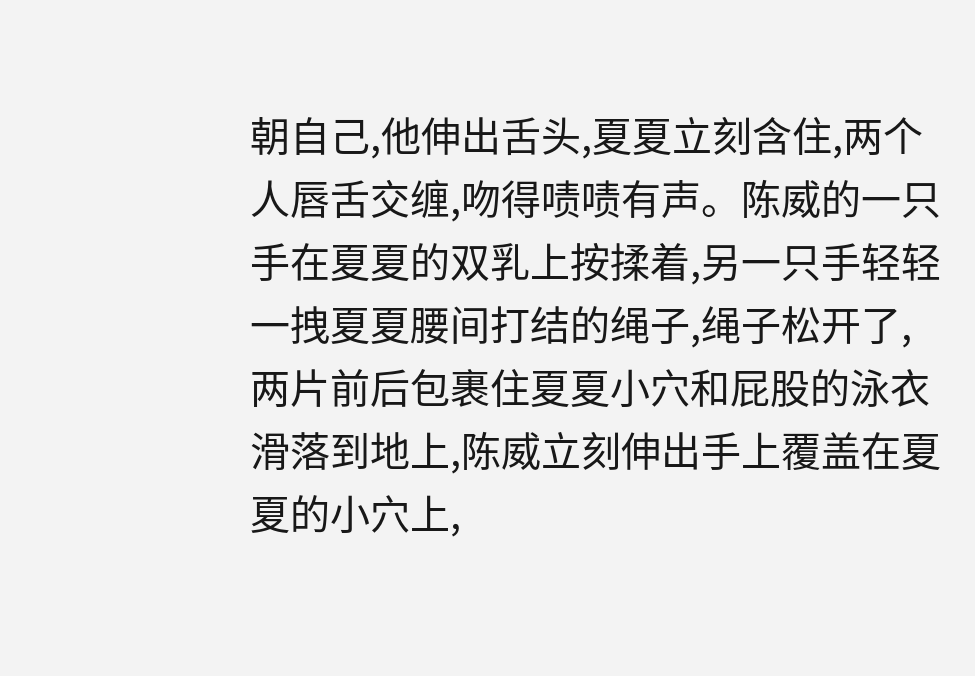朝自己,他伸出舌头,夏夏立刻含住,两个人唇舌交缠,吻得啧啧有声。陈威的一只手在夏夏的双乳上按揉着,另一只手轻轻一拽夏夏腰间打结的绳子,绳子松开了,两片前后包裹住夏夏小穴和屁股的泳衣滑落到地上,陈威立刻伸出手上覆盖在夏夏的小穴上,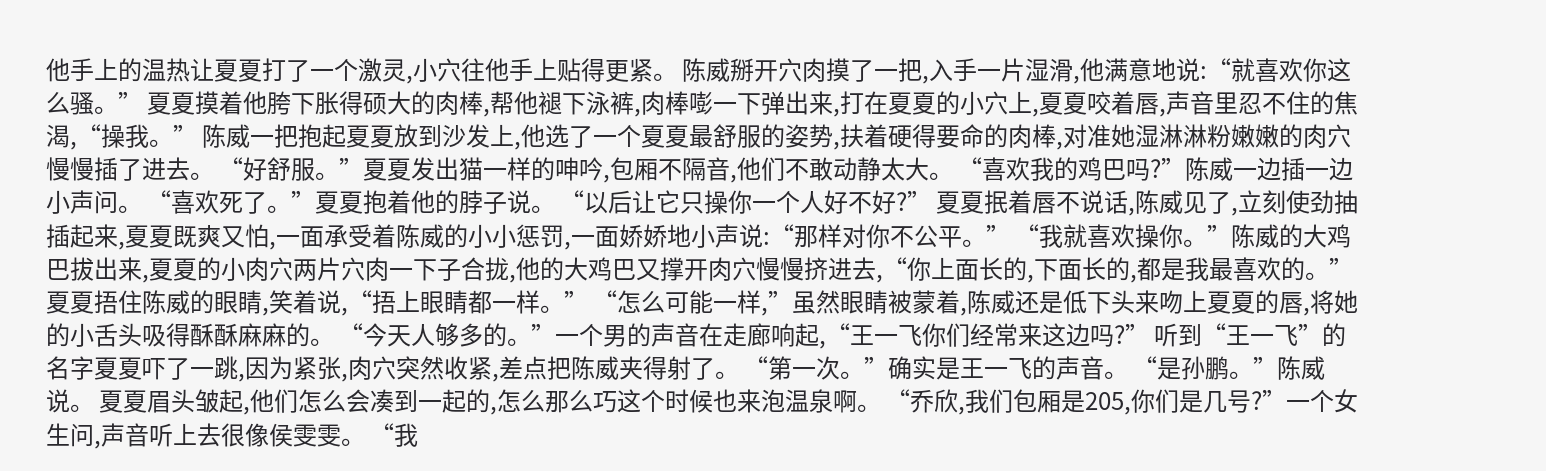他手上的温热让夏夏打了一个激灵,小穴往他手上贴得更紧。 陈威掰开穴肉摸了一把,入手一片湿滑,他满意地说:“就喜欢你这么骚。” 夏夏摸着他胯下胀得硕大的肉棒,帮他褪下泳裤,肉棒嘭一下弹出来,打在夏夏的小穴上,夏夏咬着唇,声音里忍不住的焦渴,“操我。” 陈威一把抱起夏夏放到沙发上,他选了一个夏夏最舒服的姿势,扶着硬得要命的肉棒,对准她湿淋淋粉嫩嫩的肉穴慢慢插了进去。 “好舒服。”夏夏发出猫一样的呻吟,包厢不隔音,他们不敢动静太大。 “喜欢我的鸡巴吗?”陈威一边插一边小声问。 “喜欢死了。”夏夏抱着他的脖子说。 “以后让它只操你一个人好不好?” 夏夏抿着唇不说话,陈威见了,立刻使劲抽插起来,夏夏既爽又怕,一面承受着陈威的小小惩罚,一面娇娇地小声说:“那样对你不公平。” “我就喜欢操你。”陈威的大鸡巴拔出来,夏夏的小肉穴两片穴肉一下子合拢,他的大鸡巴又撑开肉穴慢慢挤进去,“你上面长的,下面长的,都是我最喜欢的。” 夏夏捂住陈威的眼睛,笑着说,“捂上眼睛都一样。” “怎么可能一样,”虽然眼睛被蒙着,陈威还是低下头来吻上夏夏的唇,将她的小舌头吸得酥酥麻麻的。 “今天人够多的。”一个男的声音在走廊响起,“王一飞你们经常来这边吗?” 听到“王一飞”的名字夏夏吓了一跳,因为紧张,肉穴突然收紧,差点把陈威夹得射了。 “第一次。”确实是王一飞的声音。 “是孙鹏。”陈威说。 夏夏眉头皱起,他们怎么会凑到一起的,怎么那么巧这个时候也来泡温泉啊。 “乔欣,我们包厢是205,你们是几号?”一个女生问,声音听上去很像侯雯雯。 “我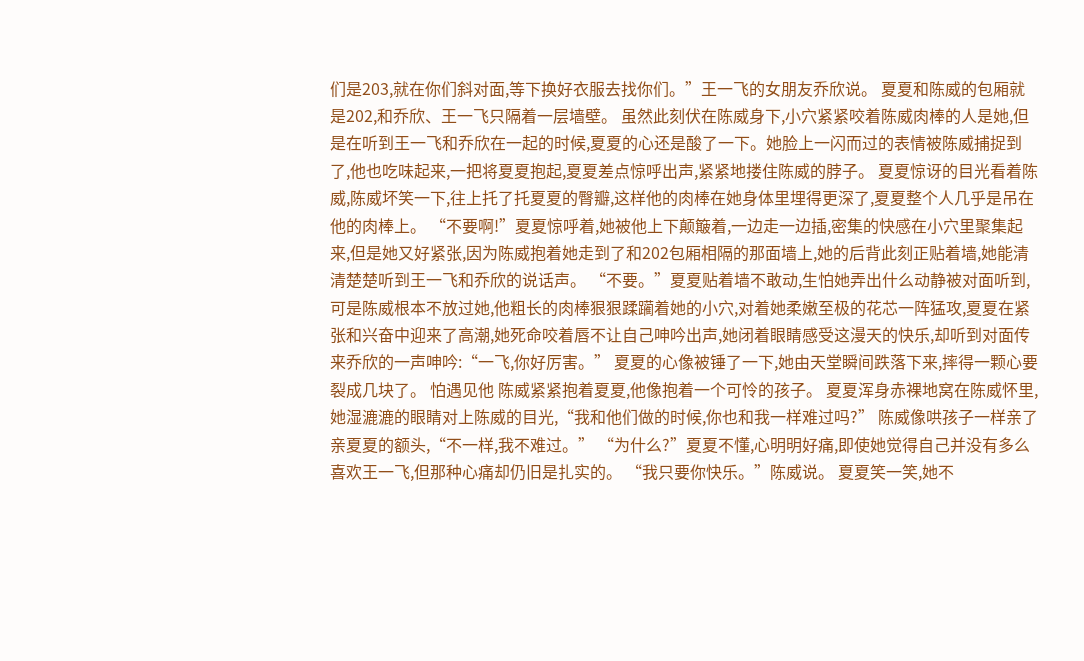们是203,就在你们斜对面,等下换好衣服去找你们。”王一飞的女朋友乔欣说。 夏夏和陈威的包厢就是202,和乔欣、王一飞只隔着一层墙壁。 虽然此刻伏在陈威身下,小穴紧紧咬着陈威肉棒的人是她,但是在听到王一飞和乔欣在一起的时候,夏夏的心还是酸了一下。她脸上一闪而过的表情被陈威捕捉到了,他也吃味起来,一把将夏夏抱起,夏夏差点惊呼出声,紧紧地搂住陈威的脖子。 夏夏惊讶的目光看着陈威,陈威坏笑一下,往上托了托夏夏的臀瓣,这样他的肉棒在她身体里埋得更深了,夏夏整个人几乎是吊在他的肉棒上。 “不要啊!”夏夏惊呼着,她被他上下颠簸着,一边走一边插,密集的快感在小穴里聚集起来,但是她又好紧张,因为陈威抱着她走到了和202包厢相隔的那面墙上,她的后背此刻正贴着墙,她能清清楚楚听到王一飞和乔欣的说话声。 “不要。”夏夏贴着墙不敢动,生怕她弄出什么动静被对面听到,可是陈威根本不放过她,他粗长的肉棒狠狠蹂躏着她的小穴,对着她柔嫩至极的花芯一阵猛攻,夏夏在紧张和兴奋中迎来了高潮,她死命咬着唇不让自己呻吟出声,她闭着眼睛感受这漫天的快乐,却听到对面传来乔欣的一声呻吟:“一飞,你好厉害。” 夏夏的心像被锤了一下,她由天堂瞬间跌落下来,摔得一颗心要裂成几块了。 怕遇见他 陈威紧紧抱着夏夏,他像抱着一个可怜的孩子。 夏夏浑身赤裸地窝在陈威怀里,她湿漉漉的眼睛对上陈威的目光,“我和他们做的时候,你也和我一样难过吗?” 陈威像哄孩子一样亲了亲夏夏的额头,“不一样,我不难过。” “为什么?”夏夏不懂,心明明好痛,即使她觉得自己并没有多么喜欢王一飞,但那种心痛却仍旧是扎实的。 “我只要你快乐。”陈威说。 夏夏笑一笑,她不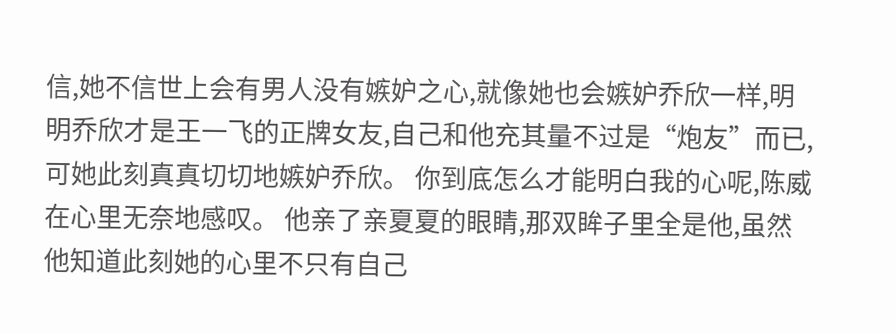信,她不信世上会有男人没有嫉妒之心,就像她也会嫉妒乔欣一样,明明乔欣才是王一飞的正牌女友,自己和他充其量不过是“炮友”而已,可她此刻真真切切地嫉妒乔欣。 你到底怎么才能明白我的心呢,陈威在心里无奈地感叹。 他亲了亲夏夏的眼睛,那双眸子里全是他,虽然他知道此刻她的心里不只有自己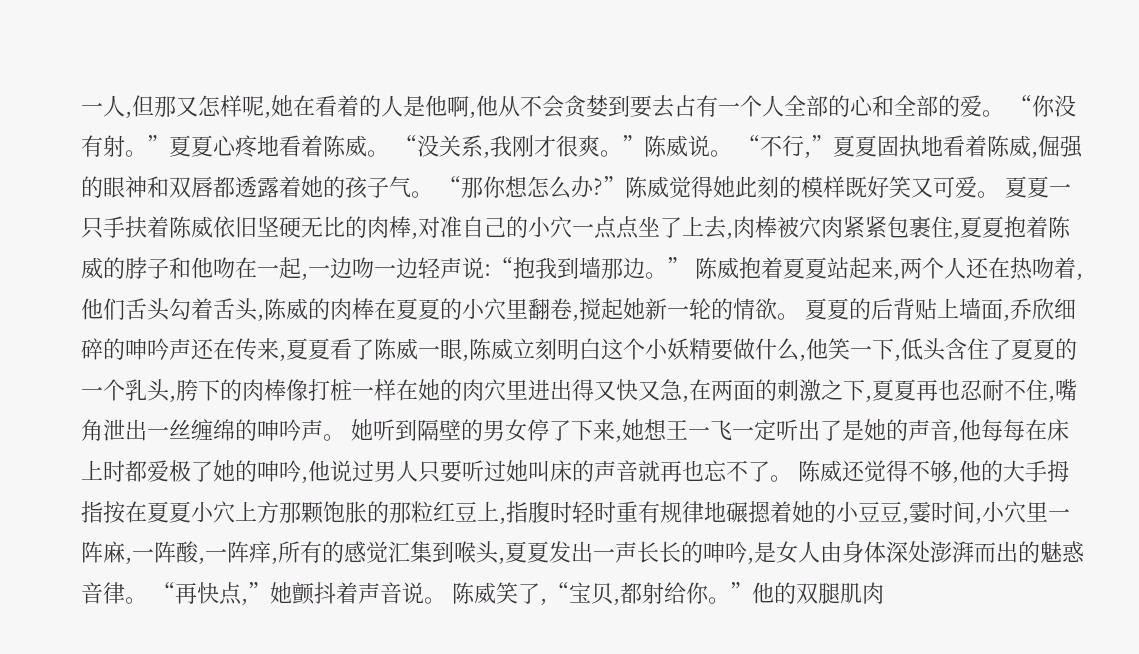一人,但那又怎样呢,她在看着的人是他啊,他从不会贪婪到要去占有一个人全部的心和全部的爱。 “你没有射。”夏夏心疼地看着陈威。 “没关系,我刚才很爽。”陈威说。 “不行,”夏夏固执地看着陈威,倔强的眼神和双唇都透露着她的孩子气。 “那你想怎么办?”陈威觉得她此刻的模样既好笑又可爱。 夏夏一只手扶着陈威依旧坚硬无比的肉棒,对准自己的小穴一点点坐了上去,肉棒被穴肉紧紧包裹住,夏夏抱着陈威的脖子和他吻在一起,一边吻一边轻声说:“抱我到墙那边。” 陈威抱着夏夏站起来,两个人还在热吻着,他们舌头勾着舌头,陈威的肉棒在夏夏的小穴里翻卷,搅起她新一轮的情欲。 夏夏的后背贴上墙面,乔欣细碎的呻吟声还在传来,夏夏看了陈威一眼,陈威立刻明白这个小妖精要做什么,他笑一下,低头含住了夏夏的一个乳头,胯下的肉棒像打桩一样在她的肉穴里进出得又快又急,在两面的刺激之下,夏夏再也忍耐不住,嘴角泄出一丝缠绵的呻吟声。 她听到隔壁的男女停了下来,她想王一飞一定听出了是她的声音,他每每在床上时都爱极了她的呻吟,他说过男人只要听过她叫床的声音就再也忘不了。 陈威还觉得不够,他的大手拇指按在夏夏小穴上方那颗饱胀的那粒红豆上,指腹时轻时重有规律地碾摁着她的小豆豆,霎时间,小穴里一阵麻,一阵酸,一阵痒,所有的感觉汇集到喉头,夏夏发出一声长长的呻吟,是女人由身体深处澎湃而出的魅惑音律。 “再快点,”她颤抖着声音说。 陈威笑了,“宝贝,都射给你。”他的双腿肌肉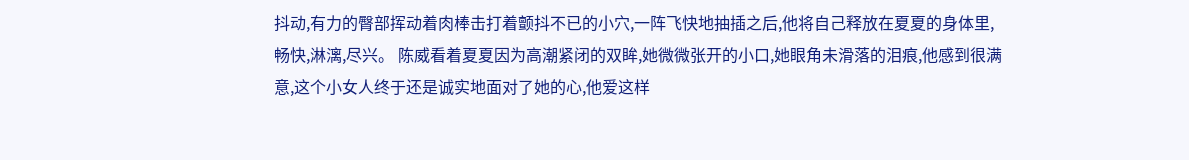抖动,有力的臀部挥动着肉棒击打着颤抖不已的小穴,一阵飞快地抽插之后,他将自己释放在夏夏的身体里,畅快,淋漓,尽兴。 陈威看着夏夏因为高潮紧闭的双眸,她微微张开的小口,她眼角未滑落的泪痕,他感到很满意,这个小女人终于还是诚实地面对了她的心,他爱这样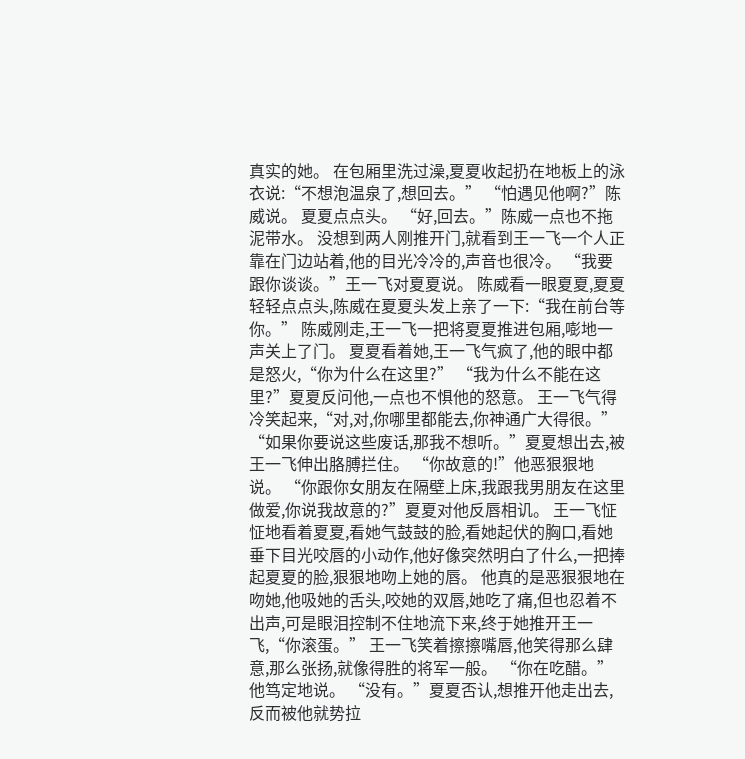真实的她。 在包厢里洗过澡,夏夏收起扔在地板上的泳衣说:“不想泡温泉了,想回去。” “怕遇见他啊?”陈威说。 夏夏点点头。 “好,回去。”陈威一点也不拖泥带水。 没想到两人刚推开门,就看到王一飞一个人正靠在门边站着,他的目光冷冷的,声音也很冷。 “我要跟你谈谈。”王一飞对夏夏说。 陈威看一眼夏夏,夏夏轻轻点点头,陈威在夏夏头发上亲了一下:“我在前台等你。” 陈威刚走,王一飞一把将夏夏推进包厢,嘭地一声关上了门。 夏夏看着她,王一飞气疯了,他的眼中都是怒火,“你为什么在这里?” “我为什么不能在这里?”夏夏反问他,一点也不惧他的怒意。 王一飞气得冷笑起来,“对,对,你哪里都能去,你神通广大得很。” “如果你要说这些废话,那我不想听。”夏夏想出去,被王一飞伸出胳膊拦住。 “你故意的!”他恶狠狠地说。 “你跟你女朋友在隔壁上床,我跟我男朋友在这里做爱,你说我故意的?”夏夏对他反唇相讥。 王一飞怔怔地看着夏夏,看她气鼓鼓的脸,看她起伏的胸口,看她垂下目光咬唇的小动作,他好像突然明白了什么,一把捧起夏夏的脸,狠狠地吻上她的唇。 他真的是恶狠狠地在吻她,他吸她的舌头,咬她的双唇,她吃了痛,但也忍着不出声,可是眼泪控制不住地流下来,终于她推开王一飞,“你滚蛋。” 王一飞笑着擦擦嘴唇,他笑得那么肆意,那么张扬,就像得胜的将军一般。 “你在吃醋。”他笃定地说。 “没有。”夏夏否认,想推开他走出去,反而被他就势拉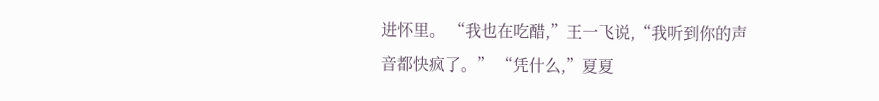进怀里。 “我也在吃醋,”王一飞说,“我听到你的声音都快疯了。” “凭什么,”夏夏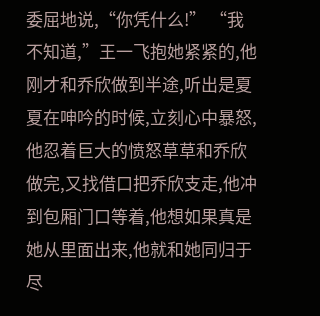委屈地说,“你凭什么!” “我不知道,”王一飞抱她紧紧的,他刚才和乔欣做到半途,听出是夏夏在呻吟的时候,立刻心中暴怒,他忍着巨大的愤怒草草和乔欣做完,又找借口把乔欣支走,他冲到包厢门口等着,他想如果真是她从里面出来,他就和她同归于尽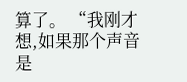算了。 “我刚才想,如果那个声音是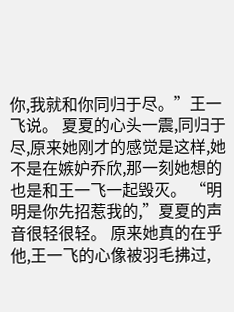你,我就和你同归于尽。”王一飞说。 夏夏的心头一震,同归于尽,原来她刚才的感觉是这样,她不是在嫉妒乔欣,那一刻她想的也是和王一飞一起毁灭。 “明明是你先招惹我的,”夏夏的声音很轻很轻。 原来她真的在乎他,王一飞的心像被羽毛拂过,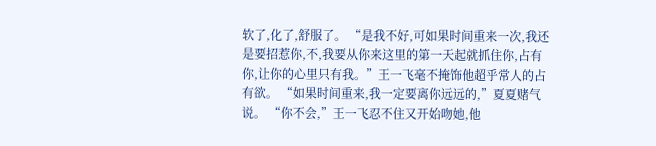软了,化了,舒服了。 “是我不好,可如果时间重来一次,我还是要招惹你,不,我要从你来这里的第一天起就抓住你,占有你,让你的心里只有我。”王一飞毫不掩饰他超乎常人的占有欲。 “如果时间重来,我一定要离你远远的,”夏夏赌气说。 “你不会,”王一飞忍不住又开始吻她,他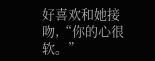好喜欢和她接吻,“你的心很软。”